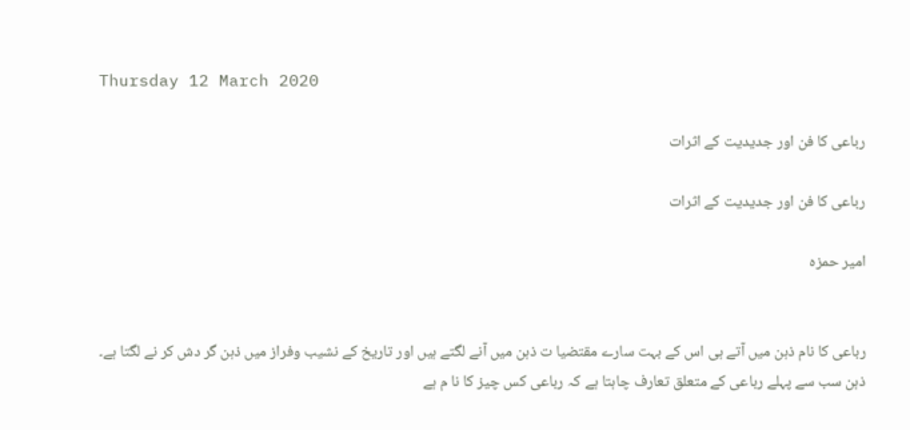Thursday 12 March 2020

رباعی کا فن اور جدیدیت کے اثرات

رباعی کا فن اور جدیدیت کے اثرات

امیر حمزہ


رباعی کا نام ذہن میں آتے ہی اس کے بہت سارے مقتضیا ت ذہن میں آنے لگتے ہیں اور تاریخ کے نشیب وفراز میں ذہن گر دش کر نے لگتا ہے۔ ذہن سب سے پہلے رباعی کے متعلق تعارف چاہتا ہے کہ رباعی کس چیز کا نا م ہے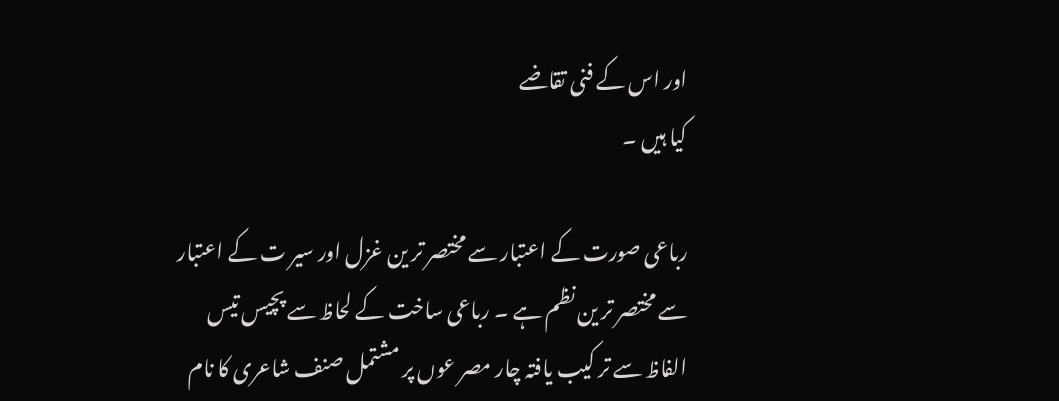اور اس کے فنی تقاضے
کیا ہیں ۔

رباعی صورت کے اعتبار سے مختصر تر ین غزل اور سیر ت کے اعتبار سے مختصر تر ین نظم ہے ۔ رباعی ساخت کے لحاظ سے پچیس تیس الفاظ سے تر کیب یافتہ چار مصر عوں پر مشتمل صنف شاعری کا نام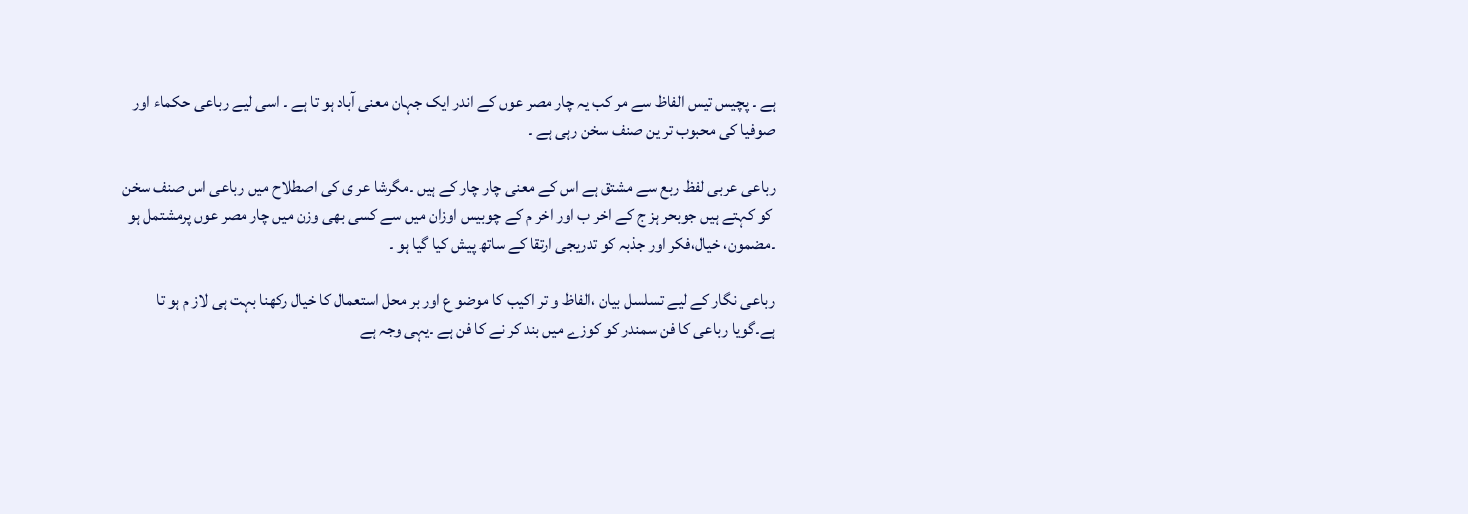ہے ۔ پچیس تیس الفاظ سے مر کب یہ چار مصر عوں کے اندر ایک جہان معنی آباد ہو تا ہے ۔ اسی لیے رباعی حکماء اور صوفیا کی محبوب تر ین صنف سخن رہی ہے ۔

رباعی عربی لفظ ربع سے مشتق ہے اس کے معنی چار چار کے ہیں ۔مگرشا عر ی کی اصطلاح میں رباعی اس صنف سخن
 کو کہتے ہیں جوبحر ہز ج کے اخر ب اور اخر م کے چوبیس اوزان میں سے کسی بھی وزن میں چار مصر عوں پرمشتمل ہو ۔مضمون، خیال،فکر اور جذبہ کو تدریجی ارتقا کے ساتھ پیش کیا گیا ہو ۔

رباعی نگار کے لیے تسلسل بیان ،الفاظ و تر اکیب کا موضو ع اور بر محل استعمال کا خیال رکھنا بہت ہی لاز م ہو تا ہے۔گویا رباعی کا فن سمندر کو کوزے میں بند کر نے کا فن ہے ۔یہی وجہ ہے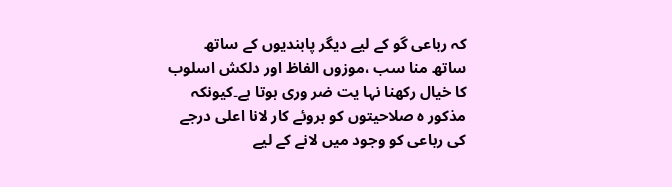کہ رباعی گو کے لیے دیگر پابندیوں کے ساتھ ساتھ منا سب ،موزوں الفاظ اور دلکش اسلوب کا خیال رکھنا نہا یت ضر وری ہوتا ہے۔کیونکہ مذکور ہ صلاحیتوں کو بروئے کار لانا اعلی درجے کی رباعی کو وجود میں لانے کے لیے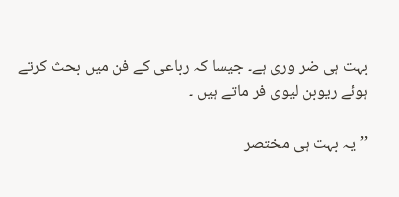بہت ہی ضر وری ہے۔ جیسا کہ رباعی کے فن میں بحث کرتے ہوئے ریوبن لیوی فر ماتے ہیں ۔

’’یہ بہت ہی مختصر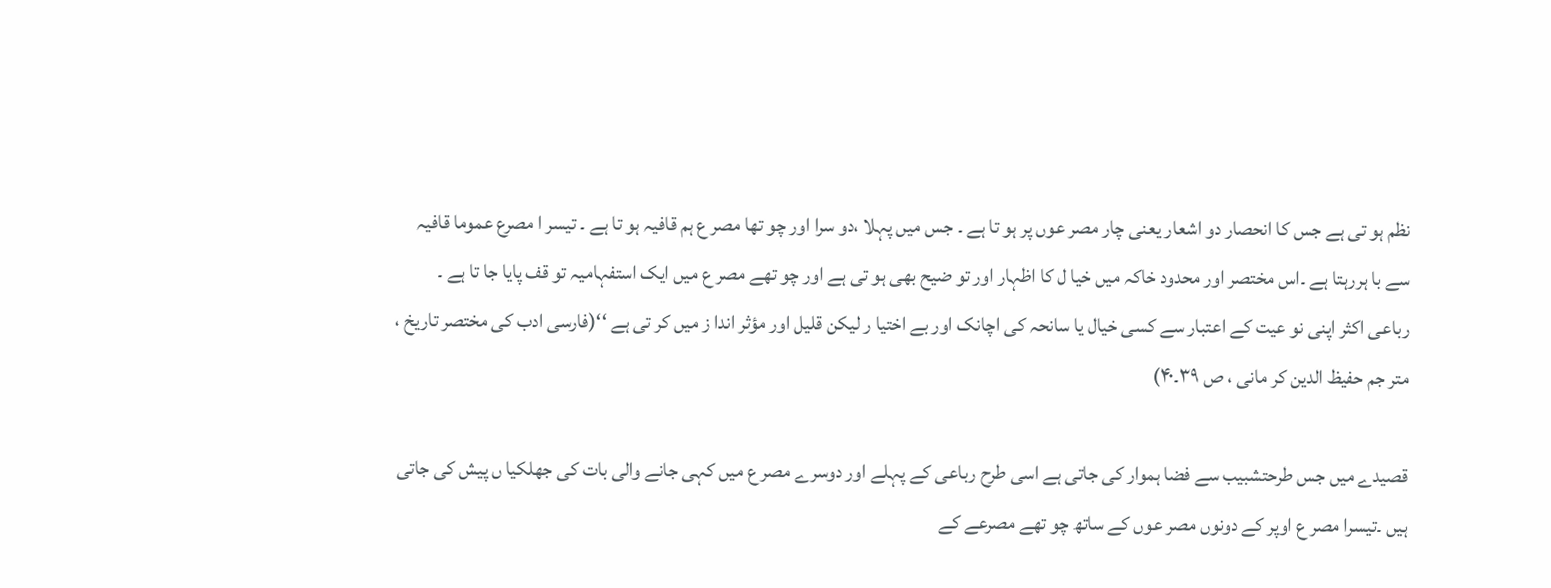نظم ہو تی ہے جس کا انحصار دو اشعار یعنی چار مصر عوں پر ہو تا ہے ۔ جس میں پہلا ،دو سرا اور چو تھا مصر ع ہم قافیہ ہو تا ہے ۔ تیسر ا مصرع عموما قافیہ سے با ہررہتا ہے ۔اس مختصر اور محدود خاکہ میں خیا ل کا اظہار اور تو ضیح بھی ہو تی ہے اور چو تھے مصر ع میں ایک استفہامیہ تو قف پایا جا تا ہے ۔ رباعی اکثر اپنی نو عیت کے اعتبار سے کسی خیال یا سانحہ کی اچانک اور بے اختیا ر لیکن قلیل اور مؤثر اندا ز میں کر تی ہے ‘‘(فارسی ادب کی مختصر تاریخ ، متر جم حفیظ الدین کر مانی ، ص ۳۹۔۴۰)

قصیدے میں جس طرحتشبیب سے فضا ہموار کی جاتی ہے اسی طرح رباعی کے پہلے اور دوسرے مصر ع میں کہی جانے والی بات کی جھلکیا ں پیش کی جاتی ہیں ۔تیسرا مصر ع اوپر کے دونوں مصر عوں کے ساتھ چو تھے مصرعے کے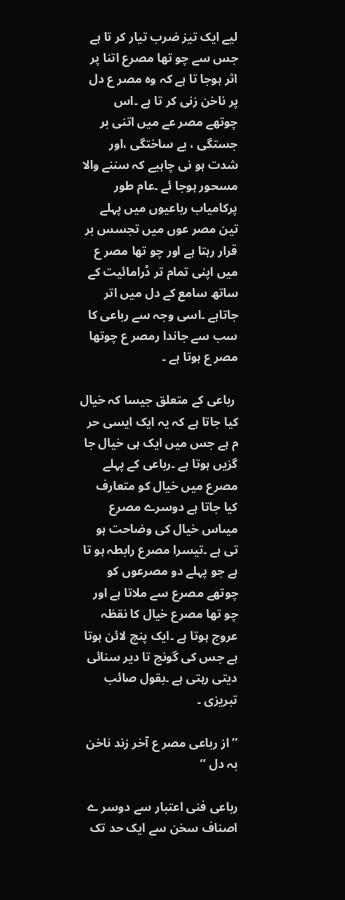لیے ایک تیز ضرب تیار کر تا ہے جس سے چو تھا مصرع اتنا پر اثر ہوجا تا ہے کہ وہ مصر ع دل پر ناخن زنی کر تا ہے ۔اس چوتھے مصر عے میں اتنی بر جستگی ، بے ساختگی ،اور شدت ہو نی چاہیے کہ سننے والا مسحور ہوجا ئے ۔عام طور پرکامیاب رباعیوں میں پہلے تین مصر عوں میں تجسس بر قرار رہتا ہے اور چو تھا مصر ع میں اپنی تمام تر ڈرامائیت کے ساتھ سامع کے دل میں اتر جاتاہے ۔اسی وجہ سے رباعی کا سب سے جاندا رمصر ع چوتھا مصر ع ہوتا ہے ۔

 رباعی کے متعلق جیسا کہ خیال کیا جاتا ہے کہ یہ ایک ایسی حر م ہے جس میں ایک ہی خیال جا گزیں ہوتا ہے ۔رباعی کے پہلے مصرع میں خیال کو متعارف کیا جاتا ہے دوسرے مصرع میںاس خیال کی وضاحت ہو تی ہے ۔تیسرا مصرع رابطہ ہو تا ہے جو پہلے دو مصرعوں کو چوتھے مصرع سے ملاتا ہے اور چو تھا مصرع خیال کا نقظہ عروج ہوتا ہے ۔ایک پنچ لائن ہوتا ہے جس کی گونج تا دیر سنائی دیتی رہتی ہے ۔بقول صائب تبریزی ۔

’’از رباعی مصر ع آخر زند ناخن بہ دل ‘‘

رباعی فنی اعتبار سے دوسر ے اصناف سخن سے ایک حد تک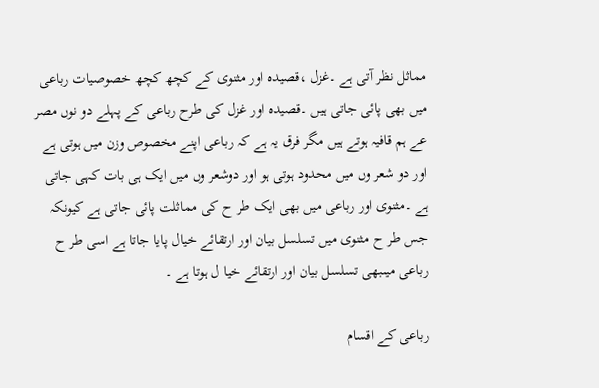مماثل نظر آتی ہے ۔غزل ،قصیدہ اور مثنوی کے کچھ کچھ خصوصیات رباعی میں بھی پائی جاتی ہیں ۔قصیدہ اور غزل کی طرح رباعی کے پہلے دو نوں مصر عے ہم قافیہ ہوتے ہیں مگر فرق یہ ہے کہ رباعی اپنے مخصوص وزن میں ہوتی ہے اور دو شعر وں میں محدود ہوتی ہو اور دوشعر وں میں ایک ہی بات کہی جاتی ہے ۔مثنوی اور رباعی میں بھی ایک طر ح کی مماثلت پائی جاتی ہے کیونکہ جس طر ح مثنوی میں تسلسل بیان اور ارتقائے خیال پایا جاتا ہے اسی طر ح رباعی میںبھی تسلسل بیان اور ارتقائے خیا ل ہوتا ہے ۔

رباعی کے اقسام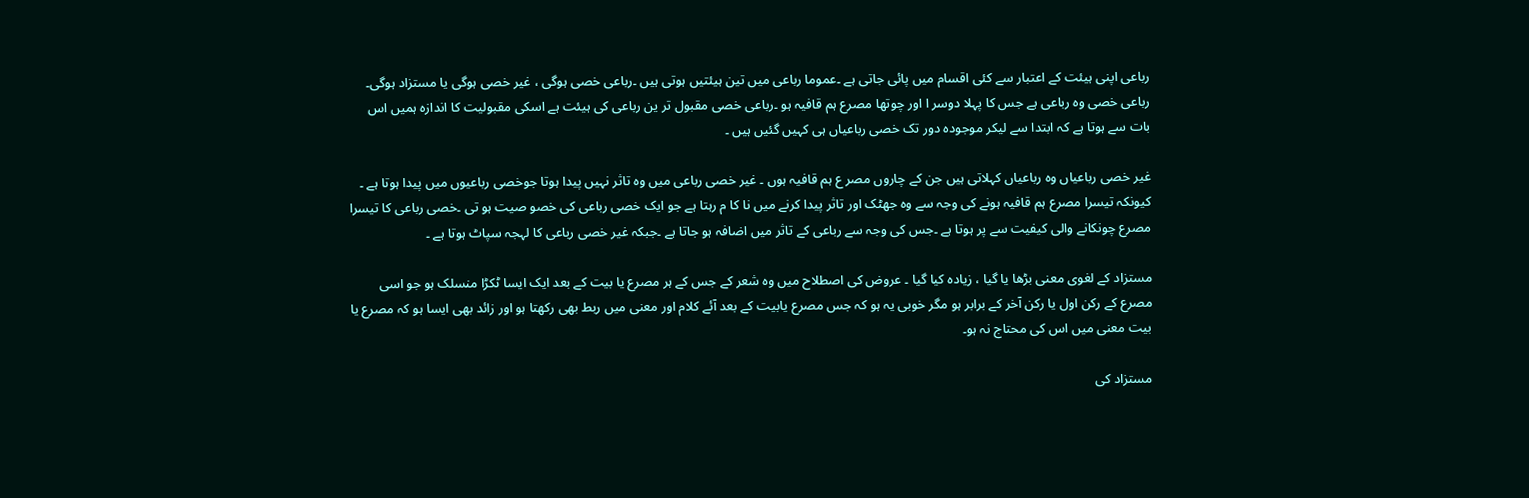رباعی اپنی ہیئت کے اعتبار سے کئی اقسام میں پائی جاتی ہے ۔عموما رباعی میں تین ہیئتیں ہوتی ہیں ۔رباعی خصی ہوگی ، غیر خصی ہوگی یا مستزاد ہوگی۔ رباعی خصی وہ رباعی ہے جس کا پہلا دوسر ا اور چوتھا مصرع ہم قافیہ ہو ۔رباعی خصی مقبول تر ین رباعی کی ہیئت ہے اسکی مقبولیت کا اندازہ ہمیں اس بات سے ہوتا ہے کہ ابتدا سے لیکر موجودہ دور تک خصی رباعیاں ہی کہیں گئیں ہیں ۔

غیر خصی رباعیاں وہ رباعیاں کہلاتی ہیں جن کے چاروں مصر ع ہم قافیہ ہوں ۔ غیر خصی رباعی میں وہ تاثر نہیں پیدا ہوتا جوخصی رباعیوں میں پیدا ہوتا ہے ۔ کیونکہ تیسرا مصرع ہم قافیہ ہونے کی وجہ سے وہ جھٹک اور تاثر پیدا کرنے میں نا کا م رہتا ہے جو ایک خصی رباعی کی خصو صیت ہو تی ۔خصی رباعی کا تیسرا مصرع چونکانے والی کیفیت سے پر ہوتا ہے ۔جس کی وجہ سے رباعی کے تاثر میں اضافہ ہو جاتا ہے ۔جبکہ غیر خصی رباعی کا لہجہ سپاٹ ہوتا ہے ۔

مستزاد کے لغوی معنی بڑھا یا گیا ، زیادہ کیا گیا ۔ عروض کی اصطلاح میں وہ شعر کے جس کے ہر مصرع یا بیت کے بعد ایک ایسا ٹکڑا منسلک ہو جو اسی مصرع کے رکن اول یا رکن آخر کے برابر ہو مگر خوبی یہ ہو کہ جس مصرع یابیت کے بعد آئے کلام اور معنی میں ربط بھی رکھتا ہو اور زائد بھی ایسا ہو کہ مصرع یا بیت معنی میں اس کی محتاج نہ ہو۔

مستزاد کی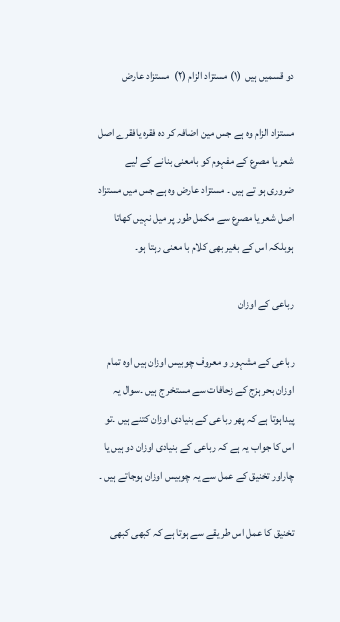دو قسمیں ہیں  (۱) مستزاد الزام (۲)  مستزاد عارض

مستزاد الزام وہ ہے جس مین اضافہ کر دہ فقرہ یافقرے اصل شعر یا مصرع کے مفہوم کو بامعنی بنانے کے لیے ضروری ہو تے ہیں ۔ مستزاد عارض وہ ہے جس میں مستزاد اصل شعر یا مصرع سے مکمل طور پر میل نہیں کھاتا ہوبلکہ اس کے بغیر بھی کلام با معنی رہتا ہو۔

رباعی کے اوزان

رباعی کے مشہور و معروف چوبیس اوزان ہیں اوہ تمام  اوزان بحر ہزج کے زحافات سے مستخر ج ہیں ۔سوال یہ پیداہوتا ہے کہ پھر رباعی کے بنیادی اوزان کتنے ہیں ۔تو اس کا جواب یہ ہے کہ رباعی کے بنیادی اوزان دو ہیں یا چاراور تخنیق کے عمل سے یہ چوبیس اوزان ہوجاتے ہیں ۔

تخنیق کا عمل اس طر یقے سے ہوتا ہے کہ کبھی کبھی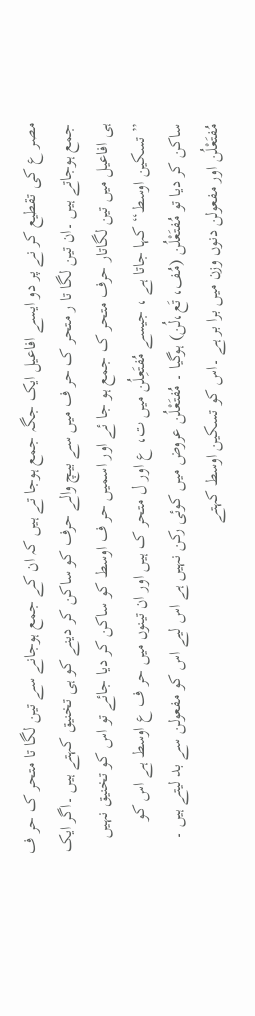مصر ع کی تقطیع کر نے پر دو ایسے افاعیل ایک جگہ جمع ہوجا تے ہیں کہ ان کے جمع ہوجانے سے تین لگا تا متحر ک حر ف جمع ہوجاتے ہیں ۔ان تین لگا تا ر متحر ک حر ف میں سے بیچ والے حرف کو ساکن کر دینے کو ہی تخنیق کہتے ہیں ۔اگر ایک ہی افاعیل میں تین لگاتار حرف متحر ک جمع ہو جا ئے اور اسمیں حر ف اوسط کو ساکن کر دیا جائے تو اس کو تخنیق نہیں ’’تسکین اوسط‘‘کہا جاتا ہے ، جیسے مُفتَعِلُن میں ت، ع اور ل متحر ک ہیں اور ان تینوں میں حر ف ع اوسط ہے اس کو ساکن کر دیا تو مُفتَعْلُن (مُف، تَع،لُن) ہوگیا ۔ مُفتَعْلُن عروض میں کوئی رکن نہیں ہے اس لیے اس کو مفعولن سے بد لیتے ہیں ۔ مُفتَعْلُن اور مفعولن دنوں وزن میں برا بر ہے ۔اس کو تسکین اوسط کہتے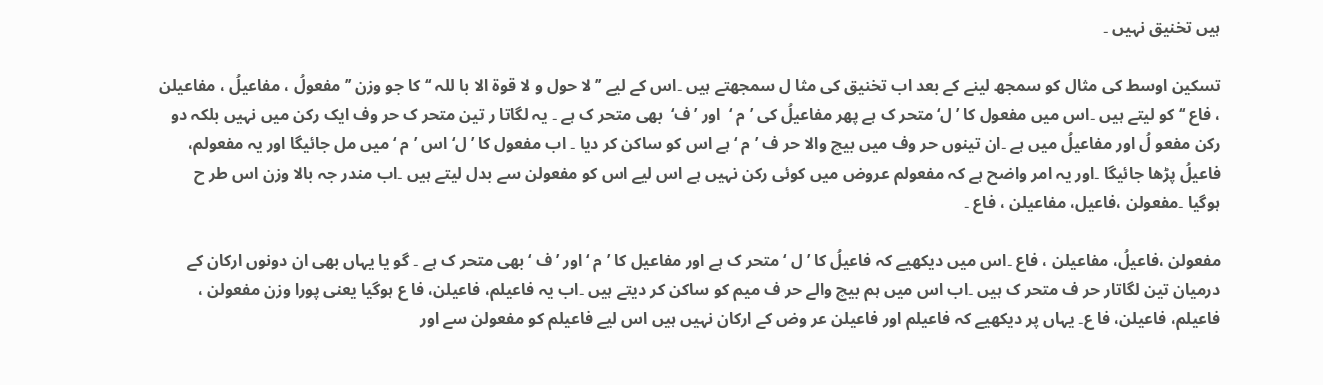ہیں تخنیق نہیں ۔

تسکین اوسط کی مثال کو سمجھ لینے کے بعد اب تخنیق کی مثا ل سمجھتے ہیں ۔اس کے لیے ’’لا حول و لا قوۃ الا با للہ ‘‘کا جو وزن ’’ مفعولُ ، مفاعیلُ ، مفاعیلن ، فاع ‘‘ کو لیتے ہیں ۔اس میں مفعول کا ’ل‘ متحر ک ہے پھر مفاعیلُ کی ’م ‘  اور ’ف‘  بھی متحر ک ہے ۔ یہ لگاتا ر تین متحر ک حر وف ایک رکن میں نہیں بلکہ دو رکن مفعو لُ اور مفاعیلُ میں ہے ۔ان تینوں حر وف میں بیچ والا حر ف ’م ‘ہے اس کو ساکن کر دیا ۔ اب مفعول کا ’ل‘ اس ’م ‘ میں مل جائیگا اور یہ مفعولم، فاعیلُ پڑھا جائیگا ۔اور یہ امر واضح ہے کہ مفعولم عروض میں کوئی رکن نہیں ہے اس لیے اس کو مفعولن سے بدل لیتے ہیں ۔اب مندر جہ بالا وزن اس طر ح ہوگیا ۔مفعولن ،فاعیل، مفاعیلن ، فاع ۔

مفعولن ،فاعیلُ، مفاعیلن ، فاع ۔اس میں دیکھیے کہ فاعیلُ کا ’ل ‘ متحر ک ہے اور مفاعیل کا ’م ‘ اور ’ف ‘ بھی متحر ک ہے ۔ گو یا یہاں بھی ان دونوں ارکان کے درمیان تین لگاتار حر ف متحر ک ہیں ۔اب اس میں ہم بیچ والے حر ف میم کو ساکن کر دیتے ہیں ۔اب یہ فاعیلم، فاعیلن، فا ع ہوگیا یعنی پورا وزن مفعولن ،  فاعیلم، فاعیلن، فا ع۔ یہاں پر دیکھیے کہ فاعیلم اور فاعیلن عر وض کے ارکان نہیں ہیں اس لیے فاعیلم کو مفعولن سے اور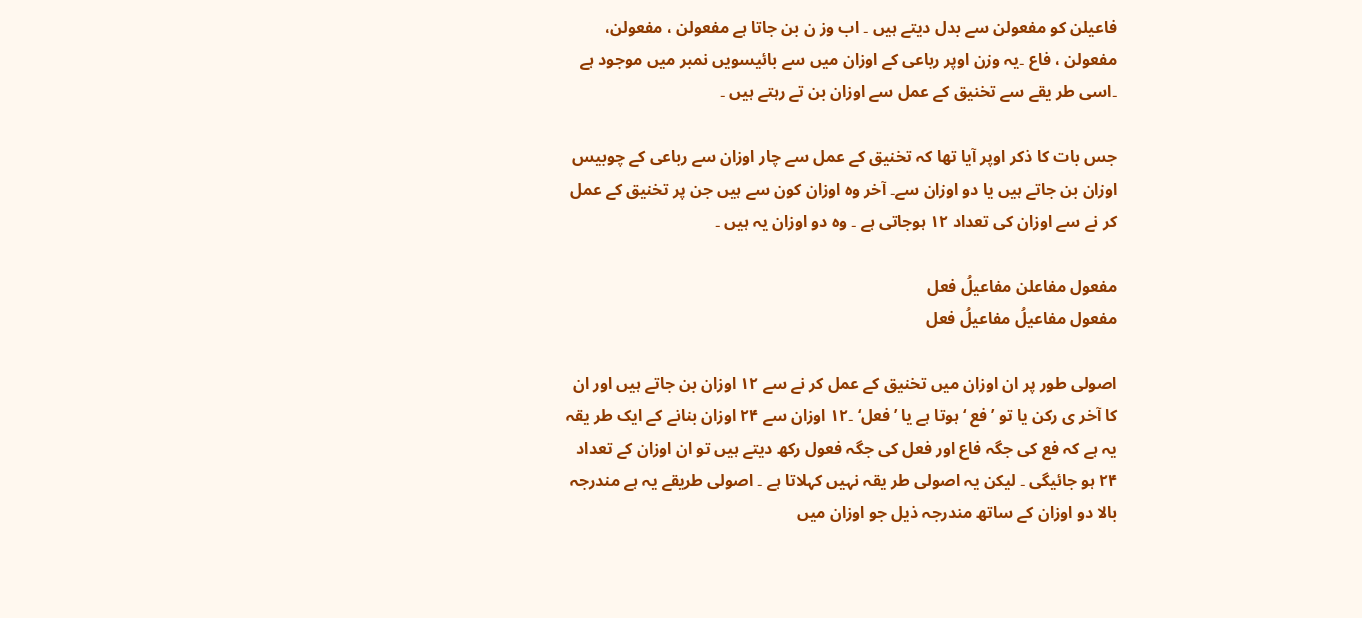فاعیلن کو مفعولن سے بدل دیتے ہیں ۔ اب وز ن بن جاتا ہے مفعولن ، مفعولن، مفعولن ، فاع ۔یہ وزن اوپر رباعی کے اوزان میں سے بائیسویں نمبر میں موجود ہے ۔اسی طر یقے سے تخنیق کے عمل سے اوزان بن تے رہتے ہیں ۔

جس بات کا ذکر اوپر آیا تھا کہ تخنیق کے عمل سے چار اوزان سے رباعی کے چوبیس اوزان بن جاتے ہیں یا دو اوزان سے۔ آخر وہ اوزان کون سے ہیں جن پر تخنیق کے عمل کر نے سے اوزان کی تعداد ۱۲ ہوجاتی ہے ۔ وہ دو اوزان یہ ہیں ۔

مفعول مفاعلن مفاعیلُ فعل
مفعول مفاعیلُ مفاعیلُ فعل

اصولی طور پر ان اوزان میں تخنیق کے عمل کر نے سے ۱۲ اوزان بن جاتے ہیں اور ان کا آخر ی رکن یا تو ’ فع ‘ ہوتا ہے یا ’فعل‘ ۔۱۲ اوزان سے ۲۴ اوزان بنانے کے ایک طر یقہ یہ ہے کہ فع کی جگہ فاع اور فعل کی جگہ فعول رکھ دیتے ہیں تو ان اوزان کے تعداد ۲۴ ہو جائیگی ۔ لیکن یہ اصولی طر یقہ نہیں کہلاتا ہے ۔ اصولی طریقے یہ ہے مندرجہ بالا دو اوزان کے ساتھ مندرجہ ذیل جو اوزان میں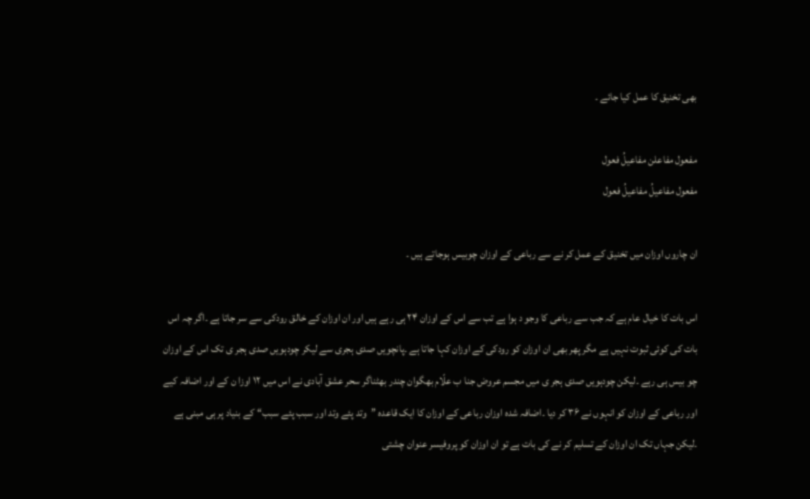بھی تخنیق کا عمل کیا جائے ۔

مفعول مفاعلن مفاعیلُ فعول
مفعول مفاعیلُ مفاعیلُ فعول

ان چاروں اوزان میں تخنیق کے عمل کر نے سے رباعی کے اوزان چوبیس ہوجاتے ہیں ۔

اس بات کا خیال عام ہے کہ جب سے رباعی کا وجو د ہوا ہے تب سے اس کے اوزان ۲۴ ہی رہے ہیں اور ان اوزان کے خالق رودکی سے سر جاتا ہے ۔اگر چہ اس بات کی کوئی ثبوت نہیں ہے مگر پھر بھی ان اوزان کو رودکی کے اوزان کہا جاتا ہے ۔پانچویں صدی ہجری سے لیکر چودہویں صدی ہجر ی تک اس کے اوزان چو بیس ہی رہے ۔لیکن چودہویں صدی ہجر ی میں مجسم عروض جنا ب علّام بھگوان چندر بھٹناگر سحر عشق آبادی نے اس میں ۱۲ اوزا ن کے اور اضافہ کیے اور رباعی کے اوزان کو انہوں نے ۳۶ کر دیا ۔اضافہ شدہ اوزان رباعی کے اوزان کا ایک قاعدہ ’’وتد پئے وتد اور سبب پئے سبب‘‘ کے بنیاد پر ہی مبنی ہے ۔لیکن جہاں تک ان اوزان کے تسلیم کر نے کی بات ہے تو ان اوزان کو پروفیسر عنوان چشتی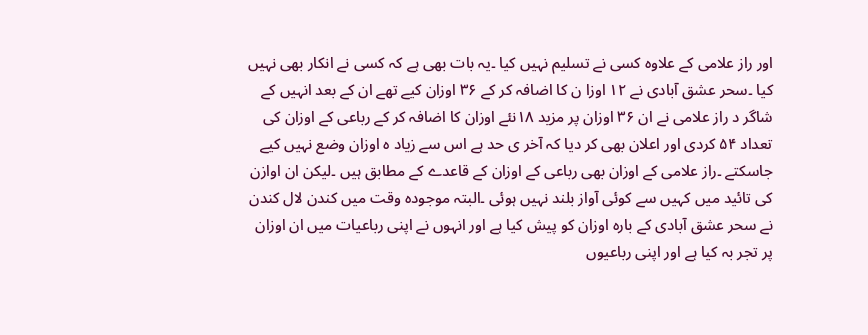اور راز علامی کے علاوہ کسی نے تسلیم نہیں کیا ۔یہ بات بھی ہے کہ کسی نے انکار بھی نہیں کیا ۔سحر عشق آبادی نے ۱۲ اوزا ن کا اضافہ کر کے ۳۶ اوزان کیے تھے ان کے بعد انہیں کے شاگر د راز علامی نے ان ۳۶ اوزان پر مزید ۱۸نئے اوزان کا اضافہ کر کے رباعی کے اوزان کی تعداد ۵۴ کردی اور اعلان بھی کر دیا کہ آخر ی حد ہے اس سے زیاد ہ اوزان وضع نہیں کیے جاسکتے ۔راز علامی کے اوزان بھی رباعی کے اوزان کے قاعدے کے مطابق ہیں ۔لیکن ان اوازن کی تائید میں کہیں سے کوئی آواز بلند نہیں ہوئی ۔البتہ موجودہ وقت میں کندن لال کندن نے سحر عشق آبادی کے بارہ اوزان کو پیش کیا ہے اور انہوں نے اپنی رباعیات میں ان اوزان پر تجر بہ کیا ہے اور اپنی رباعیوں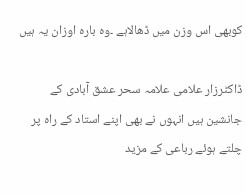کوبھی اس وزن میں ڈھالاہے ۔وہ بارہ اوزان یہ ہیں

ڈاکٹرزار علامی علامہ سحر عشق آبادی کے جانشین ہیں انہوں نے بھی اپنے استاد کے راہ پر چلتے ہوئے رباعی کے مزید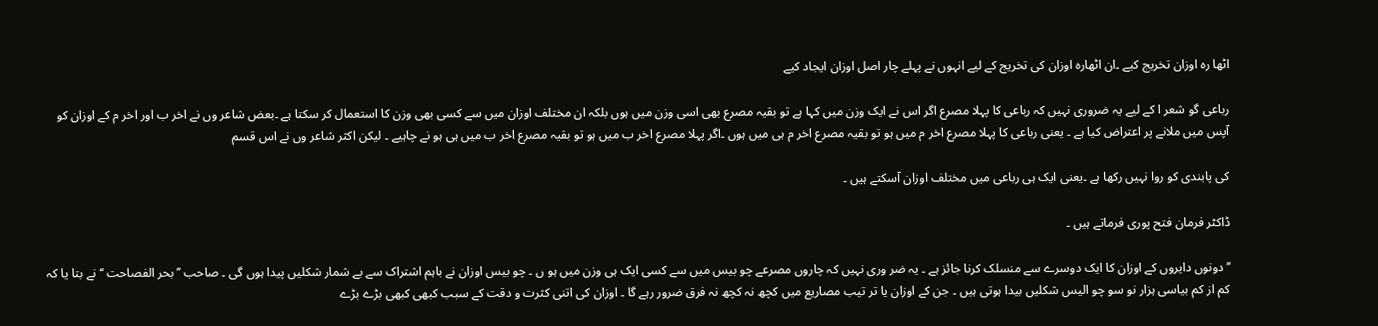اٹھا رہ اوزان تخریج کیے ۔ان اٹھارہ اوزان کی تخریج کے لیے انہوں نے پہلے چار اصل اوزان ایجاد کیے

رباعی گو شعر ا کے لیے یہ ضروری نہیں کہ رباعی کا پہلا مصرع اگر اس نے ایک وزن میں کہا ہے تو بقیہ مصرع بھی اسی وزن میں ہوں بلکہ ان مختلف اوزان میں سے کسی بھی وزن کا استعمال کر سکتا ہے ۔بعض شاعر وں نے اخر ب اور اخر م کے اوزان کو آپس میں ملانے پر اعتراض کیا ہے ۔ یعنی رباعی کا پہلا مصرع اخر م میں ہو تو بقیہ مصرع اخر م ہی میں ہوں ۔اگر پہلا مصرع اخر ب میں ہو تو بقیہ مصرع اخر ب میں ہی ہو نے چاہیے ۔ لیکن اکثر شاعر وں نے اس قسم

کی پابندی کو روا نہیں رکھا ہے ۔یعنی ایک ہی رباعی میں مختلف اوزان آسکتے ہیں ۔

ڈاکٹر فرمان فتح پوری فرماتے ہیں ۔

’’دونوں دایروں کے اوزان کا ایک دوسرے سے منسلک کرنا جائز ہے ۔ یہ ضر وری نہیں کہ چاروں مصرعے چو بیس میں سے کسی ایک ہی وزن میں ہو ں ۔ چو بیس اوزان نے باہم اشتراک سے بے شمار شکلیں پیدا ہوں گی ۔ صاحب ’’بحر الفصاحت ‘‘ نے بتا یا کہ کم از کم بیاسی ہزار نو سو چو الیس شکلیں بیدا ہوتی ہیں ۔ جن کے اوزان یا تر تیب مصاریع میں کچھ نہ کچھ نہ فرق ضرور رہے گا ۔ اوزان کی اتنی کثرت و دقت کے سبب کبھی کبھی بڑے بڑے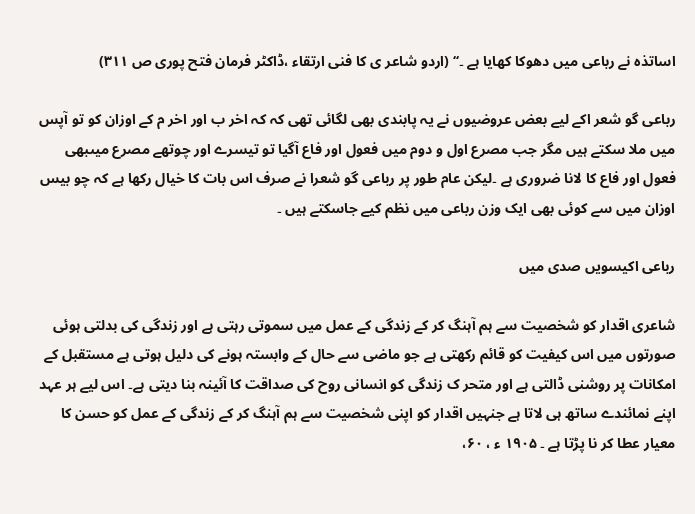اساتذہ نے رباعی میں دھوکا کھایا ہے ۔‘‘ (اردو شاعر ی کا فنی ارتقاء ،ڈاکٹر فرمان فتح پوری ص ۳۱۱)

رباعی گو شعر اکے لیے بعض عروضیوں نے یہ پابندی بھی لگائی تھی کہ کہ اخر ب اور اخر م کے اوزان کو تو آپس میں ملا سکتے ہیں مگر جب مصرع اول و دوم میں فعول اور فاع آگیا تو تیسرے اور چوتھے مصرع میںبھی فعول اور فاع کا لانا ضروری ہے ۔لیکن عام طور پر رباعی گو شعرا نے صرف اس بات کا خیال رکھا ہے کہ چو بیس اوزان میں سے کوئی بھی ایک وزن رباعی میں نظم کیے جاسکتے ہیں ۔

رباعی اکیسویں صدی میں

شاعری اقدار کو شخصیت سے ہم آہنگ کر کے زندگی کے عمل میں سموتی رہتی ہے اور زندگی کی بدلتی ہوئی صورتوں میں اس کیفیت کو قائم رکھتی ہے جو ماضی سے حال کے وابستہ ہونے کی دلیل ہوتی ہے مستقبل کے امکانات پر روشنی ڈالتی ہے اور متحر ک زندگی کو انسانی روح کی صداقت کا آئینہ بنا دیتی ہے۔ اس لیے ہر عہد اپنے نمائندے ساتھ ہی لاتا ہے جنہیں اقدار کو اپنی شخصیت سے ہم آہنگ کر کے زندگی کے عمل کو حسن کا معیار عطا کر نا پڑتا ہے ۔ ۱۹۰۵ ء ، ۶۰،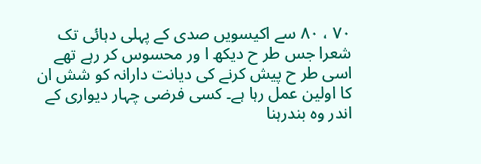۷۰ ، ۸۰ سے اکیسویں صدی کے پہلی دہائی تک شعرا جس طر ح دیکھ ا ور محسوس کر رہے تھے اسی طر ح پیش کرنے کی دیانت دارانہ کو شش ان کا اولین عمل رہا ہے۔ کسی فرضی چہار دیواری کے اندر وہ بندرہنا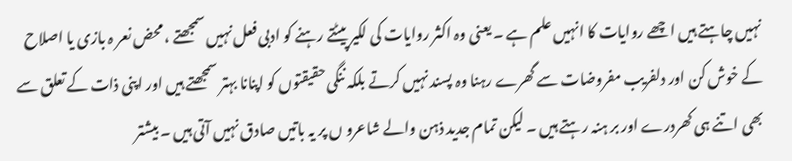نہیں چاہتے ہیں اچھے روایات کا انہیں علم ہے ۔ یعنی وہ اکثر روایات کی لکیر پیٹتے رہنے کو ادبی فعل نہیں سمجھتے ، محض نعر ہ بازی یا اصلاح کے خوش کن اور دلفریب مفروضات سے گھرے رہنا وہ پسند نہیں کرتے بلکہ ننگی حقیقتوں کو اپنانا بہتر سمجھتے ہیں اور اپنی ذات کے تعلق سے بھی اتنے ہی کھردرے اور بر ہنہ رہتے ہیں ۔ لیکن تمام جدید ذہن والے شاعرو ں پر یہ باتیں صادق نہیں آتی ہیں ۔ بیشتر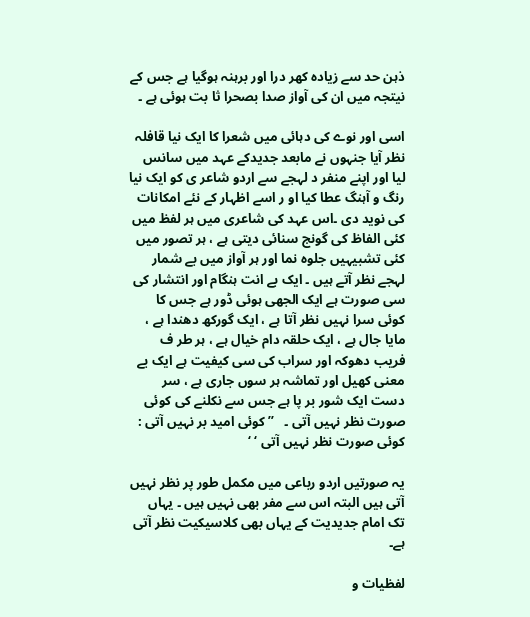ذہن حد سے زیادہ کھر درا اور برہنہ ہوگیا ہے جس کے نیتجہ میں ان کی آواز صدا بصحرا ثا بت ہوئی ہے ۔

اسی اور نوے کی دہائی میں شعرا کا ایک نیا قافلہ نظر آیا جنہوں نے مابعد جدیدکے عہد میں سانس لیا اور اپنے منفر د لہجے سے اردو شاعر ی کو ایک نیا رنگ و آہنگ عطا کیا او ر اسے اظہار کے نئے امکانات کی نوید دی ۔اس عہد کی شاعری میں ہر لفظ میں کئی الفاظ کی گونج سنائی دیتی ہے ، ہر تصور میں کئی تشبیہیں جلوہ نما اور ہر آواز میں بے شمار لہجے نظر آتے ہیں ۔ ایک بے انت ہنگام اور انتشار کی سی صورت ہے ایک الجھی ہوئی ڈور ہے جس کا کوئی سرا نہیں نظر آتا ہے ، ایک گورکھ دھندا ہے ، مایا جال ہے ، ایک حلقہ دام خیال ہے ، ہر طر ف فریب دھوکہ اور سراب کی سی کیفیت ہے ایک بے معنی کھیل اور تماشہ ہر سوں جاری ہے ، سر دست ایک شور بر پا ہے جس سے نکلنے کی کوئی صورت نظر نہیں آتی ۔   ’’ کوئی امید بر نہیں آتی : کوئی صورت نظر نہیں آتی ‘ ‘

یہ صورتیں اردو رباعی میں مکمل طور پر نظر نہیں آتی ہیں البتہ اس سے مفر بھی نہیں ہیں ۔ یہاں تک امام جدیدیت کے یہاں بھی کلاسیکیت نظر آتی ہے۔

لفظیات و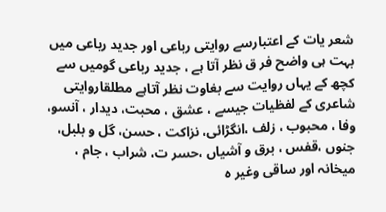شعر یات کے اعتبارسے روایتی رباعی اور جدید رباعی میں بہت ہی واضح فر ق نظر آتا ہے ، جدید رباعی گومیں سے کچھ کے یہاں روایت سے بغاوت نظر آتاہے مطلقاروایتی شاعری کے لفظیات جیسے ، عشق ، محبت، دیدار ، آنسو، وفا ، محبوب ، زلف ،انگڑائی، نزاکت ، حسن، گل و بلبل، جنوں ،قفس ، برق و آشیاں ،حسر ت، شراب ، جام ، میخانہ اور ساقی وغیر ہ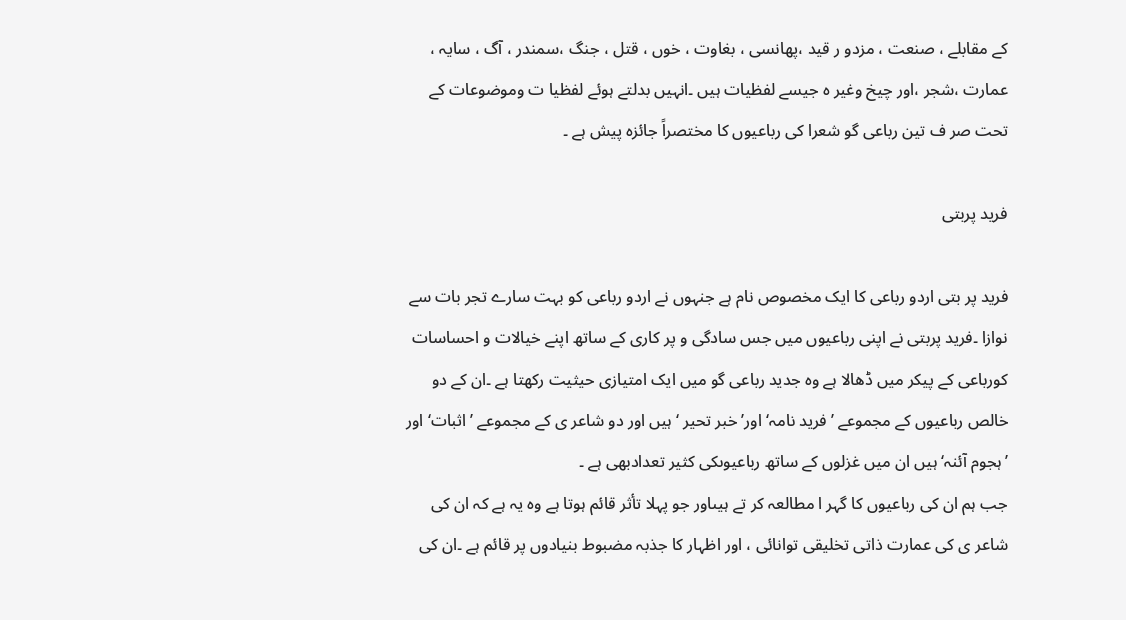کے مقابلے ، صنعت ، مزدو ر قید ،پھانسی ، بغاوت ، خوں ، قتل ، جنگ ،سمندر ، آگ ، سایہ ، عمارت ،شجر ،اور چیخ وغیر ہ جیسے لفظیات ہیں ۔انہیں بدلتے ہوئے لفظیا ت وموضوعات کے تحت صر ف تین رباعی گو شعرا کی رباعیوں کا مختصراً جائزہ پیش ہے ۔

فرید پربتی

فرید پر بتی اردو رباعی کا ایک مخصوص نام ہے جنہوں نے اردو رباعی کو بہت سارے تجر بات سے نوازا ۔فرید پربتی نے اپنی رباعیوں میں جس سادگی و پر کاری کے ساتھ اپنے خیالات و احساسات کورباعی کے پیکر میں ڈھالا ہے وہ جدید رباعی گو میں ایک امتیازی حیثیت رکھتا ہے ۔ان کے دو خالص رباعیوں کے مجموعے ’فرید نامہ‘ اور’ خبر تحیر ‘ہیں اور دو شاعر ی کے مجموعے ’اثبات‘ اور ’ہجوم آئنہ‘ ہیں ان میں غزلوں کے ساتھ رباعیوںکی کثیر تعدادبھی ہے ۔
جب ہم ان کی رباعیوں کا گہر ا مطالعہ کر تے ہیںاور جو پہلا تأثر قائم ہوتا ہے وہ یہ ہے کہ ان کی شاعر ی کی عمارت ذاتی تخلیقی توانائی ، اور اظہار کا جذبہ مضبوط بنیادوں پر قائم ہے ۔ان کی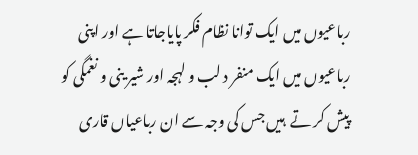رباعیوں میں ایک توانا نظام فکر پایاجاتا ہے اور اپنی رباعیوں میں ایک منفر د لب و لہجہ اور شیر ینی و نغمگی کو پیش کر تے  ہیں جس کی وجہ سے ان رباعیاں قاری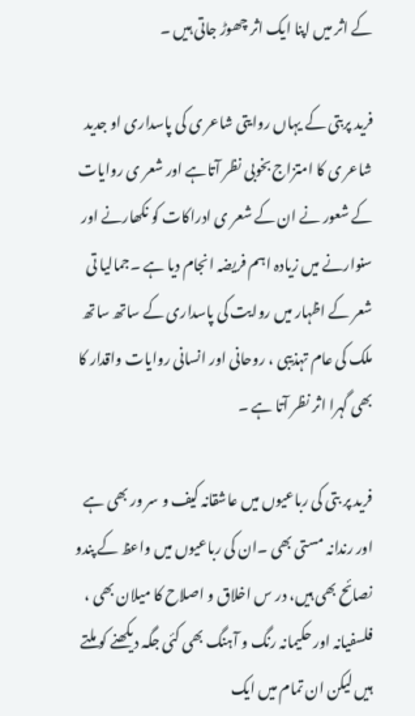کے اثر میں اپنا ایک اثر چھوڑ جاتی ہیں ۔

فرید پربتی کے یہاں روایتی شاعر ی کی پاسداری او جدید شاعر ی کا امتزاج بخوبی نظر آتاہے اور شعر ی روایات کے شعور نے ان کے شعر ی ادراکات کو نکھارنے اور سنوارنے میں زیادہ اہم فریضہ انجام دیا ہے ۔جمالیا تی شعر کے اظہار میں روایت کی پاسداری کے ساتھ ساتھ ملک کی عام تہذیبی ، روحانی اور انسانی روایات واقدار کا بھی گہرا اثر نظر آتا ہے ۔

فرید پر بتی کی رباعیوں میں عاشقانہ کیف و سر ور بھی ہے اور رندانہ مستی بھی ۔ان کی رباعیوں میں واعظ کے پندو نصائح بھی ہیں، در س اخلاق و اصلاح کا میلان بھی ، فلسفیانہ اور حکیمانہ رنگ و آہنگ بھی کئی جگہ دیکھنے کو ملتے ہیں لیکن ان تمام میں ایک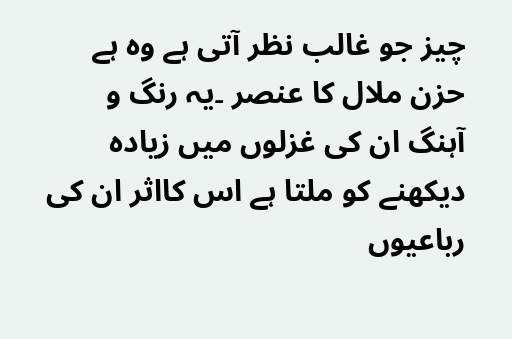چیز جو غالب نظر آتی ہے وہ ہے حزن ملال کا عنصر ۔یہ رنگ و آہنگ ان کی غزلوں میں زیادہ دیکھنے کو ملتا ہے اس کااثر ان کی رباعیوں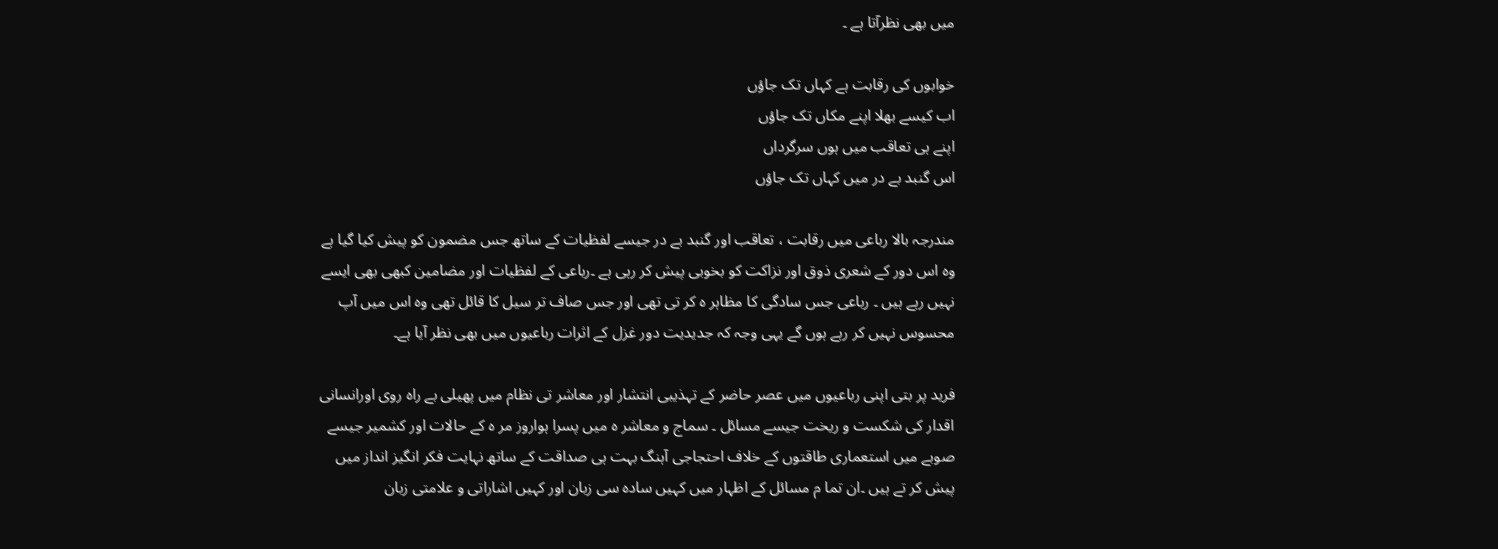میں بھی نظرآتا ہے ۔

خوابوں کی رقابت ہے کہاں تک جاؤں
اب کیسے بھلا اپنے مکاں تک جاؤں
اپنے ہی تعاقب میں ہوں سرگرداں
اس گنبد بے در میں کہاں تک جاؤں

مندرجہ بالا رباعی میں رقابت ، تعاقب اور گنبد بے در جیسے لفظیات کے ساتھ جس مضمون کو پیش کیا گیا ہے وہ اس دور کے شعری ذوق اور نزاکت کو بخوبی پیش کر رہی ہے ۔رباعی کے لفظیات اور مضامین کبھی بھی ایسے نہیں رہے ہیں ۔ رباعی جس سادگی کا مظاہر ہ کر تی تھی اور جس صاف تر سیل کا قائل تھی وہ اس میں آپ محسوس نہیں کر رہے ہوں گے یہی وجہ کہ جدیدیت دور غزل کے اثرات رباعیوں میں بھی نظر آیا ہے۔

فرید پر بتی اپنی رباعیوں میں عصر حاضر کے تہذیبی انتشار اور معاشر تی نظام میں پھیلی بے راہ روی اورانسانی اقدار کی شکست و ریخت جیسے مسائل ۔ سماج و معاشر ہ میں پسرا ہواروز مر ہ کے حالات اور کشمیر جیسے صوبے میں استعماری طاقتوں کے خلاف احتجاجی آہنگ بہت ہی صداقت کے ساتھ نہایت فکر انگیز انداز میں پیش کر تے ہیں ۔ان تما م مسائل کے اظہار میں کہیں سادہ سی زبان اور کہیں اشاراتی و علامتی زبان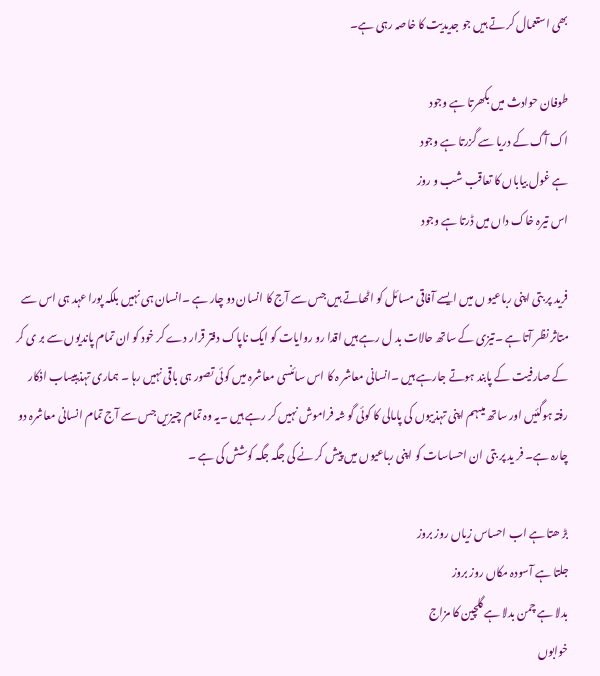بھی استعمال کر تے ہیں جو جدیدیت کا خاصہ رہی ہے۔

طوفان حوادث میں بکھرتا ہے وجود
اک آگ کے دریا سے گزرتا ہے وجود
ہے غول بیاباں کا تعاقب شب و روز
اس تیرہ خاک داں میں ڈرتا ہے وجود

فرید پر بتی اپنی رباعیو ں میں ایسے آفاقی مسائل کو اٹھاتے ہیں جس سے آج کا انسان دو چار ہے ۔انسان ہی نہیں بلکہ پورا عہد ہی اس سے متاثر نظر آتا ہے ۔تیزی کے ساتھ حالات بد ل رہے ہیں اقدا رو روایات کو ایک ناپاک دفتر قرار دے کر خود کو ان تمام پاندیوں سے بر ی کر کے صارفیت کے پابند ہوتے جارہے ہیں ۔انسانی معاشر ہ کا اس سائنسی معاشرہ میں کوئی تصور ہی باقی نہیں رہا ۔ ہماری تہذیبیںاب اذکار رفتہ ہوگئیں اور ساتھ میںہم اپنی تہذیبوں کی پامالی کا کوئی گو شہ فراموش نہیں کر رہے ہیں ۔یہ وہ تمام چیزیں جس سے آج تمام انسانی معاشرہ دو چارہ ہے۔ فر ید پر بتی ان احساسات کو اپنی رباعیوں میں پیش کر نے کی جگہ جگہ کوشش کی ہے ۔

بڑ ھتا ہے اب احساس زیاں روز بروز
جلتا ہے آسودہ مکاں روز بروز
بدلا ہے چمن بدلا ہے گلچین کا مزاج
خوابوں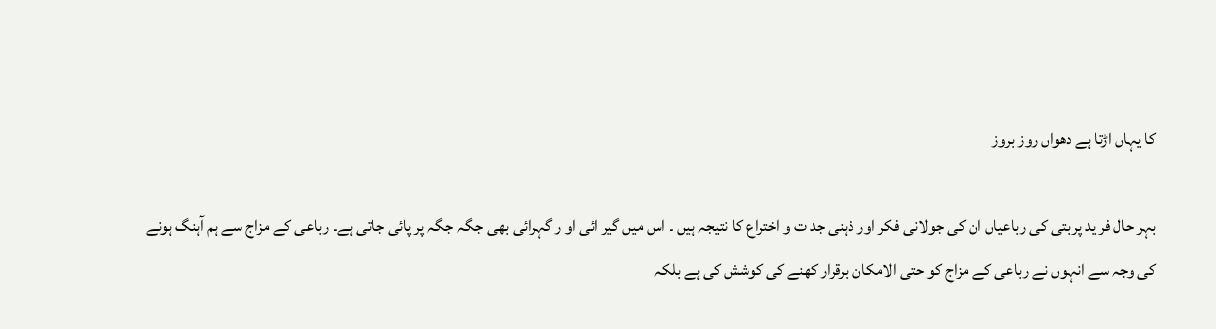کا یہاں اڑتا ہے دھواں روز بروز

بہر حال فر ید پربتی کی رباعیاں ان کی جولانی فکر اور ذہنی جد ت و اختراع کا نتیجہ ہیں ۔ اس میں گیر ائی او ر گہرائی بھی جگہ جگہ پر پائی جاتی ہے۔ رباعی کے مزاج سے ہم آہنگ ہونے کی وجہ سے انہوں نے رباعی کے مزاج کو حتی الامکان برقرار کھنے کی کوشش کی ہے بلکہ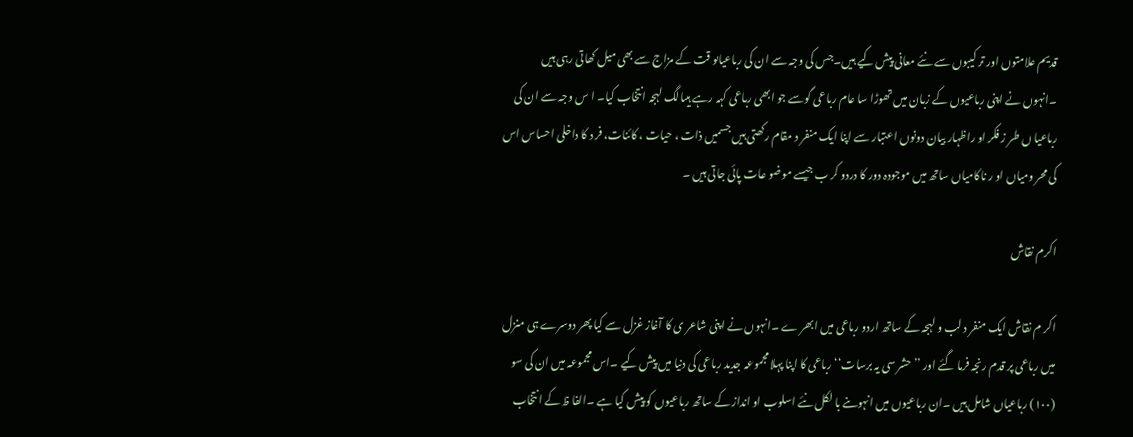قدیم علامتوں اور تر کیبوں سے نئے معانی پیش کیے ہیں۔جس کی وجہ سے ان کی رباعیاںو قت کے مزاج سے بھی میل کھاتی رہی ہیں ۔انہوں نے اپنی رباعیوں کے زبان میں تھوڑا سا عام رباعی گوسے جو ابھی رباعی کہہ رہے ہیںالگ لہجہ انتخاب کیا۔ ا س وجہ سے ان کی رباعیا ں طر ز فکر او راظہار بیان دونوں اعتبار سے اپنا ایک منفر د مقام رکھتی ہیں جسمیں ذات ، حیات ، کائنات، فر د کا داخلی احساس اس کی محر ومیاں او ر ناکامیاں ساتھ میں موجودہ دور کا دردو کر ب جیسے موضو عات پائی جاتی ہیں ۔

اکرم نقاش

اکر م نقاش ایک منفر د لب و لہجہ کے ساتھ اردو رباعی میں ابھر ے ۔انہوں نے اپنی شاعر ی کا آغاز غزل سے کیا پھر دوسرے ہی منزل میں رباعی پر قدم رنجہ فرما گئے اور ’’حشر سی یہ برسات‘‘ رباعی کا اپنا پہلا مجموعہ جدید رباعی کی دنیا میں پیش کیے ۔اس مجموعہ میں ان کی سو (۱۰۰) رباعیاں شامل ہیں ۔ان رباعیوں میں انہوںنے با لکل نئے اسلوب او انداز کے ساتھ رباعیوں کو پیش کیا ہے ۔الفا ظ کے انتخاب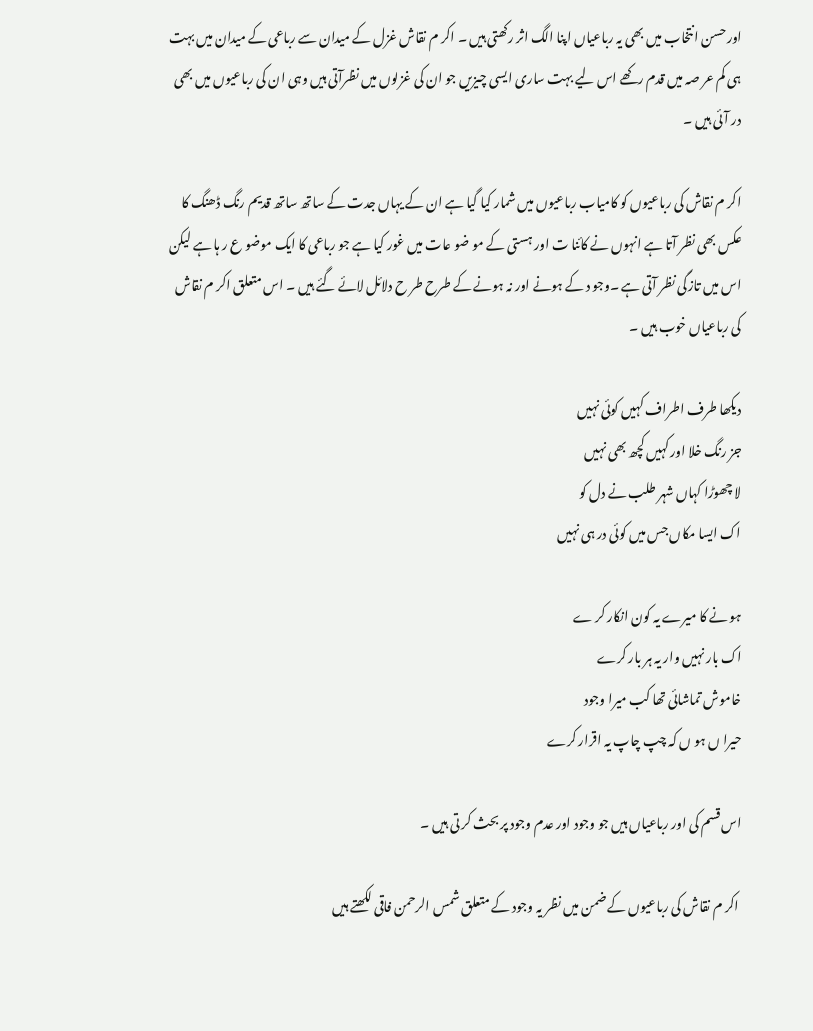اور حسن انتخاب میں بھی یہ رباعیاں اپنا الگ اثر رکھتی ہیں ۔ اکر م نقاش غزل کے میدان سے رباعی کے میدان میں بہت ہی کم عر صہ میں قدم رکھے اس لیے بہت ساری ایسی چیزیں جو ان کی غزلوں میں نظرآتی ہیں وہی ان کی رباعیوں میں بھی در آئی ہیں ۔

اکر م نقاش کی رباعیوں کو کامیاب رباعیوں میں شمار کیا گیا ہے ان کے یہاں جدت کے ساتھ ساتھ قدیم رنگ ڈھنگ کا عکس بھی نظر آتا ہے انہوں نے کائنا ت اور ہستی کے مو ضو عات میں غور کیا ہے جو رباعی کا ایک موضو ع ر ہا ہے لیکن اس میں تازگی نظر آتی ہے ۔وجو د کے ہونے اور نہ ہونے کے طرح طر ح دلائل لائے گئے ہیں ۔ اس متعلق اکر م نقاش کی رباعیاں خوب ہیں ۔

دیکھا طرف اطراف کہیں کوئی نہیں
جز رنگ خلا اور کہیں کچھ بھی نہیں
لا چھوڑا کہاں شہر طلب نے دل کو
اک ایسا مکاں جس میں کوئی در ہی نہیں

ہو نے کا میرے یہ کون انکار کر ے
اک بار نہیں وار یہ ہر بار کرے
خاموش تماشائی تھا کب میرا وجود
حیرا ں ہو ں کہ چپ چاپ یہ اقرار کرے

اس قسم کی اور رباعیاں ہیں جو وجود اور عدم وجود پر بحث کر تی ہیں ۔

 اکر م نقاش کی رباعیوں کے ضمن میں نظر یہ وجود کے متعلق شمس الرحمن فاقی لکھتے ہیں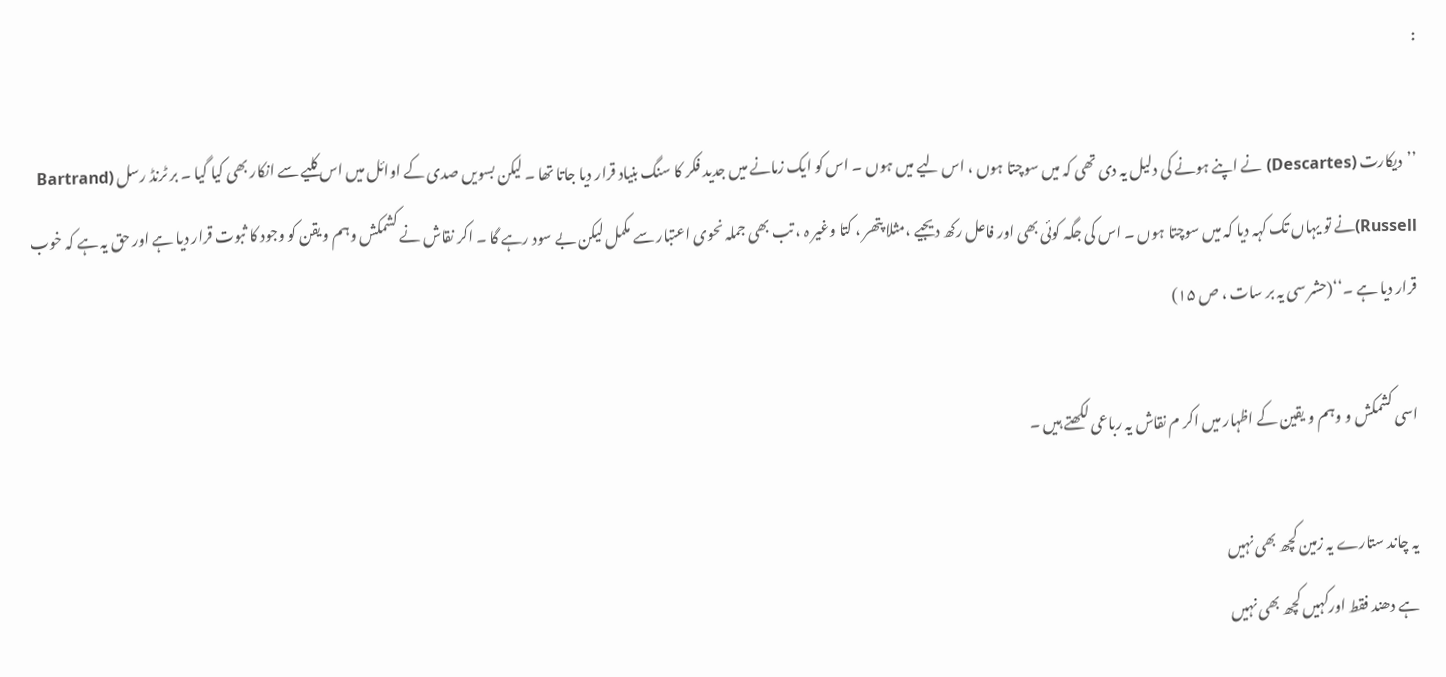:

’’دیکارت (Descartes) نے اپنے ہونے کی دلیل یہ دی تھی کہ میں سوچتا ہوں ، اس لیے میں ہوں ۔ اس کو ایک زمانے میں جدید فکر کا سنگ بنیاد قرار دیا جاتا تھا ۔ لیکن بسویں صدی کے اوائل میں اس کلیے سے انکار بھی کیا گیا ۔ بر ٹرنڈ رسل (Bartrand Russell)نے تو یہاں تک کہہ دیا کہ میں سوچتا ہوں ۔ اس کی جگہ کوئی بھی اور فاعل رکھ دیجیے ،مثلا پتھر ، کتا وغیر ہ ، تب بھی جملہ نحوی اعتبار سے مکمل لیکن بے سود رہے گا ۔ اکر نقاش نے کشمکش وہم و یقن کو وجود کا ثبوت قرار دیا ہے اور حق یہ ہے کہ خوب قرار دیا ہے ۔‘‘(حشر سی یہ بر سات ، ص ۱۵)

اسی کشمکش و وہم و یقین کے اظہار میں اکر م نقاش یہ رباعی لکھتے ہیں ۔

یہ چاند ستارے یہ زمین کچھ بھی نہیں
ہے دھند فقط اورکہیں کچھ بھی نہیں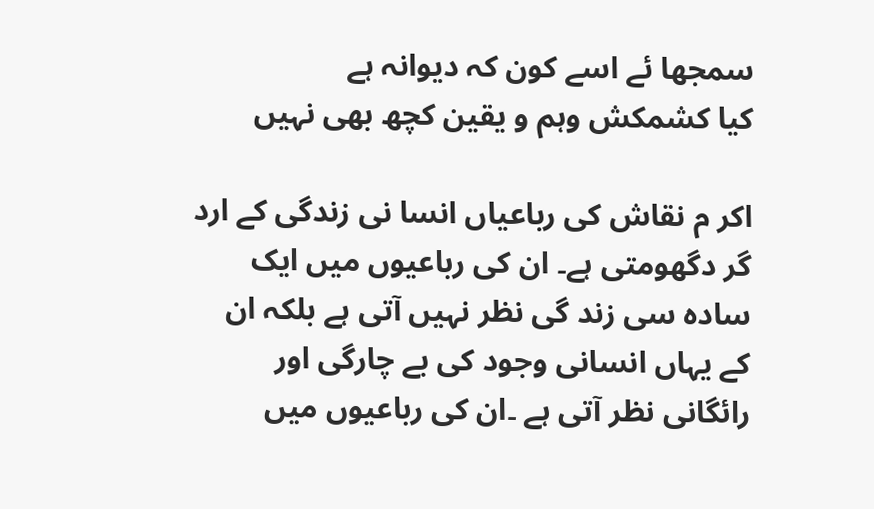سمجھا ئے اسے کون کہ دیوانہ ہے
کیا کشمکش وہم و یقین کچھ بھی نہیں

اکر م نقاش کی رباعیاں انسا نی زندگی کے ارد گر دگھومتی ہے۔ ان کی رباعیوں میں ایک سادہ سی زند گی نظر نہیں آتی ہے بلکہ ان کے یہاں انسانی وجود کی بے چارگی اور رائگانی نظر آتی ہے ۔ان کی رباعیوں میں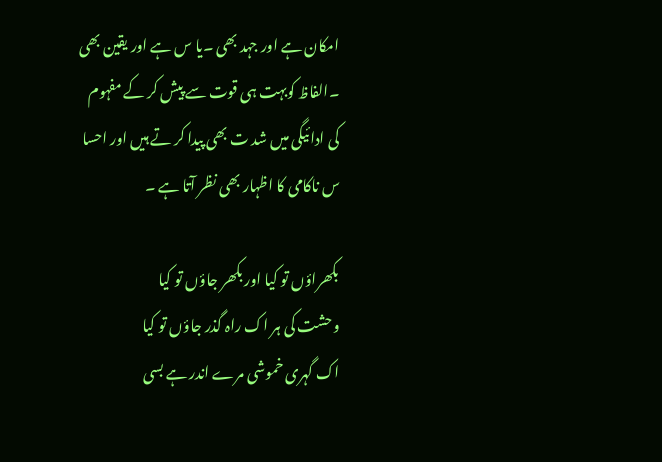امکان ہے اور جہد بھی ۔یا س ہے اور یقین بھی ۔الفاظ کوبہت ہی قوت سے پیش کر کے مفہوم کی ادائیگی میں شد ت بھی پیدا کر تے ہیں اور احسا س ناکامی کا اظہار بھی نظر آتا ہے ۔

بکھراؤں تو کیا اور بکھر جاؤں تو کیا
وحشت کی ہر اک راہ گذر جاؤں تو کیا
اک گہری خموشی مرے اندر ہے بسی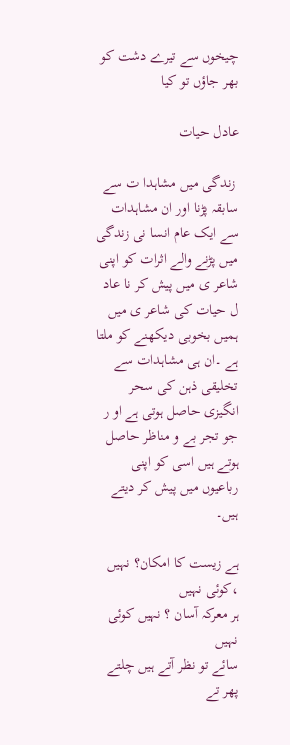چیخوں سے تیرے دشت کو بھر جاؤں تو کیا

عادل حیات

 زندگی میں مشاہدا ت سے سابقہ پڑنا اور ان مشاہدات سے ایک عام انسا نی زندگی میں پڑنے والے اثرات کو اپنی شاعر ی میں پیش کر نا عاد ل حیات کی شاعر ی میں ہمیں بخوبی دیکھنے کو ملتا ہے ۔ان ہی مشاہدات سے تخلیقی ذہن کی سحر انگیزی حاصل ہوتی ہے او ر جو تجر بے و مناظر حاصل ہوتے ہیں اسی کو اپنی رباعیوں میں پیش کر دیتے ہیں۔

ہے زیست کا امکان؟ نہیں ،کوئی نہیں
ہر معرکہ آسان ؟ نہیں کوئی نہیں
سائے تو نظر آتے ہیں چلتے پھر تے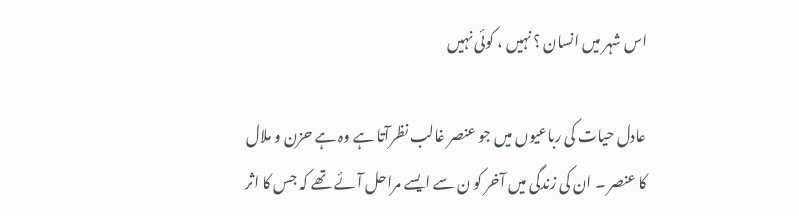اس شہر میں انسان ؟ نہیں ، کوئی نہیں

عادل حیات کی رباعیوں میں جو عنصر غالب نظرآتا ہے وہ ہے حزن و ملال کا عنصر ۔ ان کی زندگی میں آخر کو ن سے ایسے مراحل آئے تھے کہ جس کا اثر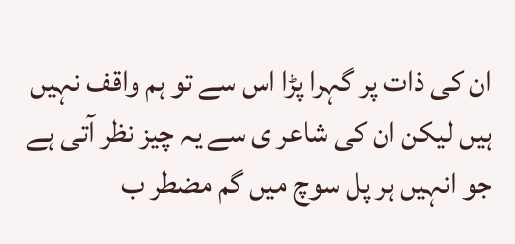ان کی ذات پر گہرا پڑا اس سے تو ہم واقف نہیں ہیں لیکن ان کی شاعر ی سے یہ چیز نظر آتی ہے جو انہیں ہر پل سوچ میں گم مضطر ب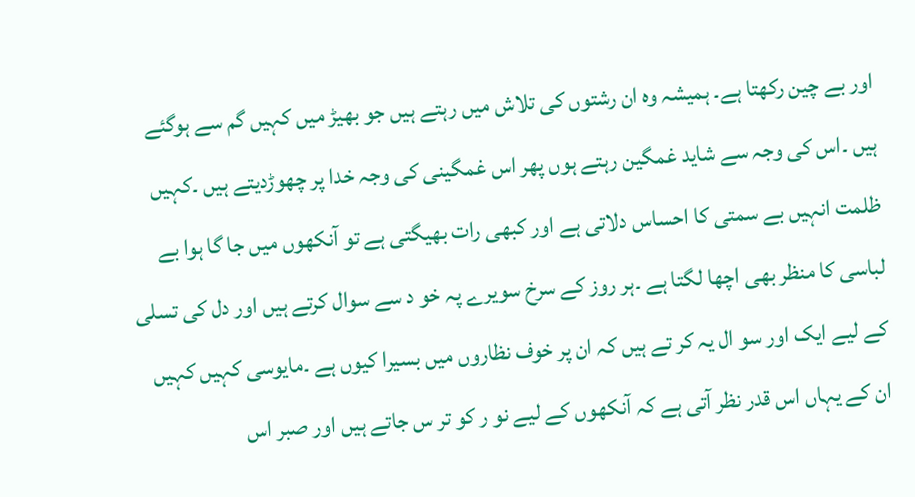اور بے چین رکھتا ہے۔ ہمیشہ وہ ان رشتوں کی تلاش میں رہتے ہیں جو بھیڑ میں کہیں گم سے ہوگئے ہیں ۔اس کی وجہ سے شاید غمگین رہتے ہوں پھر اس غمگینی کی وجہ خدا پر چھوڑدیتے ہیں ۔کہیں ظلمت انہیں بے سمتی کا احساس دلاتی ہے اور کبھی رات بھیگتی ہے تو آنکھوں میں جا گا ہوا بے لباسی کا منظر بھی اچھا لگتا ہے ۔ہر روز کے سرخ سویرے پہ خو د سے سوال کرتے ہیں اور دل کی تسلی کے لیے ایک اور سو ال یہ کر تے ہیں کہ ان پر خوف نظاروں میں بسیرا کیوں ہے ۔مایوسی کہیں کہیں ان کے یہاں اس قدر نظر آتی ہے کہ آنکھوں کے لیے نو ر کو تر س جاتے ہیں اور صبر اس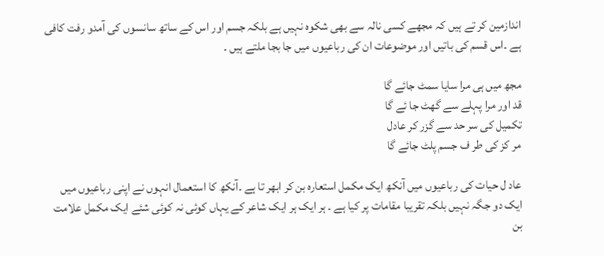اندازمین کر تے ہیں کہ مجھے کسی نالہ سے بھی شکوہ نہیں ہے بلکہ جسم اور اس کے ساتھ سانسوں کی آمدو رفت کافی ہے ۔اس قسم کی باتیں اور موضوعات ان کی رباعیوں میں جا بجا ملتے ہیں ۔

مجھ میں ہی مرا سایا سمٹ جائے گا
قد اور مرا پہلے سے گھٹ جا ئے گا
تکمیل کی سر حد سے گزر کر عادل
مر کز کی طر ف جسم پلٹ جائے گا

عاد ل حیات کی رباعیوں میں آنکھ ایک مکمل استعارہ بن کر ابھر تا ہے ۔آنکھ کا استعمال انہوں نے اپنی رباعیوں میں ایک دو جگہ نہیں بلکہ تقریبا مقامات پر کیا ہے ۔ ہر ایک ہر ایک شاعر کے یہاں کوئی نہ کوئی شئے ایک مکمل علامت بن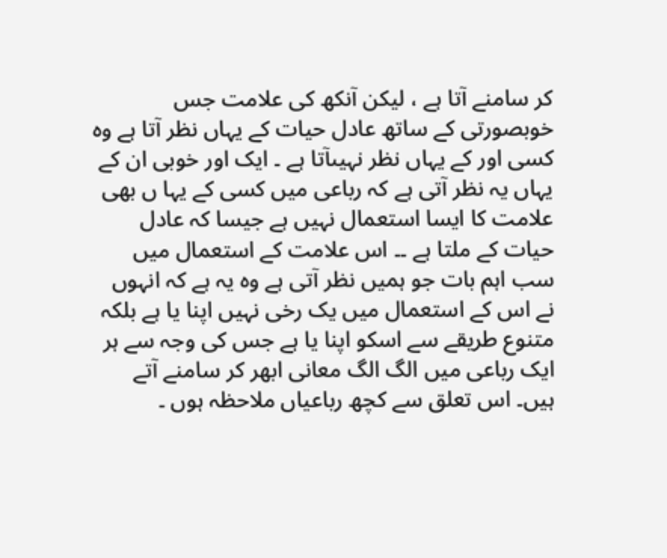کر سامنے آتا ہے ، لیکن آنکھ کی علامت جس خوبصورتی کے ساتھ عادل حیات کے یہاں نظر آتا ہے وہ کسی اور کے یہاں نظر نہیںآتا ہے ۔ ایک اور خوبی ان کے یہاں یہ نظر آتی ہے کہ رباعی میں کسی کے یہا ں بھی علامت کا ایسا استعمال نہیں ہے جیسا کہ عادل حیات کے ملتا ہے ۔۔ اس علامت کے استعمال میں سب اہم بات جو ہمیں نظر آتی ہے وہ یہ ہے کہ انہوں نے اس کے استعمال میں یک رخی نہیں اپنا یا ہے بلکہ متنوع طریقے سے اسکو اپنا یا ہے جس کی وجہ سے ہر ایک رباعی میں الگ الگ معانی ابھر کر سامنے آتے ہیں۔ اس تعلق سے کچھ رباعیاں ملاحظہ ہوں ۔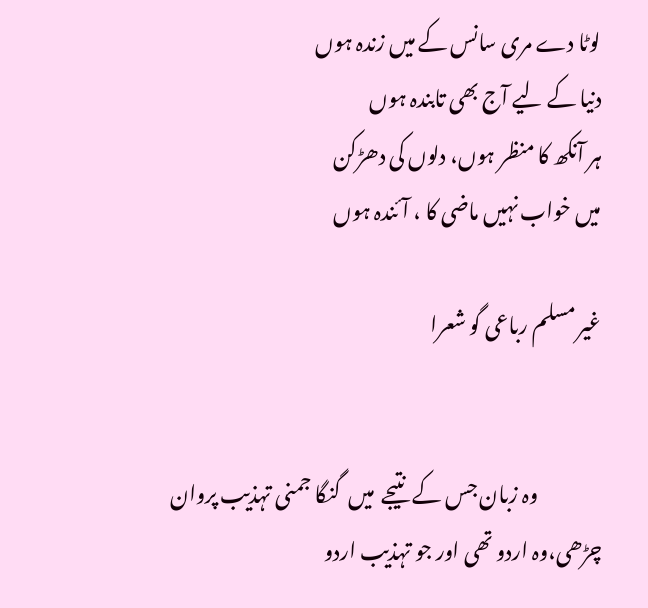لوٹا دے مری سانس کے میں زندہ ہوں
دنیا کے لیے آج بھی تابندہ ہوں
ہر آنکھ کا منظر ہوں، دلوں کی دھڑکن
میں خواب نہیں ماضی کا ، آئندہ ہوں

غیر مسلم رباعی گو شعرا


                وہ زبان جس کے  نتیجے  میں  گنگا جمنی تہذیب پروان چڑھی،وہ اردو تھی اور جو تہذیب اردو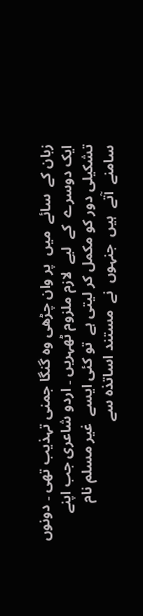زبان کے  سائے  میں  پر وان چڑھی وہ گنگا جمنی تہذیب تھی ۔ دونوں  ایک دوسرے  کے  لیے  لازم ملزوم ٹھہریں ۔ اردو شاعری جب اپنے  تشکیلی دور کو مکمل کر لیتی ہے  تو کئی ایسے  غیر مسلم نام سامنے  آتے  ہیں  جنہوں  نے  مستند اساتذہ سے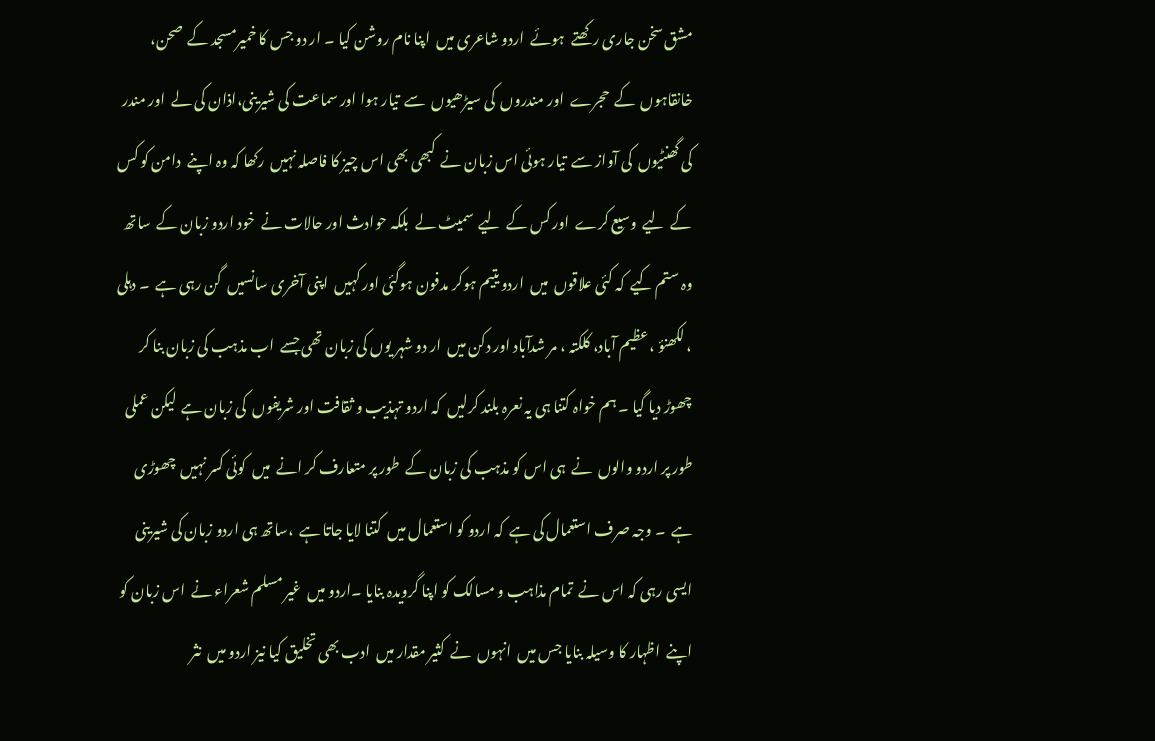مشق سخن جاری رکھتے  ہوئے  اردو شاعری میں  اپنا نام روشن کیا ۔ ار دو جس کا خمیرمسجد کے  صحن، خانقاہوں  کے  حجرے  اور مندروں  کی سیڑھیوں  سے  تیار ہوا اور سماعت کی شیرینی،اذان کی لے  اور مندر کی گھنٹیوں  کی آواز سے  تیار ہوئی اس زبان نے  کبھی بھی اس چیز کا فاصلہ نہیں  رکھا کہ وہ اپنے  دامن کو کس کے  لیے  وسیع کرے  اور کس کے  لیے  سمیٹ لے  بلکہ حوادث اور حالات نے  خود اردو زبان کے  ساتھ وہ ستم کیے  کہ کئی علاقوں  میں  اردو یتیم ہوکر مدفون ہوگئی اور کہیں  اپنی آخری سانسیں  گن رہی ہے  ۔ دہلی ، لکھنؤ ، عظیم آباد، کلکتہ ، مر شدآباد اور دکن میں  ار دو شہر یوں کی زبان تھی جسے  اب مذہب کی زبان بنا کر چھوڑ دیا گیا ۔ ہم خواہ کتنا ہی یہ نعرہ بلند کرلیں  کہ اردو تہذیب و ثقافت اور شریفوں  کی زبان ہے  لیکن عملی طور پر اردو والوں  نے  ہی اس کو مذہب کی زبان کے  طور پر متعارف کر انے  میں  کوئی کسر نہیں  چھوڑی ہے  ۔ وجہ صرف استعمال کی ہے  کہ اردو کو استعمال میں  کتنا لایا جاتا ہے  ،ساتھ ہی اردو زبان کی شیرینی ایسی رہی کہ اس نے  تمام مذاہب و مسالک کو اپنا گرویدہ بنایا ۔اردو میں  غیر مسلم شعراء نے  اس زبان کو اپنے  اظہار کا وسیلہ بنایا جس میں  انہوں  نے  کثیر مقدار میں  ادب بھی تخلیق کیا نیز اردو میں  نثر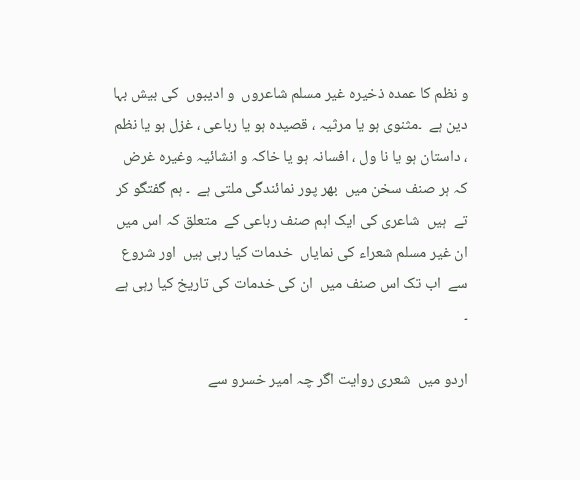و نظم کا عمدہ ذخیرہ غیر مسلم شاعروں  و ادیبوں  کی بیش بہا دین ہے  ۔مثنوی ہو یا مرثیہ ، قصیدہ ہو یا رباعی ، غزل ہو یا نظم ، داستان ہو یا نا ول ، افسانہ ہو یا خاکہ و انشائیہ وغیرہ غرض کہ ہر صنف سخن میں  بھر پور نمائندگی ملتی ہے  ۔ ہم گفتگو کر تے  ہیں  شاعری کی ایک اہم صنف رباعی کے  متعلق کہ اس میں  ان غیر مسلم شعراء کی نمایاں  خدمات کیا رہی ہیں  اور شروع سے  اب تک اس صنف میں  ان کی خدمات کی تاریخ کیا رہی ہے  ۔

اردو میں  شعری روایت اگر چہ امیر خسرو سے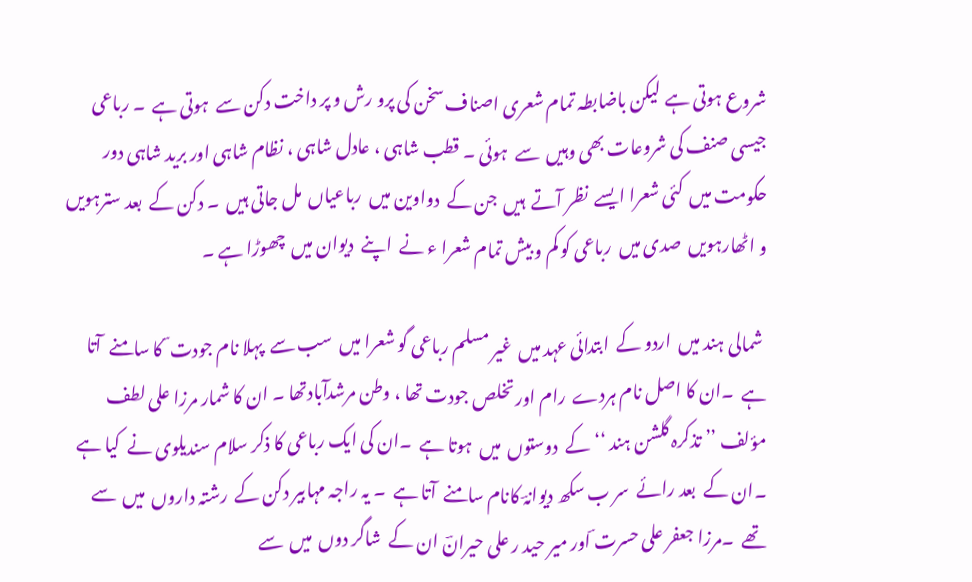شروع ہوتی ہے  لیکن باضابطہ تمام شعری اصناف سخن کی پرو رش و پر داخت دکن سے  ہوتی ہے  ۔ رباعی جیسی صنف کی شروعات بھی وہیں  سے  ہوئی ۔ قطب شاہی ، عادل شاہی ، نظام شاہی اور برید شاہی دور حکومت میں  کئی شعرا ایسے  نظر آتے  ہیں  جن کے  دواوین میں  رباعیاں  مل جاتی ہیں  ۔ دکن کے  بعد سترہویں  و اٹھارہویں  صدی میں  رباعی کو کم و بیش تمام شعرا ء نے  اپنے  دیوان میں  چھوڑا ہے ۔

 شمالی ہند میں  اردو کے  ابتدائی عہد میں  غیر مسلم رباعی گو شعرا میں  سب سے  پہلا نام جودت ؔ کا سامنے  آتا ہے  ۔ان کا اصل نام ہردے  رام اور تخلص جودت تھا ، وطن مرشدآبادتھا ۔ ان کا شمار مرزا علی لطف مؤلف ’’ تذکرہ گلشن ہند ‘‘کے  دوستوں  میں  ہوتا ہے  ۔ان کی ایک رباعی کا ذکر سلام سندیلوی نے  کیا ہے  ۔ان کے  بعد رائے  سر ب سکھ دیوانہؔ کانام سامنے  آتا ہے  ۔ یہ راجہ مہابیر دکن کے  رشتہ داروں  میں  سے  تھے  ۔مرزا جعفر علی حسرت ؔاور میر حید ر علی حیرانؔ ان کے  شاگر دوں  میں  سے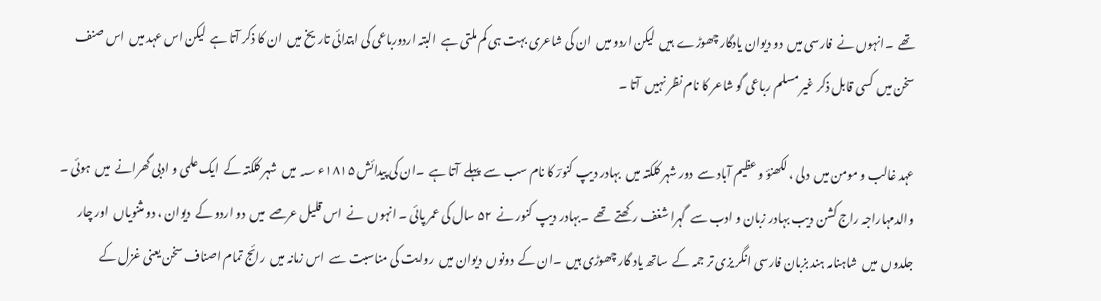تھے  ۔انہوں نے  فارسی میں  دو دیوان یادگار چھوڑے  ہیں  لیکن اردو میں  ان کی شاعری بہت ہی کم ملتی ہے  البتہ اردورباعی کی ابتدائی تاریخ میں  ان کا ذکر آتا ہے  لیکن اس عہد میں  اس صنف سخن میں  کسی قابل ذکر غیر مسلم رباعی گو شاعر کا نام نظر نہیں  آتا ۔

عہد غالب و مومن میں  دلی ، لکھنؤ و عظیم آباد سے  دور شہر کلکتہ میں  بہادر دیپ کنورؔ کا نام سب سے  پہلے  آتا ہے  ۔ان کی پیدائش ۱۸۱۵ء ؁ میں  شہر کلکتہ کے  ایک علمی و ادبی گھرانے  میں  ہوئی ۔ والدمہاراجہ راج کشن دیب بہادر زبان و ادب سے  گہرا شغف رکھتے  تھے  ۔بہادر دیپ کنور نے  ۵۲ سال کی عمر پائی ۔ انہوں  نے  اس قلیل عرصے  میں  دو اردو کے  دیوان ، دو مثنویاں  اور چار جلدوں  میں  شاہنامہ ہند بزبان فارسی انگر یزی تر جمہ کے  ساتھ یاد گار چھوڑی ہیں  ۔ان کے  دونوں  دیوان میں  روایت کی مناسبت سے  اس زمانہ میں  رائج تمام اصناف سخن یعنی غزل کے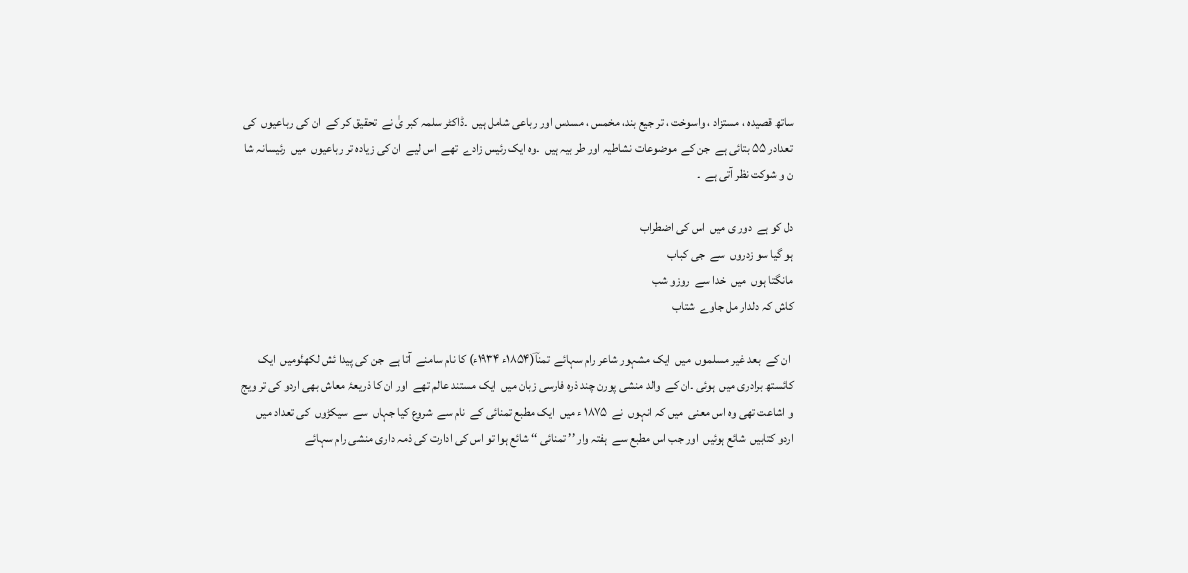ساتھ قصیدہ ، مستزاد ، واسوخت ، تر جیع بند، مخمس ، مسدس اور رباعی شامل ہیں  ۔ڈاکٹر سلمہ کبر یٰ نے  تحقیق کر کے  ان کی رباعیوں  کی تعدادر ۵۵ بتائی ہے  جن کے  موضوعات نشاطیہ اور طر بیہ ہیں  ۔وہ ایک رئیس زادے  تھے  اس لیے  ان کی زیادہ تر رباعیوں  میں  رئیسانہ شا ن و شوکت نظر آتی ہے  ۔

دل کو ہے  دور ی میں  اس کی اضطراب
ہو گیا سو زدروں  سے  جی کباب
مانگتا ہوں  میں  خدا سے  روزو شب
کاش کہ دلدار مل جاوے  شتاب

 ان کے  بعد غیر مسلموں  میں  ایک مشہور شاعر رام سہائے  تمناؔ(۱۸۵۴ء ۱۹۳۴ء) کا نام سامنے  آتا ہے  جن کی پیدا ئش لکھنٔومیں  ایک کائستھ برادری میں  ہوئی ۔ان کے  والد منشی پورن چند ذرہ فارسی زبان میں  ایک مستند عالم تھے  اور ان کا ذریعۂ معاش بھی اردو کی تر ویج و اشاعت تھی وہ اس معنی  میں کہ انہوں  نے  ۱۸۷۵ ء میں  ایک مطبع تمنائی کے  نام سے  شروع کیا جہاں  سے  سیکڑوں  کی تعداد میں  اردو کتابیں  شائع ہوئیں  اور جب اس مطبع سے  ہفتہ وار ’’ تمنائی ‘‘ شائع ہوا تو اس کی ادارت کی ذمہ داری منشی رام سہائے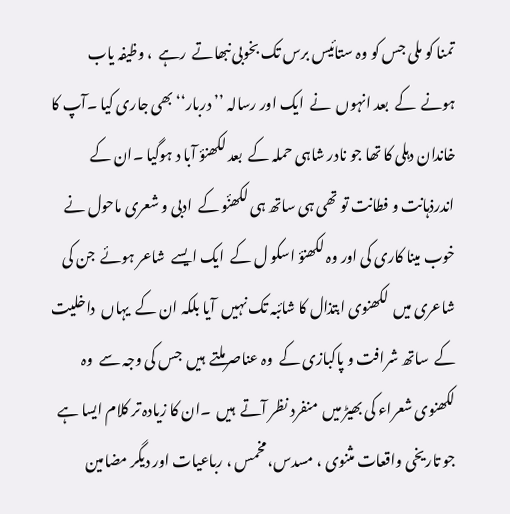تمنا کو ملی جس کو وہ ستائیس برس تک بخوبی نبھاتے  رہے  ، وظیفہ یاب ہونے  کے  بعد انہوں  نے  ایک اور رسالہ ’’ دربار‘‘ بھی جاری کیا ۔آپ کا خاندان دہلی کا تھا جو نادر شاہی حملہ کے  بعد لکھنؤ آبا د ہوگیا ۔ان کے  اندرذہانت و فطانت تو تھی ہی ساتھ ہی لکھنٔو کے  ادبی و شعری ماحول نے  خوب مینا کاری کی اور وہ لکھنؤ اسکو ل کے  ایک ایسے  شاعر ہوئے  جن کی شاعری میں  لکھنوی ابتذال کا شائبہ تک نہیں  آیا بلکہ ان کے  یہاں  داخلیت کے  ساتھ شرافت و پاکبازی کے  وہ عناصرملتے  ہیں  جس کی وجہ سے  وہ لکھنوی شعراء کی بھیڑ میں  منفرد نظر آتے  ہیں  ۔ان کا زیادہ تر کلام ایسا ہے  جو تاریخی واقعات مثنوی ، مسدس، مخمس ، رباعیات اور دیگر مضامین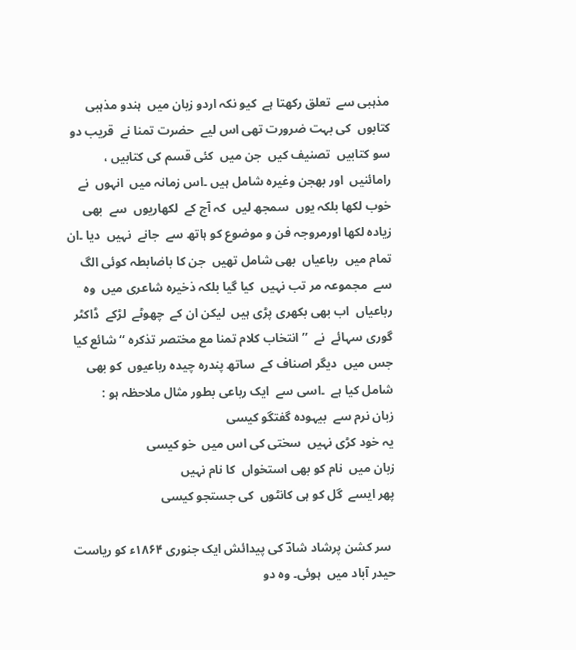مذہبی سے  تعلق رکھتا ہے  کیو نکہ اردو زبان میں  ہندو مذہبی کتابوں  کی بہت ضرورت تھی اس لیے  حضرت تمنا نے  قریب دو سو کتابیں  تصنیف کیں  جن میں  کئی قسم کی کتابیں ، رامائنیں  اور بھجن وغیرہ شامل ہیں ۔اس زمانہ میں  انہوں  نے  خوب لکھا بلکہ یوں  سمجھ لیں  کہ آج کے  لکھاریوں  سے  بھی زیادہ لکھا اورمروجہ فن و موضوع کو ہاتھ سے  جانے  نہیں  دیا ۔ان تمام میں  رباعیاں  بھی شامل تھیں  جن کا باضابطہ کوئی الگ سے  مجموعہ مر تب نہیں  کیا گیا بلکہ ذخیرہ شاعری میں  وہ رباعیاں  اب بھی بکھری پڑی ہیں  لیکن ان کے  چھوٹے  لڑکے  ڈاکٹر گوری سہائے  نے  ’’ انتخاب کلام تمنا مع مختصر تذکرہ ‘‘ شائع کیا جس میں  دیگر اصناف کے  ساتھ پندرہ چیدہ رباعیوں  کو بھی شامل کیا ہے  ۔اسی سے  ایک رباعی بطور مثال ملاحظہ ہو :
زبان نرم سے  بیہودہ گفتگو کیسی
یہ خود کڑی نہیں  سختی کی اس میں  خو کیسی
زبان میں  نام کو بھی استخواں  کا نام نہیں
پھر ایسے  گل کو ہی کانٹوں  کی جستجو کیسی

 سر کشن پرشاد شادؔ کی پیدائش ایک جنوری ۱۸۶۴ء کو ریاست حیدر آباد میں  ہوئی۔ وہ دو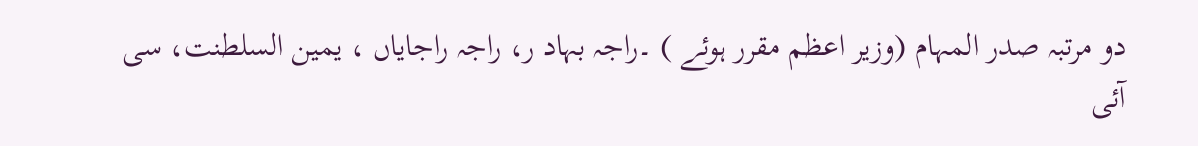دو مرتبہ صدر المہام (وزیر اعظم مقرر ہوئے ) ۔راجہ بہاد ر، راجہ راجایاں ، یمین السلطنت، سی آئی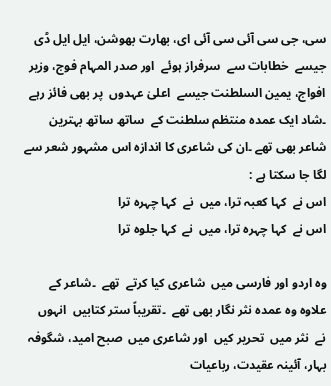سی، جی سی آئی سی آئی ای، بھارت بھوشن، ایل ایل ڈی جیسے  خطابات سے  سرفراز ہوئے  اور صدر المہام فوج، وزیر افواج، یمین السلطنت جیسے  اعلیٰ عہدوں  پر بھی فائز رہے  ۔شاد ایک عمدہ منتظم سلطنت کے  ساتھ ساتھ بہترین شاعر بھی تھے ۔ان کی شاعری کا اندازہ اس مشہور شعر سے  لگا جا سکتا ہے :
اس نے  کہا کعبہ ترا، میں  نے  کہا چہرہ ترا
اس نے  کہا چہرہ ترا، میں  نے  کہا جلوہ ترا

وہ اردو اور فارسی میں  شاعری کیا کرتے  تھے  ۔شاعر کے  علاوہ وہ عمدہ نثر نگار بھی تھے  ۔تقریباً ستر کتابیں  انہوں  نے  نثر میں  تحریر کیں  اور شاعری میں  صبح امید، شگوفہ بہار، آئینہ عقیدت، رباعیات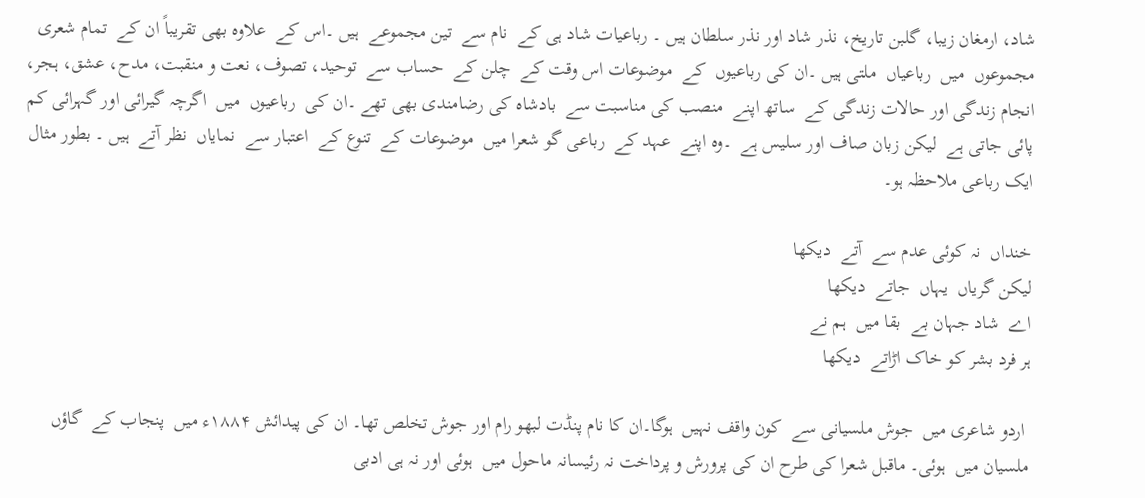شاد، ارمغان زیبا، گلبن تاریخ، نذر شاد اور نذر سلطان ہیں ۔ رباعیات شاد ہی کے  نام سے  تین مجموعے  ہیں ۔اس کے  علاوہ بھی تقریباً ان کے  تمام شعری مجموعوں  میں  رباعیاں  ملتی ہیں ۔ان کی رباعیوں  کے  موضوعات اس وقت کے  چلن کے  حساب سے  توحید، تصوف، نعت و منقبت، مدح، عشق، ہجر، انجام زندگی اور حالات زندگی کے  ساتھ اپنے  منصب کی مناسبت سے  بادشاہ کی رضامندی بھی تھے ۔ان کی  رباعیوں  میں  اگرچہ گیرائی اور گہرائی کم پائی جاتی ہے  لیکن زبان صاف اور سلیس ہے  ۔وہ اپنے  عہد کے  رباعی گو شعرا میں  موضوعات کے  تنوع کے  اعتبار سے  نمایاں  نظر آتے  ہیں ۔ بطور مثال ایک رباعی ملاحظہ ہو۔

خنداں  نہ کوئی عدم سے  آتے  دیکھا
لیکن گریاں  یہاں  جاتے  دیکھا
اے  شاد جہان بے  بقا میں  ہم نے
ہر فرد بشر کو خاک اڑاتے  دیکھا

 اردو شاعری میں  جوش ملسیانی سے  کون واقف نہیں  ہوگا۔ان کا نام پنڈت لبھو رام اور جوش تخلص تھا۔ ان کی پیدائش ۱۸۸۴ء میں  پنجاب کے  گاؤں  ملسیان میں  ہوئی۔ ماقبل شعرا کی طرح ان کی پرورش و پرداخت نہ رئیسانہ ماحول میں  ہوئی اور نہ ہی ادبی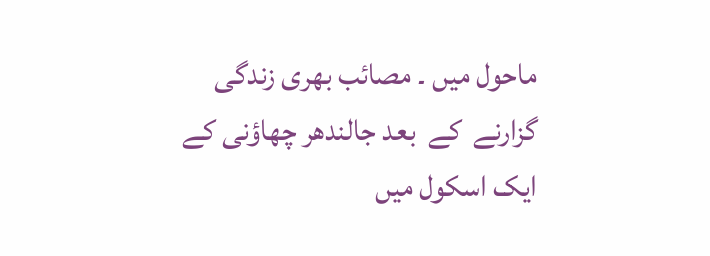ماحول میں ۔ مصائب بھری زندگی گزارنے  کے  بعد جالندھر چھاؤنی کے  ایک اسکول میں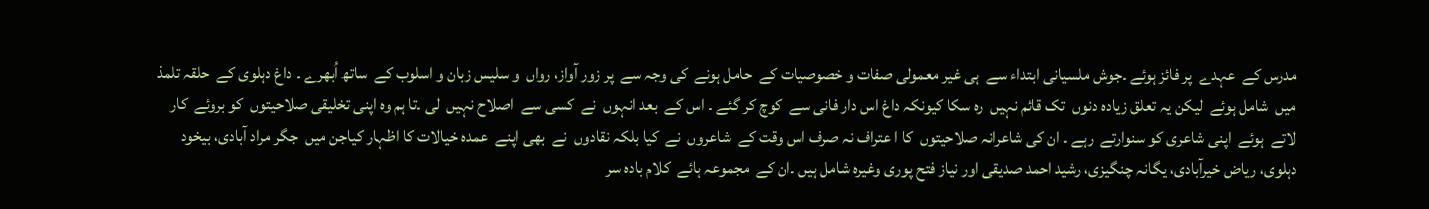مدرس کے  عہدے  پر فائز ہوئے ۔جوش ملسیانی ابتداء سے  ہی غیر معمولی صفات و خصوصیات کے  حامل ہونے  کی وجہ سے  پر زور آواز، رواں  و سلیس زبان و اسلوب کے  ساتھ اُبھرے ۔ داغ دہلوی کے  حلقہ تلمذ میں  شامل ہوئے  لیکن یہ تعلق زیادہ دنوں  تک قائم نہیں  رہ سکا کیونکہ داغ اس دار فانی سے  کوچ کر گئے ۔ اس کے  بعد انہوں  نے  کسی سے  اصلاح نہیں  لی ۔تا ہم وہ اپنی تخلیقی صلاحیتوں  کو بروئے  کار لاتے  ہوئے  اپنی شاعری کو سنوارتے  رہے ۔ ان کی شاعرانہ صلاحیتوں  کا ا عتراف نہ صرف اس وقت کے  شاعروں  نے  کیا بلکہ نقادوں  نے  بھی اپنے  عمدہ خیالات کا اظہار کیاجن میں  جگر مراد آبادی، بیخود دہلوی، ریاض خیرآبادی، یگانہ چنگیزی، رشید احمد صدیقی اور نیاز فتح پوری وغیرہ شامل ہیں ۔ان کے  مجموعہ ہائے  کلام بادہ سر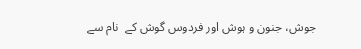جوش، جنون و ہوش اور فردوس گوش کے  نام سے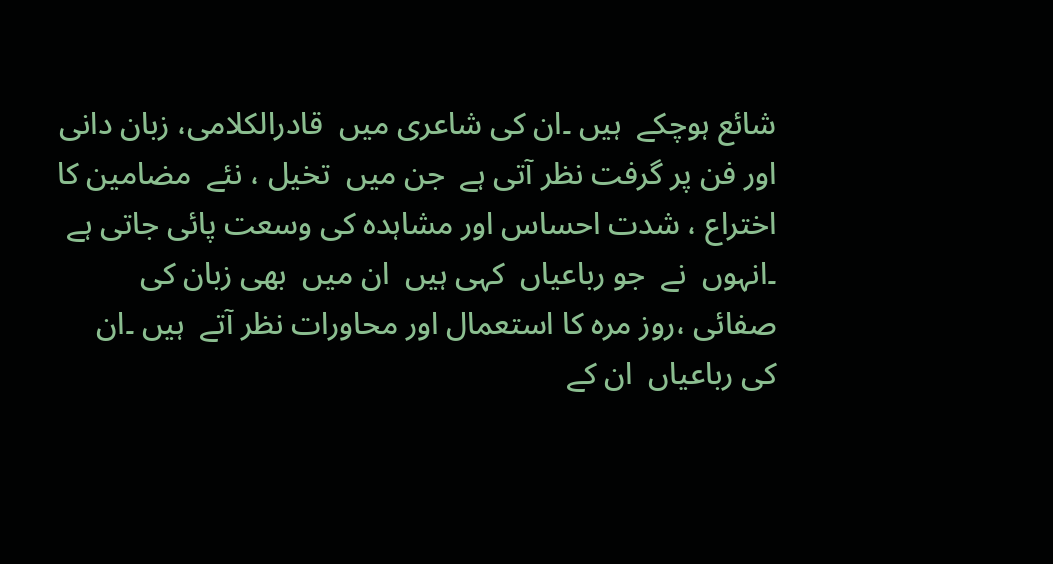شائع ہوچکے  ہیں ۔ان کی شاعری میں  قادرالکلامی، زبان دانی اور فن پر گرفت نظر آتی ہے  جن میں  تخیل ، نئے  مضامین کا اختراع ، شدت احساس اور مشاہدہ کی وسعت پائی جاتی ہے  ۔انہوں  نے  جو رباعیاں  کہی ہیں  ان میں  بھی زبان کی صفائی ،روز مرہ کا استعمال اور محاورات نظر آتے  ہیں ۔ان کی رباعیاں  ان کے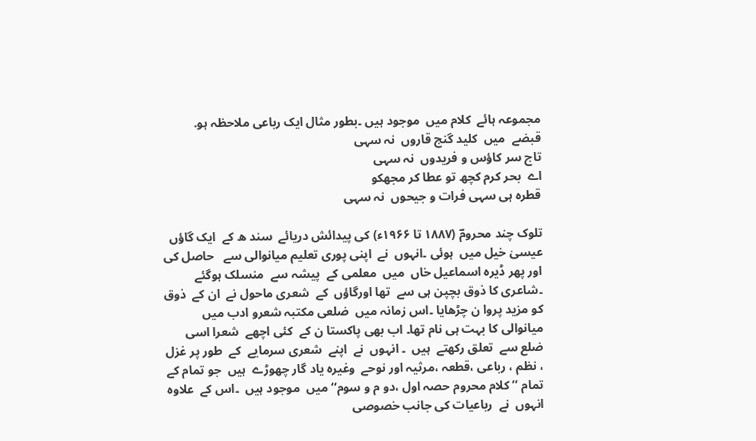مجموعہ ہائے  کلام میں  موجود ہیں ۔بطور مثال ایک رباعی ملاحظہ ہو.
قبضے  میں  کلید گنج قاروں  نہ سہی
تاج سر کاؤس و فریدوں  نہ سہی
اے  بحر کرم کچھ تو عطا کر مجھکو
قطرہ ہی سہی فرات و جیحوں  نہ سہی

تلوک چند محرومؔ (۱۸۸۷ تا ۱۹۶۶ء) کی پیدائش دریائے  سند ھ کے  ایک گاؤں  عیسیٰ خیل میں  ہوئی ۔انہوں  نے  اپنی پوری تعلیم میانوالی سے   حاصل کی اور پھر ڈیرہ اسماعیل خاں  میں  معلمی کے  پیشہ سے  منسلک ہوگئے  ۔شاعری کا ذوق بچپن ہی سے  تھا اورگاؤں  کے  شعری ماحول نے  ان کے  ذوق کو مزید پروا ن چڑھایا ۔اس زمانہ میں  ضلعی مکتبہ شعرو ادب میں  میانوالی کا بہت ہی نام تھا۔ اب بھی پاکستا ن کے  کئی اچھے  شعرا اسی ضلع سے  تعلق رکھتے  ہیں  ۔ انہوں  نے  اپنے  شعری سرمایے  کے  طور پر غزل ، نظم ، رباعی ،قطعہ ،مرثیہ اور نوحے  وغیرہ یاد گار چھوڑے  ہیں  جو تمام کے  تمام ’’ کلام محروم حصہ اول ،دو م و سوم‘‘ میں  موجود ہیں  ۔اس کے  علاوہ انہوں  نے  رباعیات کی جانب خصوصی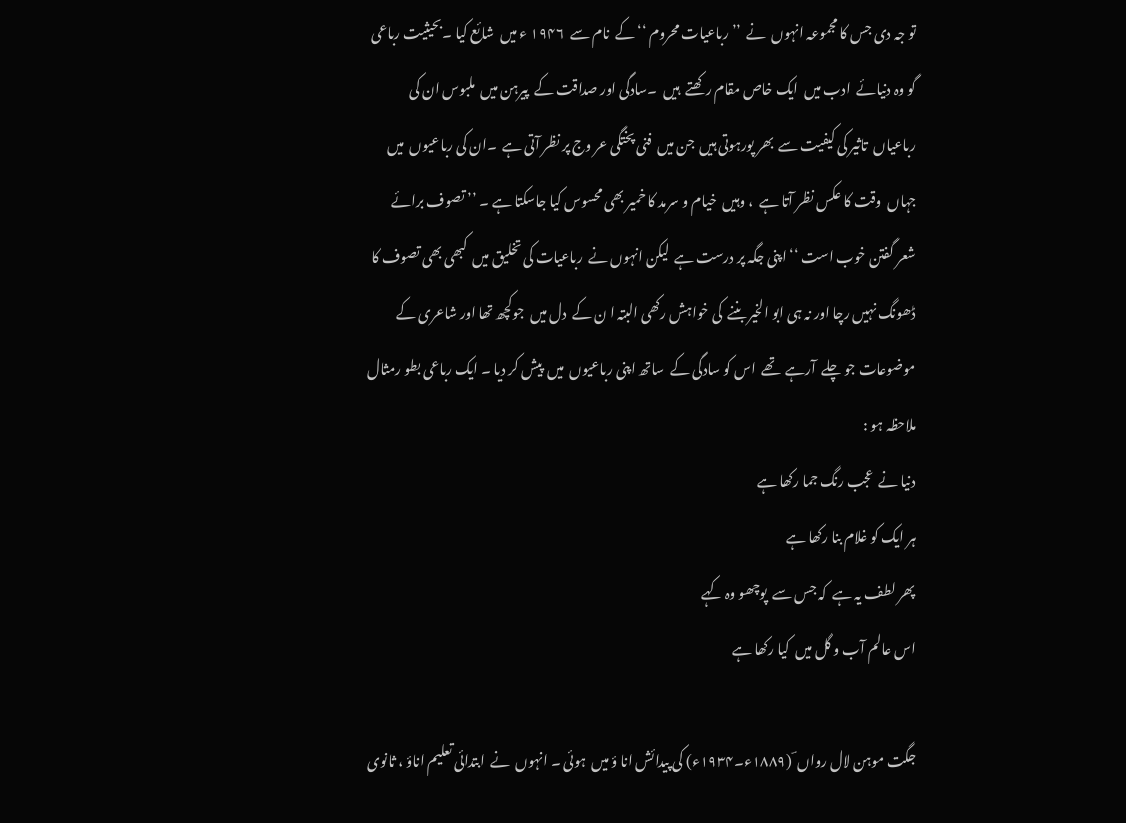تو جہ دی جس کا مجموعہ انہوں  نے  ’’ رباعیات محروم ‘‘ کے  نام سے  ۱۹۴۶ ء میں  شائع کیا ۔بحیثیت رباعی گو وہ دنیائے  ادب میں  ایک خاص مقام رکھتے  ہیں  ۔سادگی اور صداقت کے  پیرہن میں  ملبوس ان کی رباعیاں  تاثیر کی کیفیت سے  بھر پورہوتی ہیں  جن میں  فنی پختگی عر وج پر نظر آتی ہے  ۔ان کی رباعیوں  میں  جہاں  وقت کا عکس نظر آتا ہے  ، وہیں  خیام و سرمد کا خمیر بھی محسوس کیا جاسکتا ہے ۔ ’’ تصوف برائے  شعر گفتن خوب است ‘‘ اپنی جگہ پر درست ہے  لیکن انہوں نے  رباعیات کی تخلیق میں  کبھی بھی تصوف کا ڈھونگ نہیں رچا اور نہ ہی ابو الخیر بننے  کی خواہش رکھی البتہ ا ن کے  دل میں  جوکچھ تھا اور شاعری کے  موضوعات جو چلے  آرہے  تھے  اس کو سادگی کے  ساتھ اپنی رباعیوں  میں  پیش کر دیا ۔ ایک رباعی بطو رمثال ملاحظہ ہو :
دنیا نے  عجب رنگ جما رکھا ہے
ہر ایک کو غلام بنا رکھا ہے
پھر لطف یہ ہے  کہ جس سے  پوچھو وہ کہے
اس عالم آب و گل میں  کیا رکھا ہے

جگت موہن لال رواں ؔ (۱۸۸۹ء۔۱۹۳۴ء) کی پیدائش انا ؤ میں  ہوئی ۔ انہوں  نے  ابتدائی تعلیم اناؤ ، ثانوی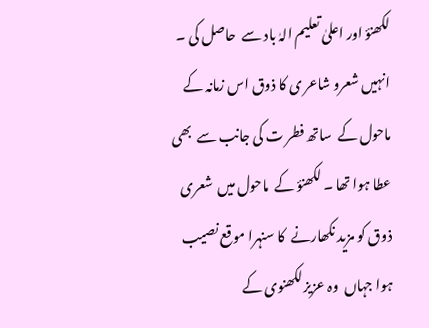لکھنؤ اور اعلیٰ تعلیم الہٰ باد سے  حاصل کی ۔ انہیں شعرو شاعر ی کا ذوق اس زمانہ کے  ماحول کے  ساتھ فطر ت کی جانب سے  بھی عطا ہوا تھا ۔ لکھنؤ کے  ماحول میں  شعری ذوق کو مزید نکھارنے  کا سنہرا موقع نصیب ہوا جہاں  وہ عزیز لکھنوی کے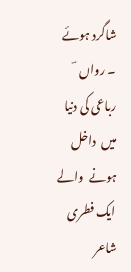شاگرد ہوئے  ۔ رواں  ؔ رباعی کی دنیا میں  داخل ہونے  والے  ایک فطری شاعر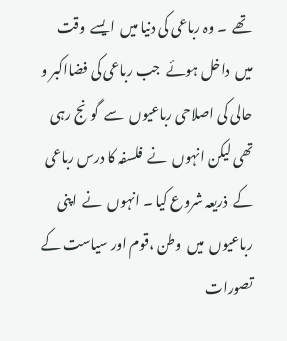تھے  ۔ وہ رباعی کی دنیا میں  ایسے  وقت میں  داخل ہوئے  جب رباعی کی فضااکبر و حالی کی اصلاحی رباعیوں  سے  گونج رہی تھی لیکن انہوں  نے  فلسفہ کا درس رباعی کے  ذریعہ شروع کیا ۔ انہوں  نے  اپنی رباعیوں  میں  وطن ،قوم اور سیاست کے  تصورات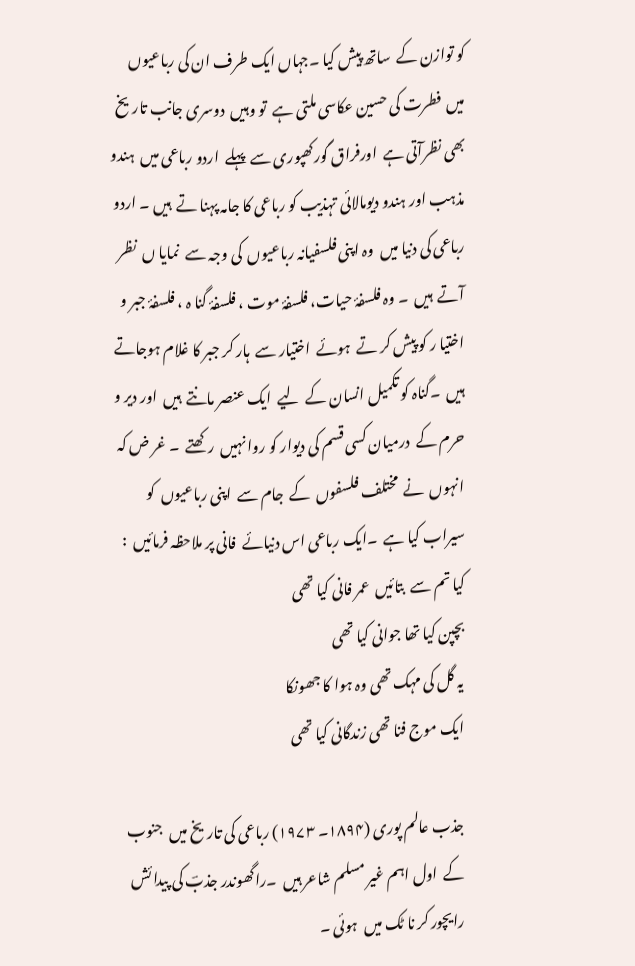کو توازن کے  ساتھ پیش کیا ۔جہاں ایک طرف ان کی رباعیوں  میں  فطرت کی حسین عکاسی ملتی ہے  تو وہیں  دوسری جانب تاریخ بھی نظرآتی ہے  اورفراق گورکھپوری سے  پہلے  اردو رباعی میں  ہندو مذہب اور ہندو دیومالائی تہذیب کو رباعی کا جامہ پہنا تے  ہیں ۔ اردو رباعی کی دنیا میں  وہ اپنی فلسفیانہ رباعیوں  کی وجہ سے  نمایا ں  نظر آتے  ہیں  ۔ وہ فلسفۂ حیات، فلسفۂ موت ، فلسفۂ گنا ہ ، فلسفۂ جبر و اختیا ر کو پیش کر تے  ہوئے  اختیار سے  ہار کر جبر کا غلام ہوجاتے  ہیں  ۔گناہ کو تکمیل انسان کے  لیے  ایک عنصر مانتے  ہیں  اور دیر و حرم کے  درمیان کسی قسم کی دیوار کو روا نہیں  رکھتے  ۔ غر ض کہ انہوں  نے  مختلف فلسفوں  کے  جام سے  اپنی رباعیوں  کو سیراب کیا ہے  ۔ایک رباعی اس دنیائے  فانی پر ملاحظہ فرمائیں  :
کیا تم سے  بتائیں  عمر فانی کیا تھی
بچپن کیا تھا جوانی کیا تھی
یہ گل کی مہک تھی وہ ہوا کا جھونکا
ایک موج فنا تھی زندگانی کیا تھی

جذب عالم پوری (۱۸۹۴۔ ۱۹۷۳) رباعی کی تاریخ میں  جنوب کے  اول اہم غیر مسلم شاعر ہیں  ۔راگھوندر جذبؔ کی پیدا ئش رایچور کر نا ٹک میں  ہوئی ۔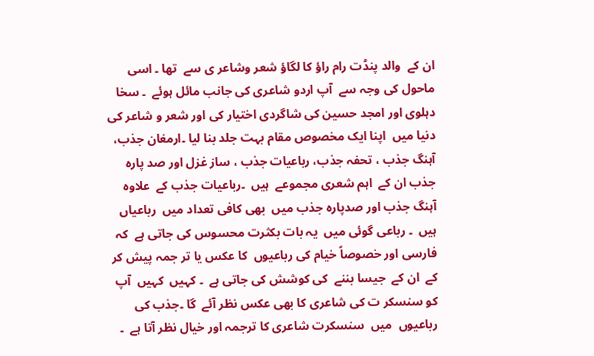ان کے  والد پنڈت رام راؤ کا لگاؤ شعر وشاعر ی سے  تھا ۔ اسی ماحول کی وجہ سے  آپ اردو شاعری کی جانب مائل ہوئے  ۔ سخا دہلوی اور امجد حسین کی شاگردی اختیار کی اور شعر و شاعر کی دنیا میں  اپنا ایک مخصوص مقام بہت جلد بنا لیا ۔ارمغان جذب، آہنگ جذب ، تحفہ جذب، رباعیات جذب ، ساز غزل اور صد پارہ جذب ان کے  اہم شعری مجموعے  ہیں  ۔رباعیات جذب کے  علاوہ آہنگ جذب اور صدپارہ جذب میں  بھی کافی تعداد میں  رباعیاں  ہیں  ۔ رباعی گوئی میں  یہ بات بکثرت محسوس کی جاتی ہے  کہ فارسی اور خصوصاً خیام کی رباعیوں  کا عکس یا تر جمہ پیش کر کے  ان کے  جیسا بننے  کی کوشش کی جاتی ہے  ۔ کہیں  کہیں  آپ کو سنسکر ت کی شاعری کا بھی عکس نظر آئے  گا ۔جذب کی رباعیوں  میں  سنسکرت شاعری کا ترجمہ اور خیال نظر آتا ہے  ۔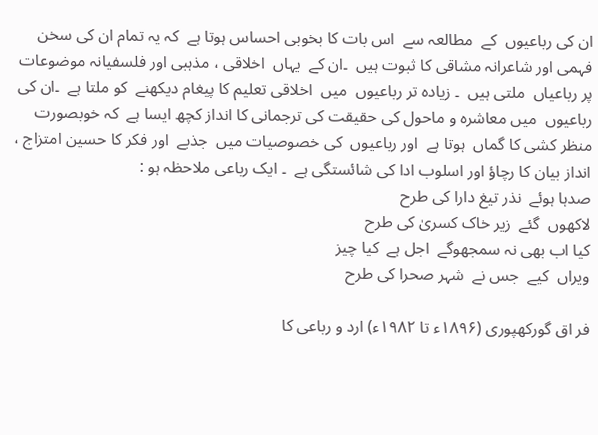ان کی رباعیوں  کے  مطالعہ سے  اس بات کا بخوبی احساس ہوتا ہے  کہ یہ تمام ان کی سخن فہمی اور شاعرانہ مشاقی کا ثبوت ہیں  ۔ان کے  یہاں  اخلاقی ، مذہبی اور فلسفیانہ موضوعات پر رباعیاں  ملتی ہیں  ۔ زیادہ تر رباعیوں  میں  اخلاقی تعلیم کا پیغام دیکھنے  کو ملتا ہے  ۔ان کی رباعیوں  میں معاشرہ و ماحول کی حقیقت کی ترجمانی کا انداز کچھ ایسا ہے  کہ خوبصورت منظر کشی کا گماں  ہوتا ہے  اور رباعیوں  کی خصوصیات میں  جذبے  اور فکر کا حسین امتزاج ، انداز بیان کا رچاؤ اور اسلوب ادا کی شائستگی ہے  ۔ ایک رباعی ملاحظہ ہو :
صدہا ہوئے  نذر تیغ دارا کی طرح
لاکھوں  گئے  زیر خاک کسریٰ کی طرح
کیا اب بھی نہ سمجھوگے  اجل ہے  کیا چیز
ویراں  کیے  جس نے  شہر صحرا کی طرح

فر اق گورکھپوری (۱۸۹۶ء تا ۱۹۸۲ء) ارد و رباعی کا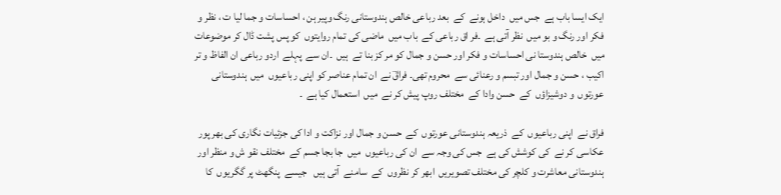ایک ایسا باب ہے  جس میں  داخل ہونے  کے  بعد رباعی خالص ہندوستانی رنگ وپیر ہن ، احساسات و جما لیا ت ، نظر و فکر اور رنگ و بو میں  نظر آتی ہے  ۔فر اق رباعی کے  باب میں  ماضی کی تمام روایتوں  کو پس پشت ڈال کر موضوعات میں  خالص ہندوستا نی احساسات و فکر اور حسن و جمال کو مر کز بنا تے  ہیں  ۔ان سے  پہلے  اردو رباعی ان الفاظ و تر اکیب ، حسن و جمال اور تبسم و رعنائی سے  محروم تھی۔ فراقؔ نے  ان تمام عناصر کو اپنی رباعیوں  میں  ہندوستانی عورتوں  و دوشیزاؤں  کے  حسن وادا کے  مختلف روپ پیش کر نے  میں  استعمال کیا ہے  ۔

فراق نے  اپنی رباعیوں  کے  ذریعہ ہندوستانی عورتوں  کے  حسن و جمال اور نزاکت و ادا کی جزئیات نگاری کی بھر پور عکاسی کر نے  کی کوشش کی ہے  جس کی وجہ سے  ان کی رباعیوں  میں  جا بجا جسم کے  مختلف نقو ش و منظر اور ہندوستانی معاشرت و کلچر کی مختلف تصویریں  ابھر کر نظروں  کے  سامنے  آتی ہیں   جیسے  پنگھٹ پر گگریوں  کا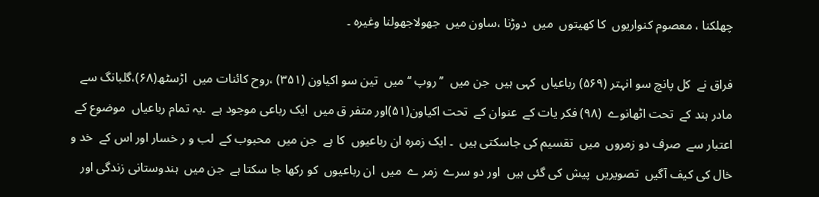چھلکنا ، معصوم کنواریوں  کا کھیتوں  میں  دوڑنا ،ساون میں  جھولاجھولنا وغیرہ ۔

فراق نے  کل پانچ سو انہتر (۵۶۹) رباعیاں  کہی ہیں  جن میں  ’’روپ ‘‘ میں  تین سو اکیاون (۳۵۱) ،روح کائنات میں  اڑسٹھ(۶۸)،گلبانگ سے  مادر ہند کے  تحت اٹھانوے  (۹۸) فکر یات کے  عنوان کے  تحت اکیاون(۵۱)اور متفر ق میں  ایک رباعی موجود ہے  ۔یہ تمام رباعیاں  موضوع کے  اعتبار سے  صرف دو زمروں  میں  تقسیم کی جاسکتی ہیں  ۔ ایک زمرہ ان رباعیوں  کا ہے  جن میں  محبوب کے  لب و ر خسار اور اس کے  خد و خال کی کیف آگیں  تصویریں  پیش کی گئی ہیں  اور دو سرے  زمر ے  میں  ان رباعیوں  کو رکھا جا سکتا ہے  جن میں  ہندوستانی زندگی اور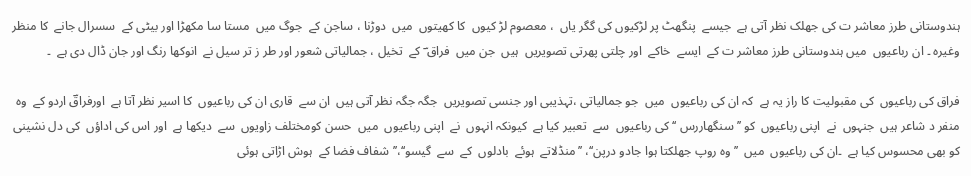ہندوستانی طرز معاشر ت کی جھلک نظر آتی ہے  جیسے  پنگھٹ پر لڑکیوں کی گگر یاں  ، معصوم لڑ کیوں  کا کھیتوں  میں  دوڑنا ، ساجن کے  جوگ میں  مستا سا مکھڑا اور بیٹی کے  سسرال جانے  کا منظر وغیرہ ۔ ان رباعیوں  میں ہندوستانی طرز معاشر ت کے  ایسے  خاکے  اور چلتی پھرتی تصویریں  ہیں  جن میں  فراق ؔ کے  تخیل ، جمالیاتی شعور اور طر ز تر سیل نے  انوکھا رنگ اور جان ڈال دی ہے  ۔

فراق کی رباعیوں  کی مقبولیت کا راز یہ ہے  کہ ان کی رباعیوں  میں  جو جمالیاتی ،تہذیبی اور جنسی تصویریں  جگہ جگہ نظر آتی ہیں  ان سے  قاری ان کی رباعیوں  کا اسیر نظر آتا ہے  اورفراقؔ اردو کے  وہ منفر د شاعر ہیں  جنہوں  نے  اپنی رباعیوں  کو ’’سنگھاررس ‘‘ کی رباعیوں  سے  تعبیر کیا ہے  کیونکہ انہوں  نے  اپنی رباعیوں  میں  حسن کومختلف زاویوں  سے  دیکھا ہے  اور اس کی اداؤں  کی دل نشینی کو بھی محسوس کیا ہے  ۔ان کی رباعیوں  میں  ’’وہ روپ جھلکتا ہوا جادو درپن‘‘، ’’منڈلاتے  ہوئے  بادلوں  کے  سے  گیسو‘‘،’’شفاف فضا کے  ہوش اڑاتی ہوئی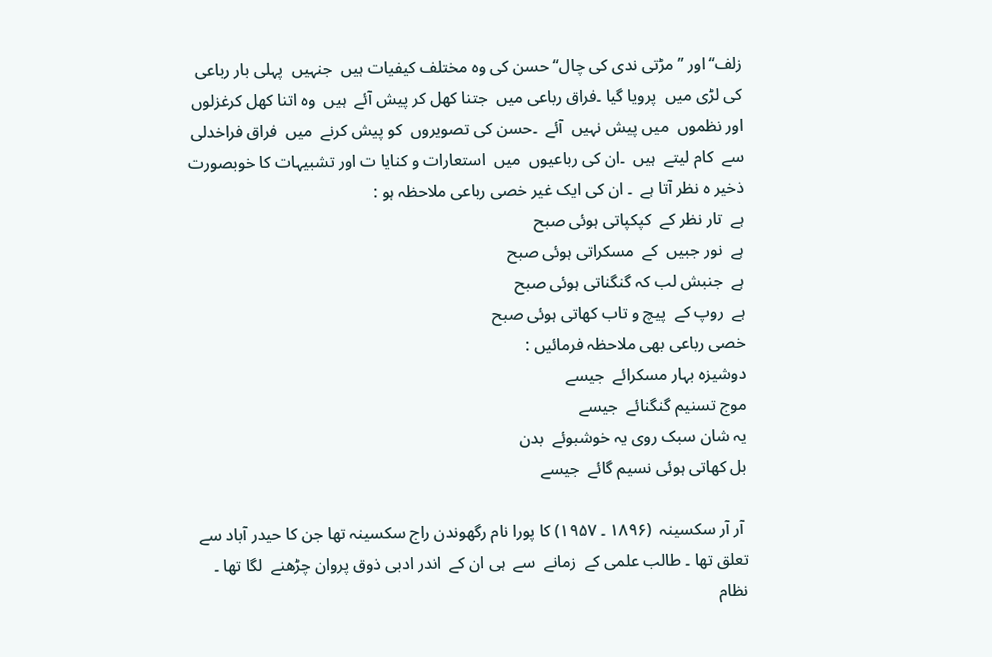زلف‘‘اور ’’مڑتی ندی کی چال‘‘ حسن کی وہ مختلف کیفیات ہیں  جنہیں  پہلی بار رباعی کی لڑی میں  پرویا گیا ۔فراق رباعی میں  جتنا کھل کر پیش آئے  ہیں  وہ اتنا کھل کرغزلوں  اور نظموں  میں پیش نہیں  آئے  ۔حسن کی تصویروں  کو پیش کرنے  میں  فراق فراخدلی سے  کام لیتے  ہیں  ۔ان کی رباعیوں  میں  استعارات و کنایا ت اور تشبیہات کا خوبصورت ذخیر ہ نظر آتا ہے  ۔ ان کی ایک غیر خصی رباعی ملاحظہ ہو :
ہے  تار نظر کے  کپکپاتی ہوئی صبح
ہے  نور جبیں  کے  مسکراتی ہوئی صبح
ہے  جنبش لب کہ گنگناتی ہوئی صبح
ہے  روپ کے  پیچ و تاب کھاتی ہوئی صبح
خصی رباعی بھی ملاحظہ فرمائیں :
دوشیزہ بہار مسکرائے  جیسے
موج تسنیم گنگنائے  جیسے
یہ شان سبک روی یہ خوشبوئے  بدن
بل کھاتی ہوئی نسیم گائے  جیسے

 آر آر سکسینہ  (۱۸۹۶ ۔ ۱۹۵۷) کا پورا نام رگھوندن راج سکسینہ تھا جن کا حیدر آباد سے  تعلق تھا ۔ طالب علمی کے  زمانے  سے  ہی ان کے  اندر ادبی ذوق پروان چڑھنے  لگا تھا ۔ نظام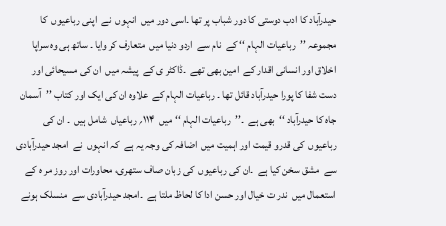حیدرآباد کا ادب دوستی کا دور شباب پر تھا ۔اسی دور میں  انہوں  نے  اپنی رباعیوں  کا مجموعہ ’’رباعیات الہام ‘‘ کے  نام سے  اردو دنیا میں  متعارف کر وایا ۔ ساتھ ہی وہ سراپا اخلاق اور انسانی اقدار کے  امین بھی تھے  ۔ڈاکٹر ی کے  پیشہ میں  ان کی مسیحائی اور دست شفا کا پورا حیدرآباد قائل تھا ۔ رباعیات الہام کے  علاوہ ان کی ایک اور کتاب ’’آسمان جاہ کا حیدرآباد ‘‘بھی ہے  ۔’’رباعیات الہام ‘‘ میں  ۱۱۴؍ رباعیاں  شامل ہیں  ۔ ان کی رباعیوں  کی قدرو قیمت اور اہمیت میں  اضافہ کی وجہ یہ ہے  کہ انہوں  نے  امجد حیدرآبادی سے  مشق سخن کیا ہے  ۔ان کی رباعیوں  کی زبان صاف ستھری، محاورات اور روز مر ہ کے  استعمال میں  ندر ت خیال اور حسن ادا کا لحاظ ملتا ہے  ۔امجد حیدرآبادی سے  منسلک ہونے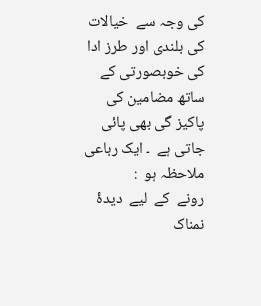کی وجہ سے  خیالات کی بلندی اور طرز ادا کی خوبصورتی کے  ساتھ مضامین کی پاکیز گی بھی پائی جاتی ہے  ۔ ایک رباعی ملاحظہ ہو  :
رونے  کے  لیے  دیدۂ نمناک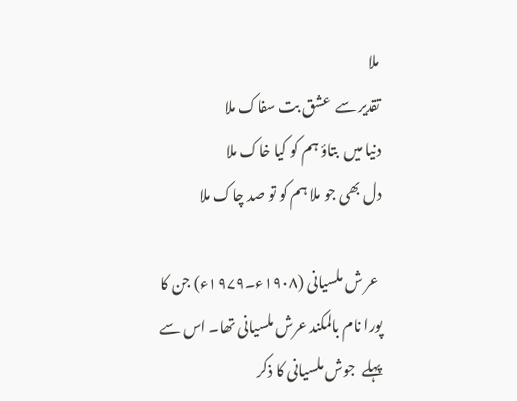ملا
تقدیر سے  عشق بت سفاک ملا
دنیا میں  بتاؤ ہم کو کیا خاک ملا
دل بھی جو ملا ہم کو تو صد چاک ملا

 عر ش ملسیانی (۱۹۰۸ء۔۱۹۷۹ء) جن کا پورا نام بالمکند عرش ملسیانی تھا۔ اس سے  پہلے  جوش ملسیانی کا ذکر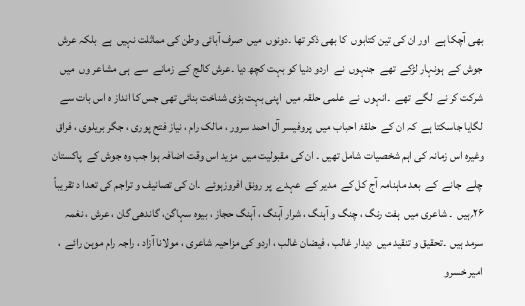بھی آچکا ہے  اور ان کی تین کتابوں  کا بھی ذکر تھا ۔دونوں  میں  صرف آبائی وطن کی مماثلت نہیں  ہے  بلکہ عرش جوش کے  ہونہار لڑکے  تھے  جنہوں  نے  اردو دنیا کو بہت کچھ دیا ۔عرش کالج کے  زمانے  سے  ہی مشاعر وں  میں  شرکت کر نے  لگے  تھے  ۔انہوں  نے  علمی حلقہ میں  اپنی بہت بڑی شناخت بنائی تھی جس کا انداز ہ اس بات سے  لگایا جاسکتا ہے  کہ ان کے  حلقۂ احباب میں  پروفیسر آل احمد سرور ، مالک رام ، نیاز فتح پوری ، جگر بریلوی ، فراق وغیرہ اس زمانہ کی اہم شخصیات شامل تھیں ۔ ان کی مقبولیت میں  مزید اس وقت اضافہ ہوا جب وہ جوش کے  پاکستان چلے  جانے  کے  بعد ماہنامہ آج کل کے  مدیر کے  عہدے  پر رونق افروزہوئے  ۔ان کی تصانیف و تراجم کی تعدا د تقریباً ۲۶؍ہیں  ۔ شاعری میں  ہفت رنگ ، چنگ و آہنگ ، شرار آہنگ ، آہنگ حجاز ، بیوہ سہاگن، گاندھی گان ، عرش ، نغمہ سرمد ہیں  ۔تحقیق و تنقید میں  دیدار غالب ، فیضان غالب ، اردو کی مزاحیہ شاعری ، مولانا آزاد ، راجہ رام موہن رائے  ، امیر خسرو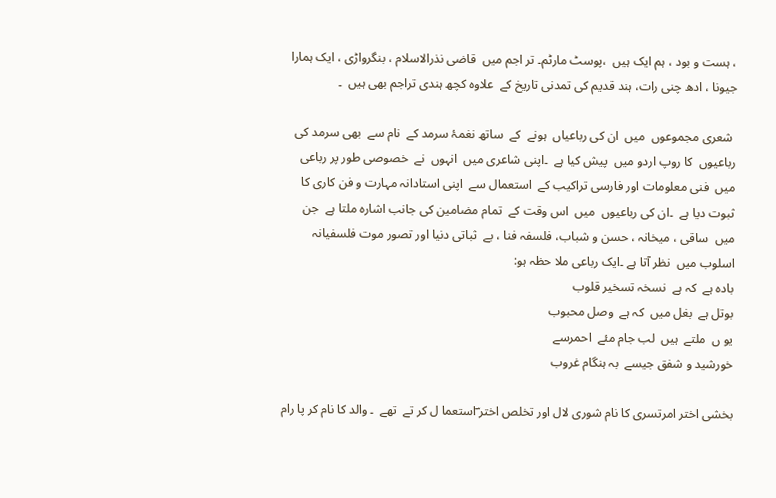، ہست و بود ، ہم ایک ہیں  ،پوسٹ مارٹم۔ تر اجم میں  قاضی نذرالاسلام ، بنگرواڑی ، ایک ہمارا جیونا ، ادھ چنی رات، ہند قدیم کی تمدنی تاریخ کے  علاوہ کچھ ہندی تراجم بھی ہیں  ۔

 شعری مجموعوں  میں  ان کی رباعیاں  ہونے  کے  ساتھ نغمۂ سرمد کے  نام سے  بھی سرمد کی رباعیوں  کا روپ اردو میں  پیش کیا ہے  ۔اپنی شاعری میں  انہوں  نے  خصوصی طور پر رباعی میں  فنی معلومات اور فارسی تراکیب کے  استعمال سے  اپنی استادانہ مہارت و فن کاری کا ثبوت دیا ہے  ۔ان کی رباعیوں  میں  اس وقت کے  تمام مضامین کی جانب اشارہ ملتا ہے  جن میں  ساقی ، میخانہ ، حسن و شباب، فلسفہ فنا ، بے  ثباتی دنیا اور تصور موت فلسفیانہ اسلوب میں  نظر آتا ہے ۔ایک رباعی ملا حظہ ہو:
بادہ ہے  کہ ہے  نسخہ تسخیر قلوب
بوتل ہے  بغل میں  کہ ہے  وصل محبوب
یو ں  ملتے  ہیں  لب جام مئے  احمرسے
خورشید و شفق جیسے  بہ ہنگام غروب

بخشی اختر امرتسری کا نام شوری لال اور تخلص اختر ؔاستعما ل کر تے  تھے  ۔ والد کا نام کر پا رام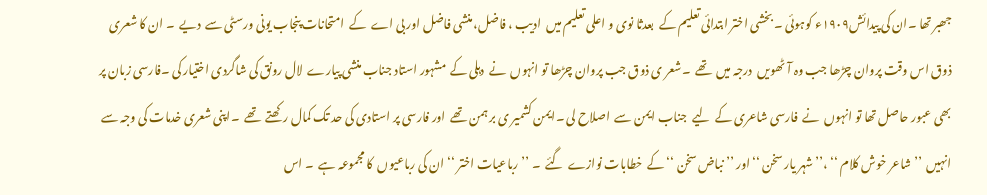جھبر تھا ۔ان کی پیدائش۱۹۰۹ء کوہوئی ۔ بخشی اختر ابتدائی تعلیم کے  بعدثا نوی و اعلی تعلیم میں  ادیب ، فاضل، منشی فاضل اور بی اے  کے  امتحانات پنجاب یونی ورسٹی سے  دیے  ۔ ان کا شعری ذوق اس وقت پروان چڑھا جب وہ آٹھویں  درجہ میں  تھے  ۔شعر ی ذوق جب پروان چڑھا تو انہوں  نے  دہلی کے  مشہور استاد جناب منشی پیارے  لال رونق کی شاگردی اختیار کی ۔فارسی زبان پر بھی عبور حاصل تھا تو انہوں  نے  فارسی شاعری کے  لیے  جناب ایمن سے  اصلاح لی ۔ایمن کشمیر ی بر ہمن تھے  اور فارسی پر استادی کی حد تک کمال رکھتے  تھے  ۔اپنی شعری خدمات کی وجہ سے  انہیں  ’’ شاعر خوش کلام ‘‘ ،’’ شہر یار سخن ‘‘ اور ’’ نباض سخن ‘‘ کے  خطابات نوازے  گئے  ۔ ’’رباعیات اختر ‘‘ ان کی رباعیوں  کا مجموعہ ہے  ۔ اس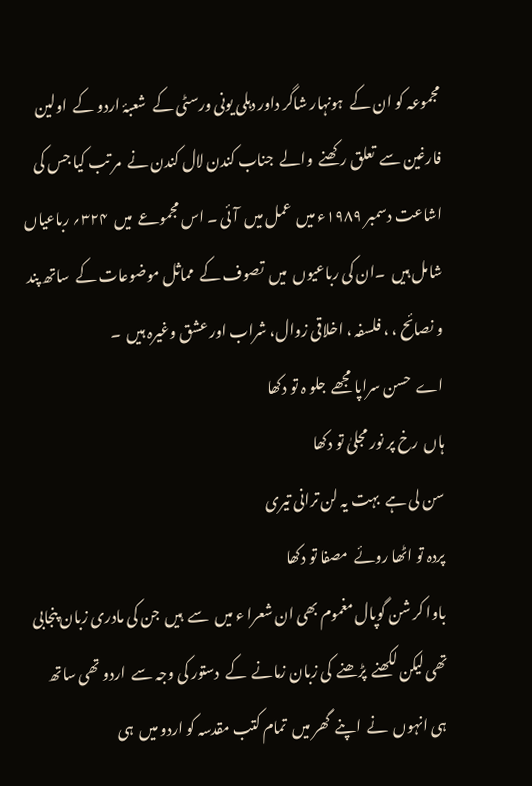مجموعہ کو ان کے  ہونہار شاگر داور دہلی یونی ورسٹی کے  شعبۂ اردو کے  اولین فارغین سے  تعلق رکھنے  والے  جناب کندن لال کندن نے  مر تب کیا جس کی اشاعت دسمبر ۱۹۸۹ء میں  عمل میں  آئی ۔ اس مجموعے  میں  ۳۲۴؍ رباعیاں  شامل ہیں  ۔ان کی رباعیوں  میں  تصوف کے  مماثل موضوعات کے  ساتھ پند و نصائح ، ، فلسفہ ، اخلاقی زوال، شراب اور عشق وغیرہ ہیں  ۔
اے  حسن سراپا مجھے  جلو ہ تو دکھا
ہاں  رخ پر نور مجلیٰ تو دکھا
سن لی ہے  بہت یہ لن ترانی تیری
پردہ تو اٹھا روئے  مصفا تو دکھا
باوا کر شن گوپال مغموم بھی ان شعرا ء میں  سے  ہیں  جن کی مادری زبان پنجابی تھی لیکن لکھنے  پڑھنے  کی زبان زمانے  کے  دستور کی وجہ سے  اردو تھی ساتھ ہی انہوں  نے  اپنے  گھر میں  تمام کتب مقدسہ کو اردو میں  ہی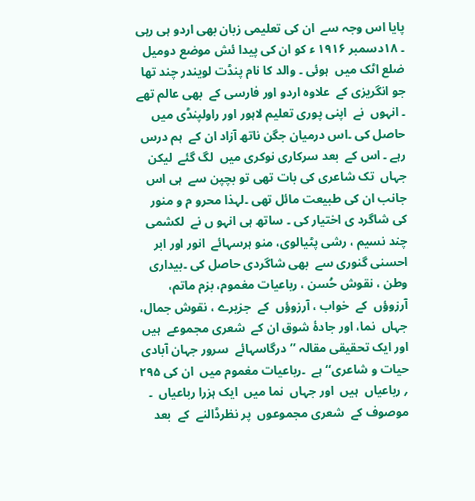پایا اس وجہ سے  ان کی تعلیمی زبان بھی اردو ہی رہی ۔ ۱۸دسمبر ۱۹۱۶ ء کو ان کی پیدا ئش موضع دومیل ضلع اٹک میں  ہوئی ۔ والد کا نام پنڈت لویندر چند تھا جو انگریزی کے  علاوہ اردو اور فارسی کے  بھی عالم تھے  ۔ انہوں  نے  اپنی پوری تعلیم لاہور اور راولپنڈی میں  حاصل کی ۔اس درمیان جگن ناتھ آزاد ان کے  ہم درس رہے ۔ اس کے  بعد سرکاری نوکری میں  لگ گئے  لیکن جہاں  تک شاعری کی بات تھی تو بچپن سے  ہی اس جانب ان کی طبیعت مائل تھی ۔لہذا محرو م و منور کی شاگرد ی اختیار کی ۔ ساتھ ہی انہو ں نے  لکشمی چند نسیم ، رشی پٹیالوی، منو ہرسہائے  انور اور ابر احسنی گنوری سے  بھی شاگردی حاصل کی ۔بیداری وطن ، نقوش حُسن ، رباعیات مغموم، بزم ماتم، آرزوؤں  کے  خواب ، آرزوؤں  کے  جزیرے ، نقوش جمال، جہاں  نما، اور جادۂ شوق ان کے  شعری مجموعے  ہیں  اور ایک تحقیقی مقالہ ’’ درگاسہائے  سرور جہان آبادی حیات و شاعری‘‘ ہے  ۔رباعیات مغموم میں  ان کی ۲۹۵ ؍ رباعیاں  ہیں  اور جہاں  نما میں  ایک ہزرا رباعیاں  ۔ موصوف کے  شعری مجموعوں  پر نظرڈالنے  کے  بعد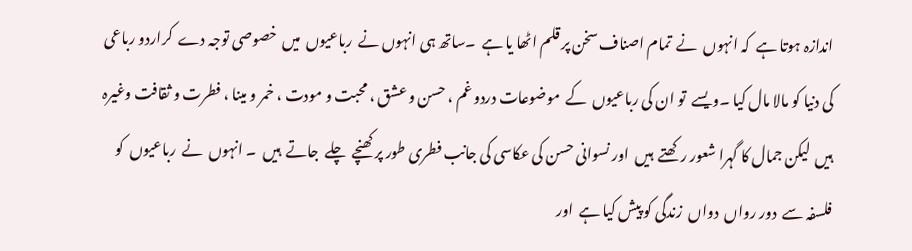اندازہ ہوتا ہے  کہ انہوں  نے  تمام اصناف سخن پر قلم اٹھا یا ہے  ۔ساتھ ہی انہوں نے  رباعیوں  میں  خصوصی توجہ دے  کراردو رباعی کی دنیا کو مالا مال کیا ۔ویسے  تو ان کی رباعیوں  کے  موضوعات دردو غم ، حسن و عشق ، محبت و مودت ، خمر و مینا ، فطرت و ثقافت وغیرہ ہیں  لیکن جمال کا گہرا شعور رکھتے  ہیں  اور نسوانی حسن کی عکاسی کی جانب فطری طور پر کھنچے  چلے  جاتے  ہیں  ۔ انہوں  نے  رباعیوں  کو فلسفہ سے  دور رواں  دواں  زندگی کو پیش کیا ہے  اور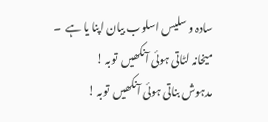سادہ و سلیس اسلوب بیان اپنا یا ہے  ۔
میخانہ لٹاتی ہوئی آنکھیں  توبہ !
مدہوش بناتی ہوئی آنکھیں  توبہ !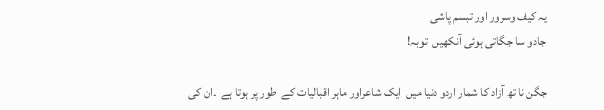یہ کیف وسرور اور تبسم پاشی
جادو سا جگاتی ہوئی آنکھیں  توبہ!

جگن نا تھ آزاد کا شمار اردو دنیا میں  ایک شاعراور ماہر اقبالیات کے  طور پر ہوتا ہے  ۔ان کی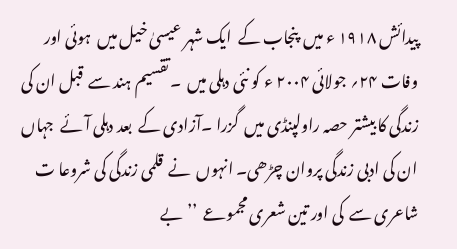پیدائش ۱۹۱۸ ء میں  پنجاب کے  ایک شہر عیسیٰ خیل میں  ہوئی اور وفات ۲۴؍ جولائی ۲۰۰۴ ء کو نئی دہلی میں  ۔تقسیم ہند سے  قبل ان کی زندگی کا بیشتر حصہ راولپنڈی میں  گزرا ۔آزادی کے  بعد دہلی آئے  جہاں  ان کی ادبی زندگی پروان چڑھی۔ انہوں  نے  قلمی زندگی کی شروعا ت شاعری سے  کی اور تین شعری مجموعے  ’’بے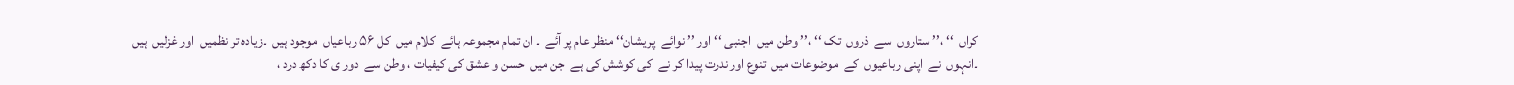کراں  ‘‘ ،’’ ستاروں  سے  ذروں  تک ‘‘ ،’’ وطن میں  اجنبی ‘‘ اور ’’ نوائے  پریشان‘‘ منظر عام پر آئے  ۔ ان تمام مجموعہ ہائے  کلام میں  کل ۵۶ رباعیاں  موجود ہیں  ۔زیادہ تر نظمیں  اور غزلیں  ہیں  ۔انہوں  نے  اپنی رباعیوں  کے  موضوعات میں  تنوع اور ندرت پیدا کر نے  کی کوشش کی ہے  جن میں  حسن و عشق کی کیفیات ، وطن سے  دور ی کا دکھ درد ،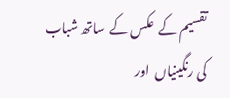تقسیم کے  عکس کے  ساتھ شباب کی رنگینیاں  اور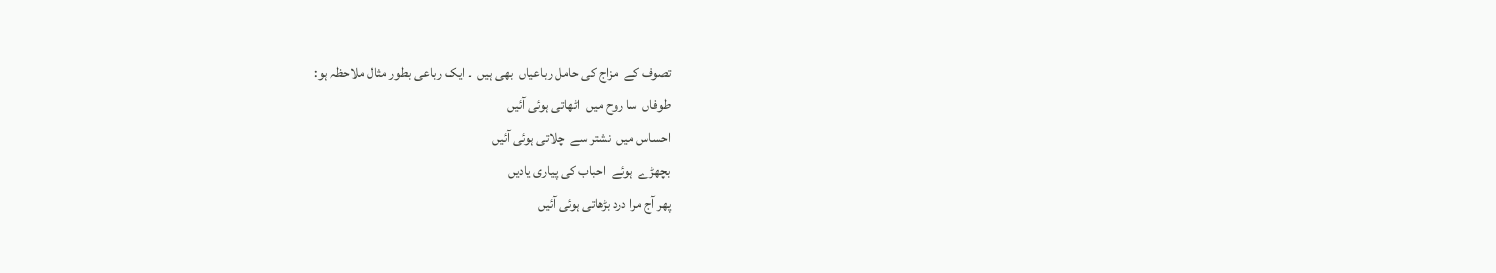تصوف کے  مزاج کی حامل رباعیاں  بھی ہیں  ۔ ایک رباعی بطور مثال ملاحظہ ہو:
طوفاں  سا روح میں  اٹھاتی ہوئی آئیں
احساس میں  نشتر سے  چلاتی ہوئی آئیں
بچھڑے  ہوئے  احباب کی پیاری یادیں
پھر آج مرا درد بڑھاتی ہوئی آئیں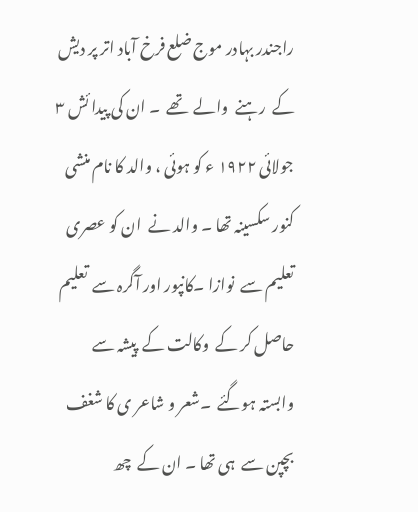راجندر بہادر موج ضلع فرخ آباد اتر پر دیش کے  رہنے  والے  تھے  ۔ ان کی پیدا ئش ۳ جولائی ۱۹۲۲ ء کو ہوئی ، والد کا نام منشی کنور سکسینہ تھا ۔ والد نے  ان کو عصری تعلیم سے  نوازا ۔کانپور اور آگرہ سے  تعلیم حاصل کر کے  وکالت کے  پیشہ سے  وابستہ ہوگئے  ۔شعر و شاعر ی کا شغف بچپن سے  ہی تھا ۔ ان کے  چھ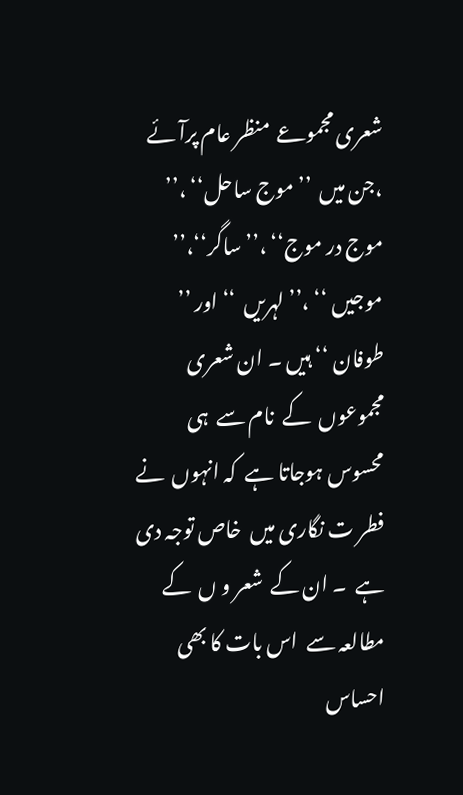شعری مجموعے  منظر عام پرآئے ،جن میں  ’’ موج ساحل‘‘ ،’’ موج در موج‘‘ ،’’ ساگر‘‘،’’ موجیں ‘‘ ،’’ لہریں  ‘‘ اور ’’ طوفان ‘‘ ہیں ۔ ان شعری مجموعوں  کے  نام سے  ہی محسوس ہوجاتا ہے  کہ انہوں  نے  فطر ت نگاری میں  خاص توجہ دی ہے  ۔ ان کے  شعر و ں  کے  مطالعہ سے  اس بات کا بھی احساس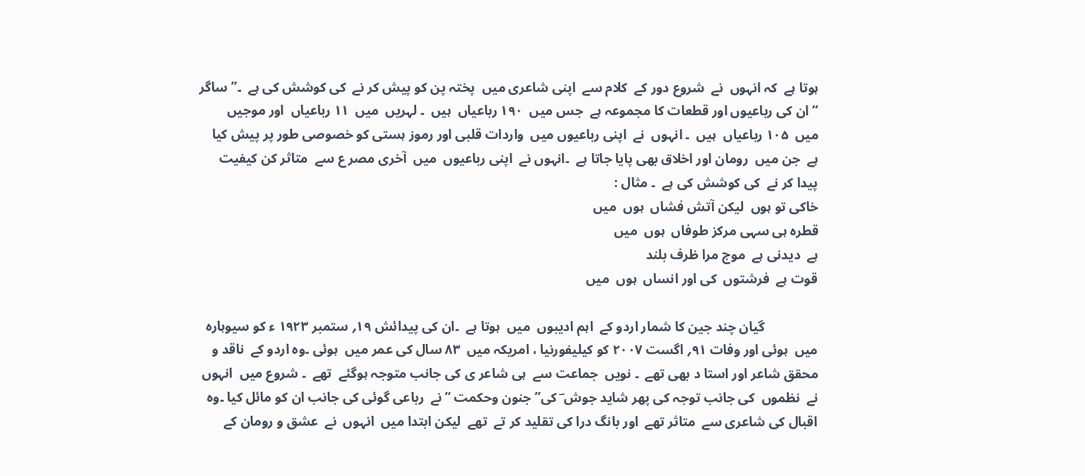ہوتا ہے  کہ انہوں  نے  شروع دور کے  کلام سے  اپنی شاعری میں  پختہ پن کو پیش کر نے  کی کوشش کی ہے  ۔’’ ساگر ‘‘ ان کی رباعیوں اور قطعات کا مجموعہ ہے  جس میں  ۱۹۰ رباعیاں  ہیں  ۔ لہریں  میں  ۱۱ رباعیاں  اور موجیں  میں  ۱۰۵ رباعیاں  ہیں  ۔ انہوں  نے  اپنی رباعیوں میں  واردات قلبی اور رموز ہستی کو خصوصی طور پر پیش کیا ہے  جن میں  رومان اور اخلاق بھی پایا جاتا ہے  ۔انہوں نے  اپنی رباعیوں  میں  آخری مصر ع سے  متاثر کن کیفیت پیدا کر نے  کی کوشش کی ہے  ۔ مثال :
خاکی تو ہوں  لیکن آتش فشاں  ہوں  میں
قطرہ ہی سہی مرکز طوفاں  ہوں  میں
ہے  دیدنی ہے  موج مرا ظرف بلند
قوت ہے  فرشتوں  کی اور انساں  ہوں  میں

                گیان چند جین کا شمار اردو کے  اہم ادیبوں  میں  ہوتا ہے  ۔ان کی پیدائش ۱۹؍ ستمبر ۱۹۲۳ ء کو سیوہارہ میں  ہوئی اور وفات ۹۱؍ اگست ۲۰۰۷ کو کیلیفورنیا ، امریکہ میں  ۸۳ سال کی عمر میں  ہوئی ۔وہ اردو کے  ناقد و محقق شاعر اور استا د بھی تھے  ۔ نویں  جماعت سے  ہی شاعر ی کی جانب متوجہ ہوگئے  تھے  ۔ شروع میں  انہوں  نے  نظموں  کی جانب توجہ کی پھر شاید جوش ؔ کی’’ جنون وحکمت ‘‘نے  رباعی گوئی کی جانب ان کو مائل کیا ۔وہ اقبال کی شاعری سے  متاثر تھے  اور بانگ درا کی تقلید کر تے  تھے  لیکن ابتدا میں  انہوں  نے  عشق و رومان کے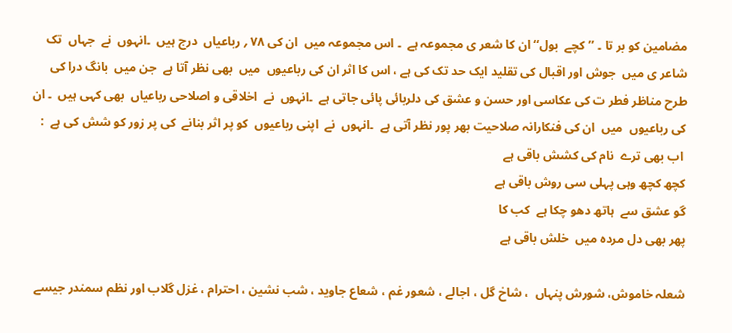مضامین کو بر تا ۔ ’’کچے  بول‘‘ ان کا شعر ی مجموعہ ہے  ۔ اس مجموعہ میں  ان کی ۷۸ ؍ رباعیاں  درج ہیں  ۔انہوں  نے  جہاں  تک شاعر ی میں  جوش اور اقبال کی تقلید ایک حد تک کی ہے ، اس کا اثر ان کی رباعیوں  میں  بھی نظر آتا ہے  جن میں  بانگ درا کی طرح مناظر فطر ت کی عکاسی اور حسن و عشق کی دلربائی پائی جاتی ہے  ۔انہوں  نے  اخلاقی و اصلاحی رباعیاں  بھی کہی ہیں  ۔ ان کی رباعیوں  میں  ان کی فنکارانہ صلاحیت بھر پور نظر آتی ہے  ۔انہوں  نے  اپنی رباعیوں  کو پر اثر بنانے  کی پر زور کو شش کی ہے  :
 اب بھی ترے  نام کی کشش باقی ہے
کچھ کچھ وہی پہلی سی روش باقی ہے
گو عشق سے  ہاتھ دھو چکا ہے  کب کا
پھر بھی دل مردہ میں  خلش باقی ہے

شعلہ خاموش، شورش پنہاں  ، شاخ گل ، اجالے ، شعور غم ، شعاع جاوید ، شب نشین ، احترام ، غزل گلاب اور نظم سمندر جیسے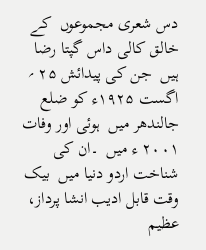دس شعری مجموعوں  کے  خالق کالی داس گپتا رضا ہیں  جن کی پیدائش ۲۵ ؍ اگست ۱۹۲۵ء کو ضلع جالندھر میں  ہوئی اور وفات ۲۰۰۱ ء میں  ۔ان کی شناخت اردو دنیا میں  بیک وقت قابل ادیب انشا پرداز، عظیم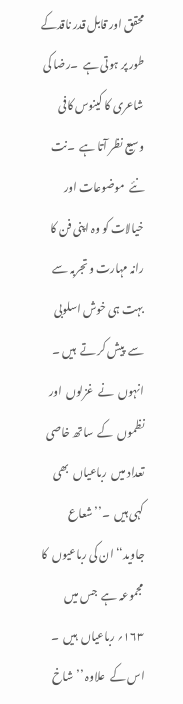محقق اور قابل قدر ناقدکے  طور پر ہوتی ہے  ۔رضا کی شاعری کا کینوس کافی وسیع نظر آتا ہے  ۔نت نئے  موضوعات اور خیالات کو وہ اپنی فن کا رانہ مہارت و تجربہ سے  بہت ہی خوش اسلوبی سے  پیش کر تے  ہیں ۔ انہوں  نے  غزلوں  اور نظموں  کے  ساتھ خاصی تعداد میں  رباعیاں  بھی کہی ہیں  ۔’’شعاع جاوید‘‘ ان کی رباعیوں  کا مجموعہ ہے  جس میں  ۱۶۳؍ رباعیاں  ہیں  ۔ اس کے  علاوہ ’’شاخ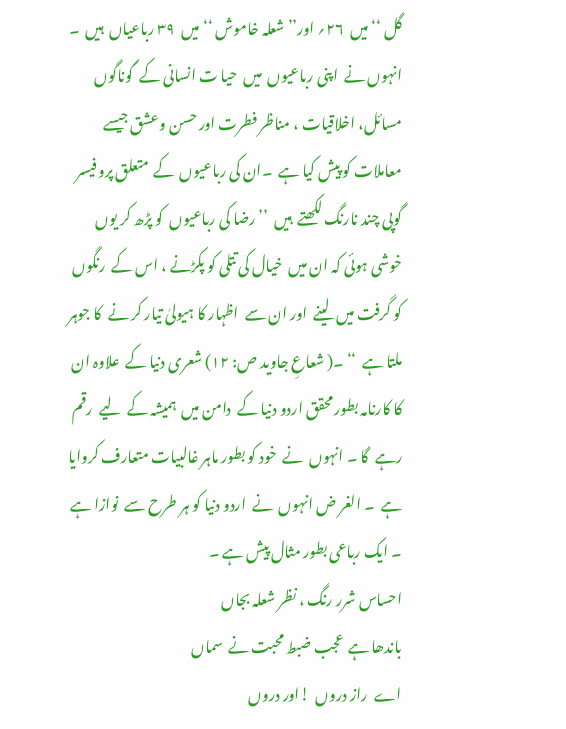گل ‘‘میں  ۲۶؍ اور’’ شعلہ خاموش ‘‘ میں  ۳۹ رباعیاں  ہیں  ۔ انہوں نے  اپنی رباعیوں  میں  حیا ت انسانی کے  گوناگوں  مسائل، اخلاقیات ، مناظر فطرت اور حسن وعشق جیسے  معاملات کو پیش کیا ہے  ۔ان کی رباعیوں  کے  متعلق پرو فیسر گوپی چند نارنگ لکھتے  ہیں  ’’ رضا کی رباعیوں  کو پڑھ کر یوں  خوشی ہوئی کہ ان میں  خیال کی تتلی کو پکڑنے ، اس کے  رنگوں  کو گرفت میں  لینے  اور ان سے  اظہار کا ہیولیٰ تیار کر نے  کا جوہر ملتا ہے  ‘‘ ۔( شعاعِ جاوید ص: ۱۲) شعری دنیا کے  علاوہ ان کا کارنامہ بطور محقق اردو دنیا کے  دامن میں  ہمیشہ کے  لیے  رقم رہے  گا ۔ انہوں  نے  خود کو بطور ماہر غالبیات متعارف کروایا ہے  ۔ الغر ض انہوں  نے  اردو دنیا کو ہر طرح سے  نوازا ہے  ۔ ایک رباعی بطور مثال پیش ہے ۔
احساس شرر رنگ ، نظر شعلہ بجاں
باندھا ہے  عجب ضبط محبت نے  سماں
اے  راز دروں  !اور دروں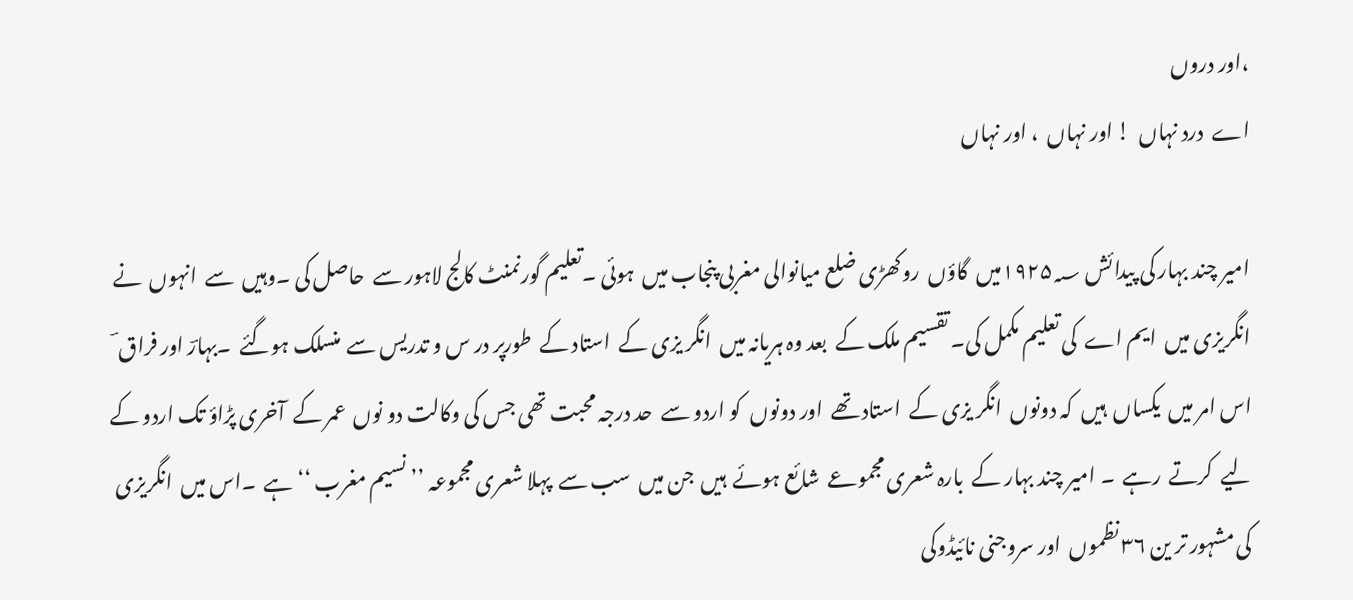،اور دروں
اے  درد نہاں  ! اور نہاں  ، اور نہاں

امیر چند بہار کی پیدائش ۱۹۲۵؁میں  گاؤں  روکھڑی ضلع میانوالی مغربی پنجاب میں  ہوئی ۔تعلیم گورنمنٹ کالج لاہور سے  حاصل کی ۔وہیں  سے  انہوں  نے  انگریزی میں  ایم اے  کی تعلیم مکمل کی۔ تقسیم ملک کے  بعد وہ ہریانہ میں  انگر یزی کے  استاد کے  طورپر در س و تدریس سے  منسلک ہوگئے  ۔بہارؔ اور فراق ؔ اس امر میں  یکساں  ہیں  کہ دونوں  انگر یزی کے  استاد تھے  اور دونوں  کو اردو سے  حد درجہ محبت تھی جس کی وکالت دو نوں  عمر کے  آخری پڑاؤ تک اردو کے  لیے  کرتے  رہے  ۔ امیر چند بہار کے  بارہ شعری مجموعے  شائع ہوئے  ہیں  جن میں  سب سے  پہلا شعری مجموعہ ’’نسیم مغرب ‘‘ ہے  ۔اس میں  انگریزی کی مشہور تر ین ۳۶ نظموں  اور سروجنی نائیڈوکی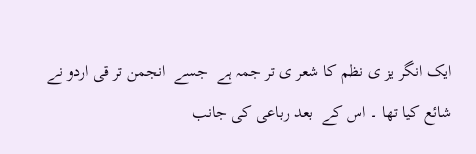ایک انگر یز ی نظم کا شعر ی تر جمہ ہے  جسے  انجمن تر قی اردو نے  شائع کیا تھا ۔ اس کے  بعد رباعی کی جانب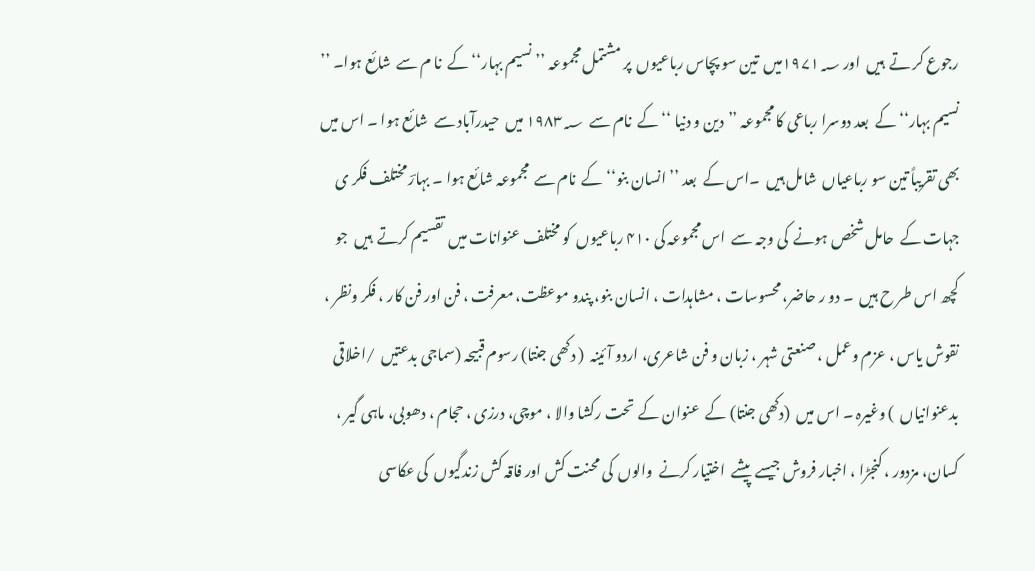رجوع کر تے  ہیں  اور ۱۹۷۱؁میں  تین سو پچاس رباعیوں  پر مشتمل مجموعہ ’’ نسیم بہار‘‘ کے  نا م سے  شائع ہوا۔ ’’ نسیم بہار‘‘ کے  بعد دوسرا رباعی کا مجموعہ ’’دین و دنیا ‘‘ کے  نام سے  ۱۹۸۳؁ میں  حیدرآباد سے  شائع ہوا ۔ اس میں  بھی تقریباً تین سو رباعیاں  شامل ہیں  ۔اس کے  بعد ’’ انسان بنو‘‘ کے  نام سے  مجموعہ شائع ہوا ۔ بہارؔ مختلف فکر ی جہات کے  حامل شخص ہونے  کی وجہ سے  اس مجموعہ کی ۴۱۰ رباعیوں  کو مختلف عنوانات میں  تقسیم کرتے  ہیں  جو کچھ اس طر ح ہیں  ۔ دو ر حاضر، محسوسات ، مشاہدات ، انسان بنو، پندو موعظت، معرفت ، فن اور فن کار ، فکر ونظر ، نقوش یاس ، عزم وعمل ، صنعتی شہر ، زبان و فن شاعری، اردو آئینہ  ( دکھی جنتا) رسوم قبیحہ (سماجی بدعتیں  /اخلاقی بدعنوانیاں  ) وغیرہ ۔ اس میں  (دکھی جنتا) کے  عنوان کے  تحت رکشا والا ، موچی، درزی ، حجام ، دھوبی، ماہی گیر ، کسان، مزدور ، کنجڑا ، اخبار فروش جیسے  پیشے  اختیار کرنے  والوں  کی محنت کش اور فاقہ کش زندگیوں  کی عکاسی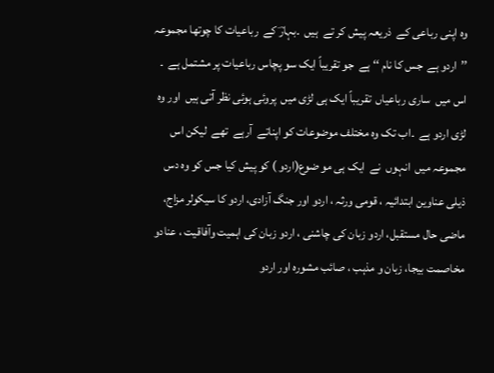وہ اپنی رباعی کے  ذریعہ پیش کر تے  ہیں  ۔بہارؔ کے  رباعیات کا چوتھا مجموعہ ’’اردو ہے  جس کا نام ‘‘ ہے  جو تقریباً ایک سو پچاس رباعیات پر مشتمل ہے  ۔ اس میں  ساری رباعیاں  تقریباً ایک ہی لڑی میں  پروئی ہوئی نظر آتی ہیں  اور وہ لڑی اردو ہے  ۔اب تک وہ مختلف موضوعات کو اپناتے  آرہے  تھے  لیکن اس مجموعہ میں  انہوں  نے  ایک ہی مو ضوع(اردو ) کو پیش کیا جس کو وہ دس ذیلی عناوین ابتدائیہ ، قومی ورثہ ، اردو اور جنگ آزادی، اردو کا سیکولر مزاج، ماضی حال مستقبل، اردو زبان کی چاشنی ، اردو زبان کی اہمیت وآفاقیت ، عنادو مخاصمت بیجا، زبان و مذہب ، صائب مشورہ اور اردو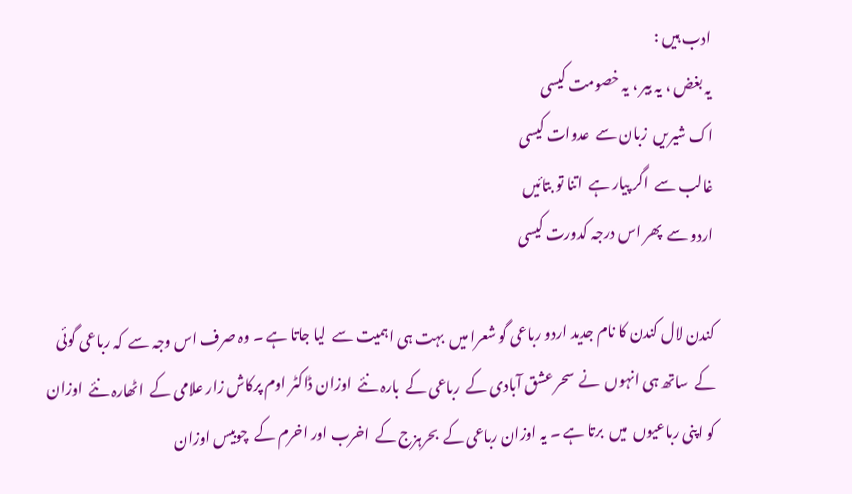ادب ہیں :
یہ بغض ، یہ بیر ، یہ خصومت کیسی
اک شیریں  زبان سے  عدوات کیسی
غالب سے  اگر پیار ہے  اتنا تو بتائیں
اردو سے  پھر اس درجہ کدورت کیسی

کندن لال کندن کا نام جدید اردو رباعی گو شعرا میں  بہت ہی اہمیت سے  لیا جاتا ہے ۔ وہ صرف اس وجہ سے  کہ رباعی گوئی کے  ساتھ ہی انہوں  نے  سحر عشق آبادی کے  رباعی کے  بارہ نئے  اوزان ڈاکٹر اوم پرکاش زار علامی کے  اٹھارہ نئے  اوزان کو اپنی رباعیوں  میں  برتا ہے ۔ یہ اوزان رباعی کے  بحرہزج کے  اخرب اور اخرم کے  چوبیس اوزان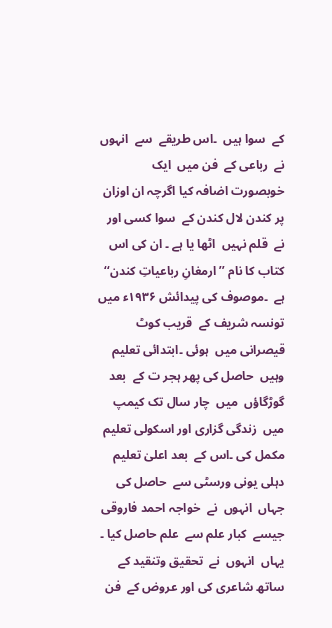کے  سوا ہیں  ۔اس طریقے  سے  انہوں نے  رباعی کے  فن میں  ایک خوبصورت اضافہ کیا اگرچہ ان اوزان پر کندن لال کندن کے  سوا کسی اور نے  قلم نہیں  اٹھا یا ہے ۔ ان کی اس کتاب کا نام ’’ ارمغانِ رباعیاتِ کندن‘‘ ہے  ۔موصوف کی پیدائش ۱۹۳۶ء میں  تونسہ شریف کے  قریب کوٹ قیصرانی میں  ہوئی ۔ابتدائی تعلیم وہیں  حاصل کی پھر ہجر ت کے  بعد گوڑگاؤں  میں  چار سال تک کیمپ میں  زندگی گزاری اور اسکولی تعلیم مکمل کی ۔اس کے  بعد اعلیٰ تعلیم دہلی یونی ورسٹی سے  حاصل کی جہاں  انہوں  نے  خواجہ احمد فاروقی جیسے  کبار علم سے  علم حاصل کیا ۔ یہاں  انہوں  نے  تحقیق وتنقید کے  ساتھ شاعری کی اور عروض کے  فن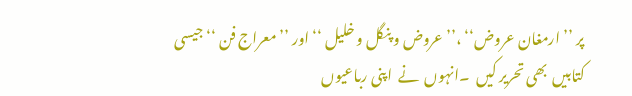پر ’’ ارمغان عروض‘‘ ،’’ عروض و پنگل و خلیل ‘‘ اور ’’ معراج فن ‘‘ جیسی کتابیں  بھی تحریر کیں  ۔انہوں  نے  اپنی رباعیوں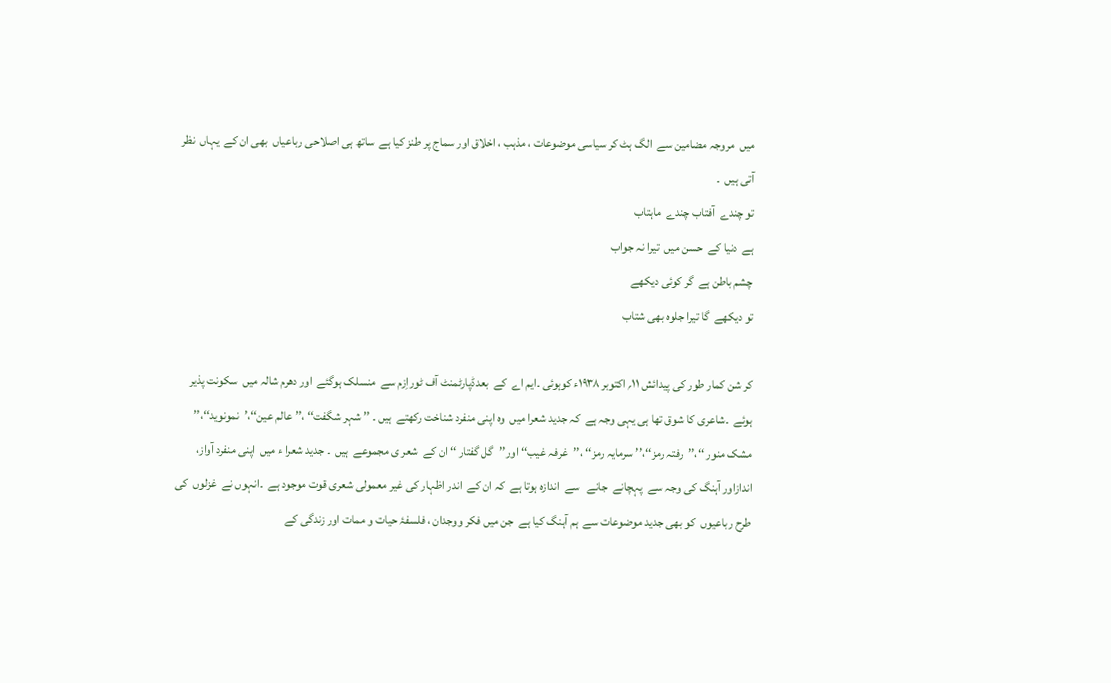میں  مروجہ مضامین سے  الگ ہٹ کر سیاسی موضوعات ، مذہب ، اخلاق اور سماج پر طنز کیا ہے  ساتھ ہی اصلاحی رباعیاں  بھی ان کے  یہاں  نظر آتی ہیں  ۔
تو چندے  آفتاب چندے  ماہتاب
ہے  دنیا کے  حسن میں  تیرا نہ جواب
چشم باطن ہے  گر کوئی دیکھے
تو دیکھے  گا تیرا جلوہ بھی شتاب

کر شن کمار طور کی پیدائش ۱۱؍ اکتوبر ۱۹۳۸ء کوہوئی ۔ایم اے  کے  بعدڈپارٹمنٹ آف ٹوراِزم سے  منسلک ہوگئے  اور دھرم شالہ میں  سکونت پذیر ہوئے  ۔شاعری کا شوق تھا ہی یہی وجہ ہے  کہ جدید شعرا میں  وہ اپنی منفرد شناخت رکھتے  ہیں ۔ ’’ شہر شگفت‘‘ ،’’ عالم عین‘‘،’نمونوید‘‘،’’ مشک منور ‘‘،’’رفتہ رمز‘‘،’’ سرمایہ رمز‘‘ ،’’غرفہ غیب‘‘ اور’’گل گفتار ‘‘ ان کے  شعر ی مجموعے  ہیں  ۔ جدید شعرا ء میں  اپنی منفرد آواز، اندازاور آہنگ کی وجہ سے  پہچانے  جانے   سے  اندازہ ہوتا ہے  کہ ان کے  اندر اظہار کی غیر معمولی شعری قوت موجود ہے  ۔انہوں نے  غزلوں  کی طرح رباعیوں  کو بھی جدید موضوعات سے  ہم آہنگ کیا ہے  جن میں فکر ووجدان ، فلسفۂ حیات و ممات اور زندگی کے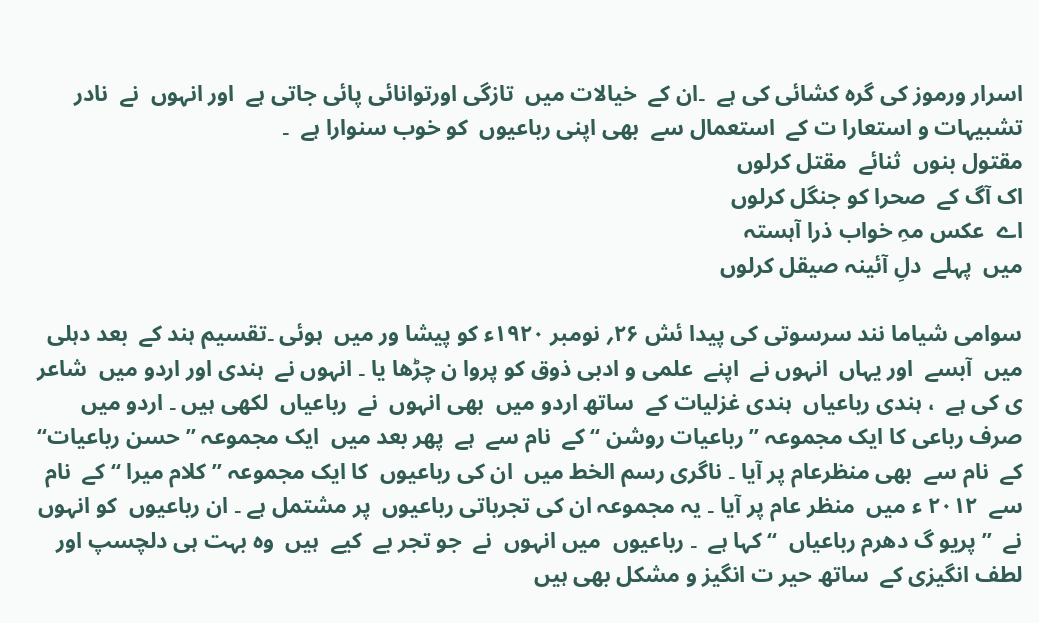اسرار ورموز کی گرہ کشائی کی ہے  ۔ان کے  خیالات میں  تازگی اورتوانائی پائی جاتی ہے  اور انہوں  نے  نادر تشبیہات و استعارا ت کے  استعمال سے  بھی اپنی رباعیوں  کو خوب سنوارا ہے  ۔
مقتول بنوں  ثنائے  مقتل کرلوں
اک آگ کے  صحرا کو جنگل کرلوں
اے  عکس مہِ خواب ذرا آہستہ
میں  پہلے  دلِ آئینہ صیقل کرلوں

سوامی شیاما نند سرسوتی کی پیدا ئش ۲۶؍ نومبر ۱۹۲۰ء کو پیشا ور میں  ہوئی ۔تقسیم ہند کے  بعد دہلی میں  آبسے  اور یہاں  انہوں نے  اپنے  علمی و ادبی ذوق کو پروا ن چڑھا یا ۔ انہوں نے  ہندی اور اردو میں  شاعر ی کی ہے  ، ہندی رباعیاں  ہندی غزلیات کے  ساتھ اردو میں  بھی انہوں  نے  رباعیاں  لکھی ہیں ۔ اردو میں  صرف رباعی کا ایک مجموعہ ’’ رباعیات روشن ‘‘ کے  نام سے  ہے  پھر بعد میں  ایک مجموعہ ’’ حسن رباعیات‘‘ کے  نام سے  بھی منظرعام پر آیا ۔ ناگری رسم الخط میں  ان کی رباعیوں  کا ایک مجموعہ ’’ کلام میرا ‘‘ کے  نام سے  ۲۰۱۲ ء میں  منظر عام پر آیا ۔ یہ مجموعہ ان کی تجرباتی رباعیوں  پر مشتمل ہے ۔ ان رباعیوں  کو انہوں  نے  ’’ پریو گ دھرم رباعیاں  ‘‘ کہا ہے  ۔ رباعیوں  میں انہوں  نے  جو تجر بے  کیے  ہیں  وہ بہت ہی دلچسپ اور لطف انگیزی کے  ساتھ حیر ت انگیز و مشکل بھی ہیں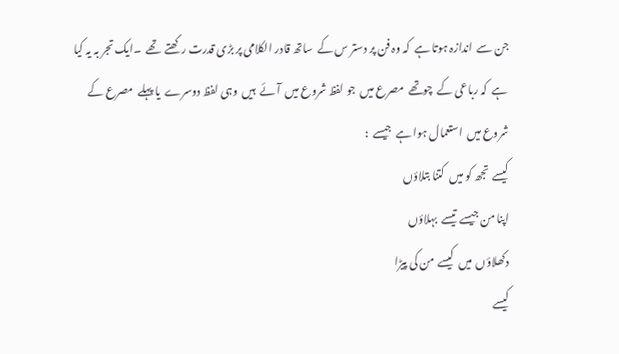جن سے  اندازہ ہوتا ہے  کہ وہ فن پر دستر س کے  ساتھ قادر الکلامی پر بڑی قدرت رکھتے  تھے  ۔ایک تجر بہ یہ کیا ہے  کہ رباعی کے  چوتھے  مصرع میں  جو لفظ شروع میں  آئے  ہیں  وہی لفظ دوسرے  یا پہلے  مصرع کے  شروع میں  استعمال ہوا ہے  جیسے  :
کیسے  تجھ کو میں  کتنا بتلاؤں
اپنا من جیسے  تیسے  بہلاؤں
دکھلاؤں  میں  کیسے  من کی پیڑا
کیسے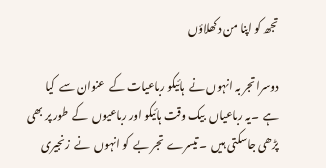تجھ کو اپنا من دکھلاؤں

دوسرا تجر بہ انہوں نے  ہائیکو رباعیات کے  عنوان سے  کیا ہے  ۔یہ رباعیاں  بیک وقت ہائیکو اور رباعیوں  کے  طور پر بھی پڑھی جاسکتی ہیں  ۔ تیسرے  تجر بے  کو انہوں  نے  زنجیری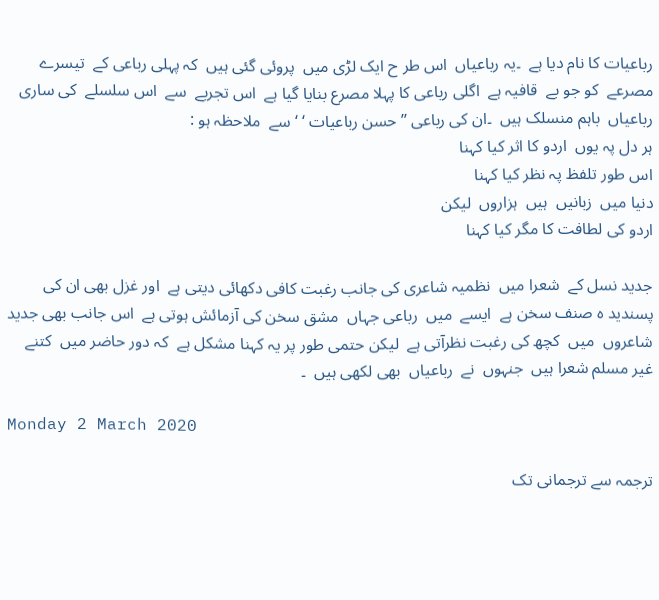رباعیات کا نام دیا ہے  ۔یہ رباعیاں  اس طر ح ایک لڑی میں  پروئی گئی ہیں  کہ پہلی رباعی کے  تیسرے  مصرعے  کو جو بے  قافیہ ہے  اگلی رباعی کا پہلا مصرع بنایا گیا ہے  اس تجربے  سے  اس سلسلے  کی ساری رباعیاں  باہم منسلک ہیں  ۔ان کی رباعی ’’ حسن رباعیات ‘ ‘ سے  ملاحظہ ہو :
ہر دل پہ یوں  اردو کا اثر کیا کہنا
اس طور تلفظ پہ نظر کیا کہنا
دنیا میں  زبانیں  ہیں  ہزاروں  لیکن
اردو کی لطافت کا مگر کیا کہنا

جدید نسل کے  شعرا میں  نظمیہ شاعری کی جانب رغبت کافی دکھائی دیتی ہے  اور غزل بھی ان کی پسندید ہ صنف سخن ہے  ایسے  میں  رباعی جہاں  مشق سخن کی آزمائش ہوتی ہے  اس جانب بھی جدید شاعروں  میں  کچھ کی رغبت نظرآتی ہے  لیکن حتمی طور پر یہ کہنا مشکل ہے  کہ دور حاضر میں  کتنے  غیر مسلم شعرا ہیں  جنہوں  نے  رباعیاں  بھی لکھی ہیں  ۔

Monday 2 March 2020

ترجمہ سے ترجمانی تک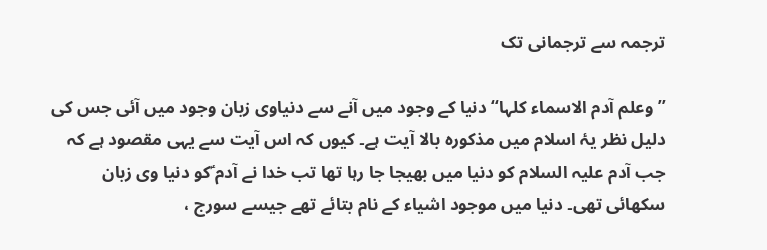ترجمہ سے ترجمانی تک

’’ وعلم آدم الاسماء کلہا‘‘ دنیا کے وجود میں آنے سے دنیاوی زبان وجود میں آئی جس کی دلیل نظر یۂ اسلام میں مذکورہ بالا آیت ہے۔ کیوں کہ اس آیت سے یہی مقصود ہے کہ جب آدم علیہ السلام کو دنیا میں بھیجا جا رہا تھا تب خدا نے آدم ؑکو دنیا وی زبان سکھائی تھی۔ دنیا میں موجود اشیاء کے نام بتائے تھے جیسے سورج ،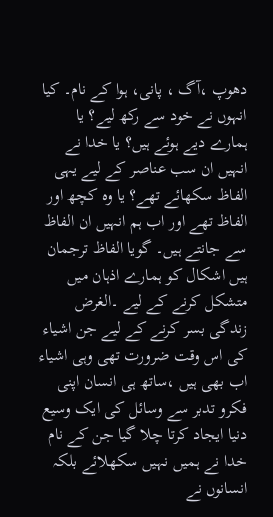دھوپ ،آگ ، پانی، ہوا کے نام۔ کیا انہوں نے خود سے رکھ لیے؟ یا ہمارے دیے ہوئے ہیں؟ یا خدا نے انہیں ان سب عناصر کے لیے یہی الفاظ سکھائے تھے؟ یا وہ کچھ اور الفاظ تھے اور اب ہم انہیں ان الفاظ سے جانتے ہیں۔ گویا الفاظ ترجمان ہیں اشکال کو ہمارے اذہان میں متشکل کرنے کے لیے ۔الغرض زندگی بسر کرنے کے لیے جن اشیاء کی اس وقت ضرورت تھی وہی اشیاء اب بھی ہیں ،ساتھ ہی انسان اپنی فکرو تدبر سے وسائل کی ایک وسیع دنیا ایجاد کرتا چلا گیا جن کے نام خدا نے ہمیں نہیں سکھلائے بلکہ انسانوں نے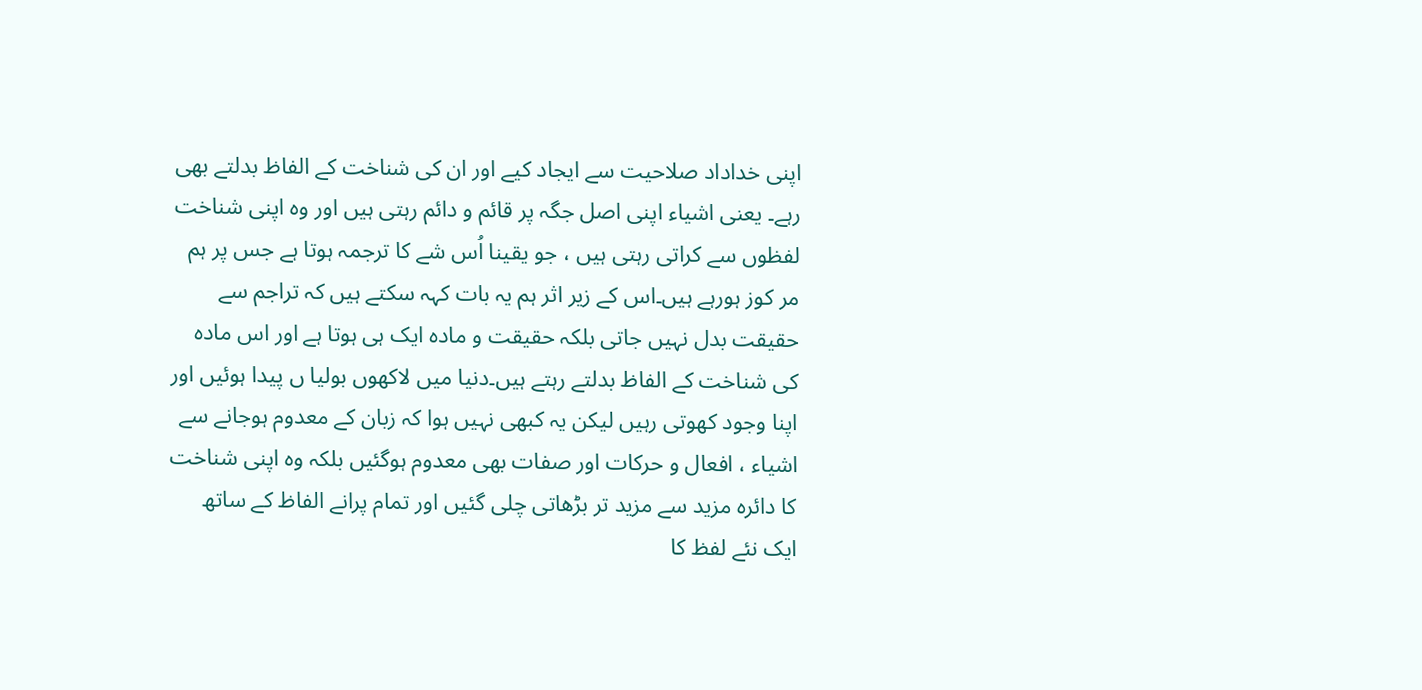اپنی خداداد صلاحیت سے ایجاد کیے اور ان کی شناخت کے الفاظ بدلتے بھی رہے۔ یعنی اشیاء اپنی اصل جگہ پر قائم و دائم رہتی ہیں اور وہ اپنی شناخت لفظوں سے کراتی رہتی ہیں ، جو یقینا اُس شے کا ترجمہ ہوتا ہے جس پر ہم مر کوز ہورہے ہیں۔اس کے زیر اثر ہم یہ بات کہہ سکتے ہیں کہ تراجم سے حقیقت بدل نہیں جاتی بلکہ حقیقت و مادہ ایک ہی ہوتا ہے اور اس مادہ کی شناخت کے الفاظ بدلتے رہتے ہیں۔دنیا میں لاکھوں بولیا ں پیدا ہوئیں اور اپنا وجود کھوتی رہیں لیکن یہ کبھی نہیں ہوا کہ زبان کے معدوم ہوجانے سے اشیاء ، افعال و حرکات اور صفات بھی معدوم ہوگئیں بلکہ وہ اپنی شناخت کا دائرہ مزید سے مزید تر بڑھاتی چلی گئیں اور تمام پرانے الفاظ کے ساتھ ایک نئے لفظ کا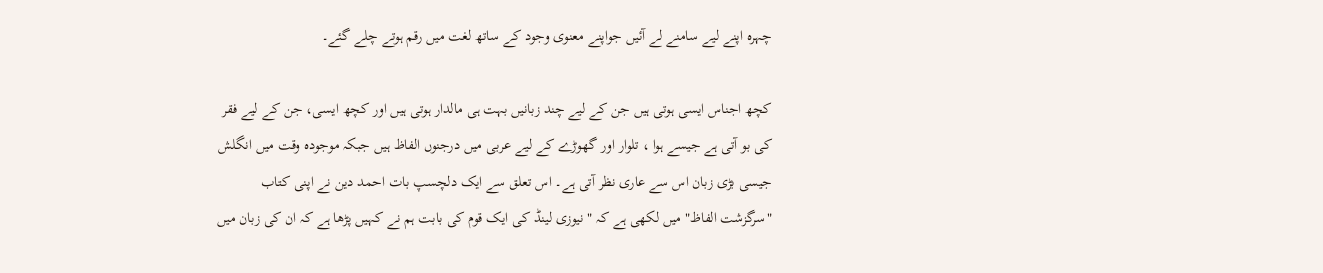چہرہ اپنے لیے سامنے لے آئیں جواپنے معنوی وجود کے ساتھ لغت میں رقم ہوتے چلے گئے۔

کچھ اجناس ایسی ہوتی ہیں جن کے لیے چند زبانیں بہت ہی مالدار ہوتی ہیں اور کچھ ایسی، جن کے لیے فقر کی بو آتی ہے جیسے ہوا ، تلوار اور گھوڑے کے لیے عربی میں درجنوں الفاظ ہیں جبکہ موجودہ وقت میں انگلش جیسی بڑی زبان اس سے عاری نظر آتی ہے۔ اس تعلق سے ایک دلچسپ بات احمد دین نے اپنی کتاب "سرگزشت الفاظ" میں لکھی ہے کہ " نیوزی لینڈ کی ایک قوم کی بابت ہم نے کہیں پڑھا ہے کہ ان کی زبان میں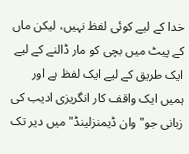خدا کے لیے کوئی لفظ نہیں، لیکن ماں کے پیٹ میں بچی کو مار ڈالنے کے لیے ایک طریق کے لیے ایک لفظ ہے اور ہمیں ایک واقف کار انگریزی ادیب کی زبانی جو" وان ڈیمنزلینڈ" میں دیر تک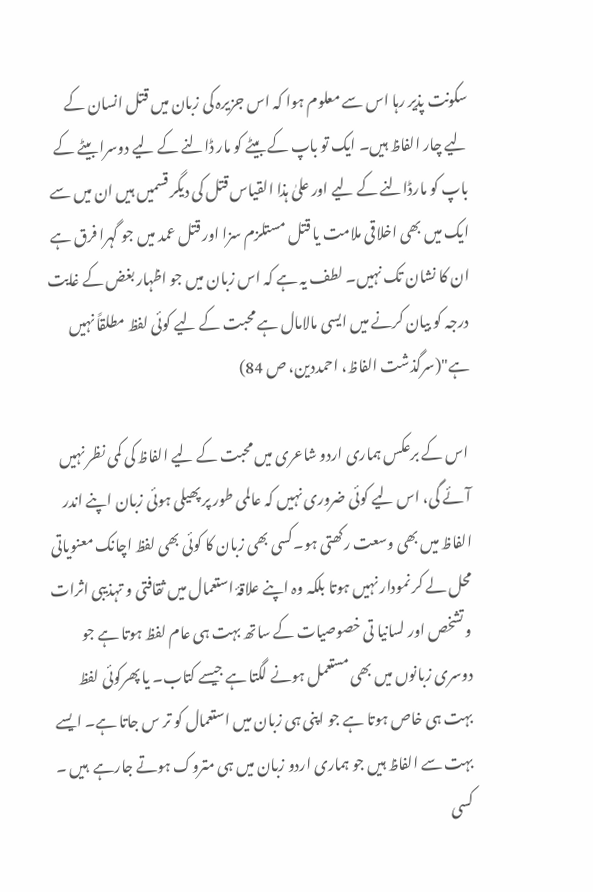سکونت پذیر رہا اس سے معلوم ہوا کہ اس جزیرہ کی زبان میں قتل انسان کے لیے چار الفاظ ہیں۔ ایک تو باپ کے بیٹے کو مار ڈالنے کے لیے دوسرا بیٹے کے باپ کو مارڈالنے کے لیے اور علیٰ ہذا القیاس قتل کی دیگر قسمیں ہیں ان میں سے ایک میں بھی اخلاقی ملامت یا قتل مستلزم سزا اور قتل عمد میں جو گہرا فرق ہے ان کا نشان تک نہیں۔ لطف یہ ہے کہ اس زبان میں جو اظہار بغض کے غایت درجہ کو بیان کرنے میں ایسی مالامال ہے محبت کے لیے کوئی لفظ مطلقاً نہیں ہے"(سرگذشت الفاظ، احمددین، ص 84)

 اس کے برعکس ہماری اردو شاعری میں محبت کے لیے الفاظ کی کمی نظر نہیں آئے گی، اس لیے کوئی ضروری نہیں کہ عالمی طور پر پھیلی ہوئی زبان اپنے اندر الفاظ میں بھی وسعت رکھتی ہو۔کسی بھی زبان کا کوئی بھی لفظ اچانک معنویاتی محل لے کر نمودار نہیں ہوتا بلکہ وہ اپنے علاقۂ استعمال میں ثقافتی و تہذیبی اثرات و تشخص اور لسانیا تی خصوصیات کے ساتھ بہت ہی عام لفظ ہوتا ہے جو دوسری زبانوں میں بھی مستعمل ہونے لگتا ہے جیسے کتاب۔ یا پھرکوئی لفظ  بہت ہی خاص ہوتا ہے جو اپنی ہی زبان میں استعمال کو تر س جاتا ہے۔ ایسے بہت سے الفاظ ہیں جو ہماری اردو زبان میں ہی متروک ہوتے جارہے  ہیں ۔ کسی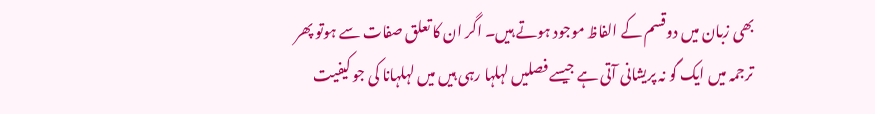بھی زبان میں دوقسم کے الفاظ موجود ہوتے ہیں۔ اگر ان کا تعلق صفات سے ہوتو پھر ترجمہ میں ایک گو نہ پریشانی آتی ہے جیسے فصلیں لہلہا رہی ہیں میں لہلہانا کی جو کیفیت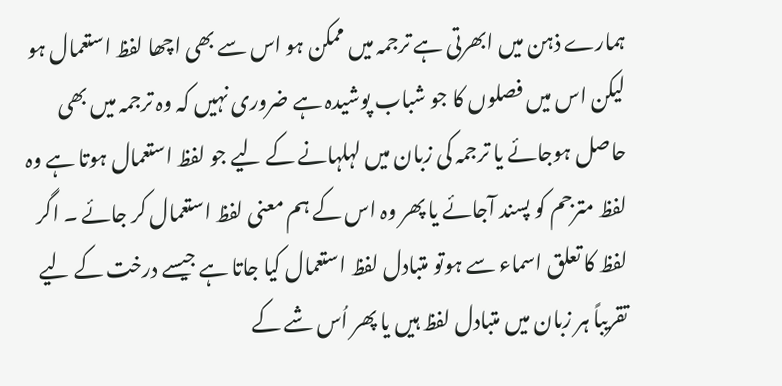ہمارے ذہن میں ابھرتی ہے ترجمہ میں ممکن ہو اس سے بھی اچھا لفظ استعمال ہو لیکن اس میں فصلوں کا جو شباب پوشیدہ ہے ضروری نہیں کہ وہ ترجمہ میں بھی حاصل ہوجائے یا ترجمہ کی زبان میں لہلہانے کے لیے جو لفظ استعمال ہوتا ہے وہ لفظ مترجم کو پسند آجائے یا پھر وہ اس کے ہم معنی لفظ استعمال کر جائے ۔ اگر لفظ کا تعلق اسماء سے ہوتو متبادل لفظ استعمال کیا جاتا ہے جیسے درخت کے لیے تقریباً ہر زبان میں متبادل لفظ ہیں یا پھر اُس شے کے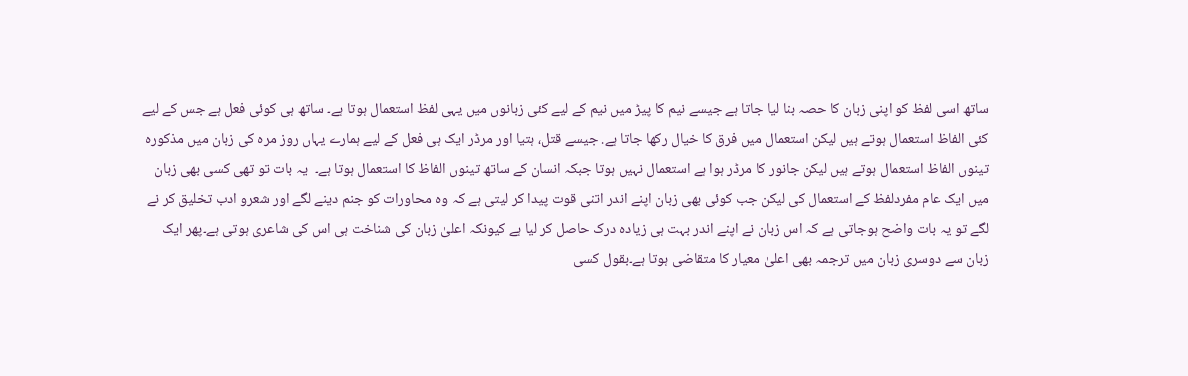ساتھ اسی لفظ کو اپنی زبان کا حصہ بنا لیا جاتا ہے جیسے نیم کا پیڑ میں نیم کے لیے کئی زبانوں میں یہی لفظ استعمال ہوتا ہے۔ ساتھ ہی کوئی فعل ہے جس کے لیے کئی الفاظ استعمال ہوتے ہیں لیکن استعمال میں فرق کا خیال رکھا جاتا ہے. جیسے قتل، ہتیا اور مرڈر ایک ہی فعل کے لیے ہمارے یہاں روز مرہ کی زبان میں مذکورہ تینوں الفاظ استعمال ہوتے ہیں لیکن جانور کا مرڈر ہوا ہے استعمال نہیں ہوتا جبکہ انسان کے ساتھ تینوں الفاظ کا استعمال ہوتا ہے۔  یہ بات تو تھی کسی بھی زبان میں ایک عام مفردلفظ کے استعمال کی لیکن جب کوئی بھی زبان اپنے اندر اتنی قوت پیدا کر لیتی ہے کہ وہ محاورات کو جنم دینے لگے اور شعرو ادب تخلیق کر نے لگے تو یہ بات واضح ہوجاتی ہے کہ اس زبان نے اپنے اندر بہت ہی زیادہ درک حاصل کر لیا ہے کیونکہ اعلیٰ زبان کی شناخت ہی اس کی شاعری ہوتی ہے۔پھر ایک زبان سے دوسری زبان میں ترجمہ بھی اعلیٰ معیار کا متقاضی ہوتا ہے۔بقول کسی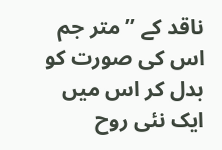ناقد کے ’’ متر جم اس کی صورت کو بدل کر اس میں ایک نئی روح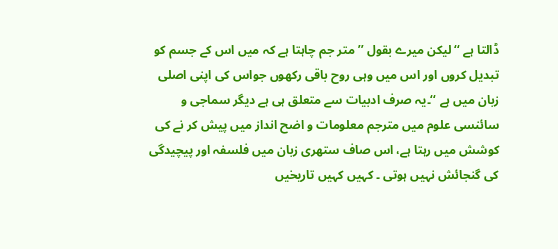ڈالتا ہے ‘‘ لیکن میرے بقول ’’متر جم چاہتا ہے کہ میں اس کے جسم کو تبدیل کروں اور اس میں وہی روح باقی رکھوں جواس کی اپنی اصلی زبان میں ہے ‘‘۔یہ صرف ادبیات سے متعلق ہی ہے دیگر سماجی و سائنسی علوم میں مترجم معلومات و اضح انداز میں پیش کر نے کی کوشش میں رہتا ہے، اس صاف ستھری زبان میں فلسفہ اور پیچیدگی کی گنجائش نہیں ہوتی ۔ کہیں کہیں تاریخیں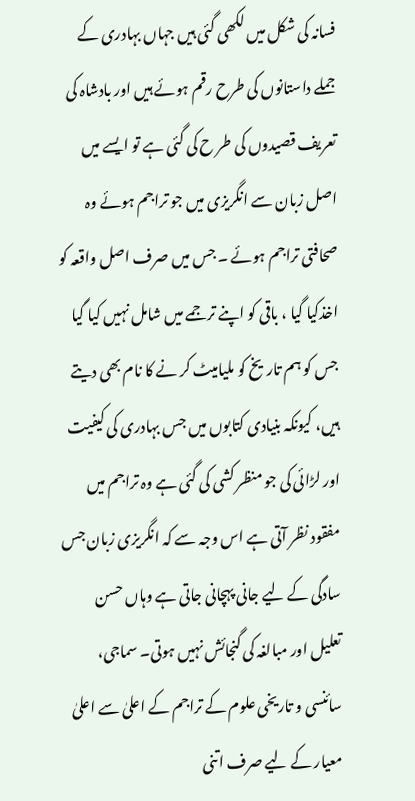فسانہ کی شکل میں لکھی گئی ہیں جہاں بہادری کے جملے داستانوں کی طرح رقم ہوئے ہیں اور بادشاہ کی تعریف قصیدوں کی طر ح کی گئی ہے تو ایسے میں اصل زبان سے انگریزی میں جو تراجم ہوئے وہ صحافتی تراجم ہوئے ۔ جس میں صرف اصل واقعہ کو اخذکیا گیا ، باقی کو اپنے ترجمے میں شامل نہیں کیا گیا جس کو ہم تاریخ کو ملیامیٹ کر نے کا نام بھی دیتے ہیں، کیونکہ بنیادی کتابوں میں جس بہادری کی کیفیت اور لڑائی کی جو منظر کشی کی گئی ہے وہ تراجم میں مفقود نظر آتی ہے اس وجہ سے کہ انگریزی زبان جس سادگی کے لیے جانی پہچانی جاتی ہے وہاں حسن تعلیل اور مبالغہ کی گنجائش نہیں ہوتی۔ سماجی، سائنسی و تاریخی علوم کے تراجم کے اعلیٰ سے اعلیٰ معیار کے لیے صرف اتنی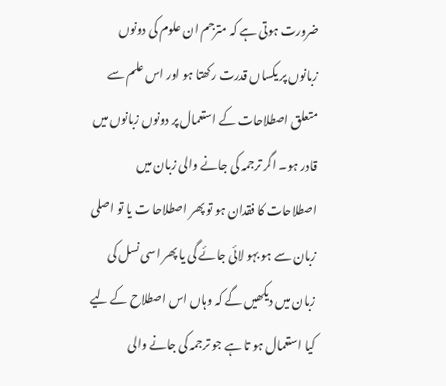ضرورت ہوتی ہے کہ مترجم ان علوم کی دونوں زبانوں پر یکساں قدرت رکھتا ہو اور اس علم سے متعلق اصطلاحات کے استعمال پر دونوں زبانوں میں قادر ہو۔ اگر ترجمہ کی جانے والی زبان میں اصطلاحات کا فقدان ہو تو پھر اصطلاحا ت یا تو اصلی زبان سے ہو بہو لائی جائے گی یا پھر اسی نسل کی زبان میں دیکھیں گے کہ وہاں اس اصطلاح کے لیے کیا استعمال ہو تا ہے جو ترجمہ کی جانے والی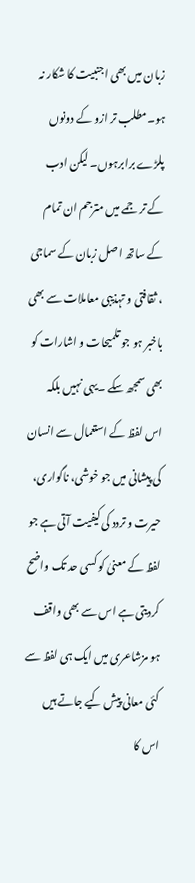زبان میں بھی اجنبیت کا شکار نہ ہو۔مطلب تر ازو کے دونوں پلڑے برابرہوں۔ لیکن ادب کے تر جمے میں مترجم ان تمام کے ساتھ اصل زبان کے سماجی ، ثقافتی و تہذیبی معاملات سے بھی باخبر ہو جو تلمیحات و اشارات کو بھی سمجھ سکے ۔یہی نہیں بلکہ اس لفظ کے استعمال سے انسان کی پیشانی میں جو خوشی، ناگواری، حیرت و تردد کی کیفیت آتی ہے جو لفظ کے معنیٰ کو کسی حد تک واضح کردیتی ہے اس سے بھی واقف ہو مزشاعری میں ایک ہی لفظ سے کئی معانی پیش کیے جاتے ہیں اس کا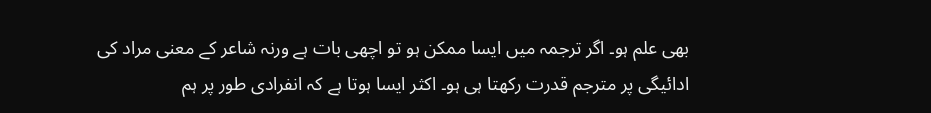بھی علم ہو۔ اگر ترجمہ میں ایسا ممکن ہو تو اچھی بات ہے ورنہ شاعر کے معنی مراد کی ادائیگی پر مترجم قدرت رکھتا ہی ہو۔ اکثر ایسا ہوتا ہے کہ انفرادی طور پر ہم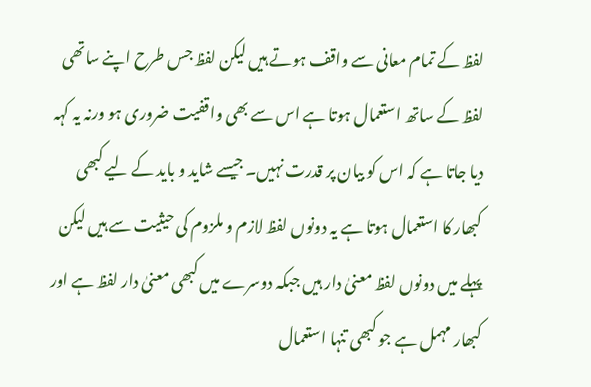لفظ کے تمام معانی سے واقف ہوتے ہیں لیکن لفظ جس طرح اپنے ساتھی لفظ کے ساتھ استعمال ہوتا ہے اس سے بھی واقفیت ضروری ہو ورنہ یہ کہہ دیا جاتا ہے کہ اس کو بیان پر قدرت نہیں۔ جیسے شاید و باید کے لیے کبھی کبھار کا استعمال ہوتا ہے یہ دونوں لفظ لازم و ملزوم کی حیثیت سے ہیں لیکن پہلے میں دونوں لفظ معنیٰ دار ہیں جبکہ دوسرے میں کبھی معنیٰ دار لفظ ہے اور کبھار مہمل ہے جو کبھی تنہا استعمال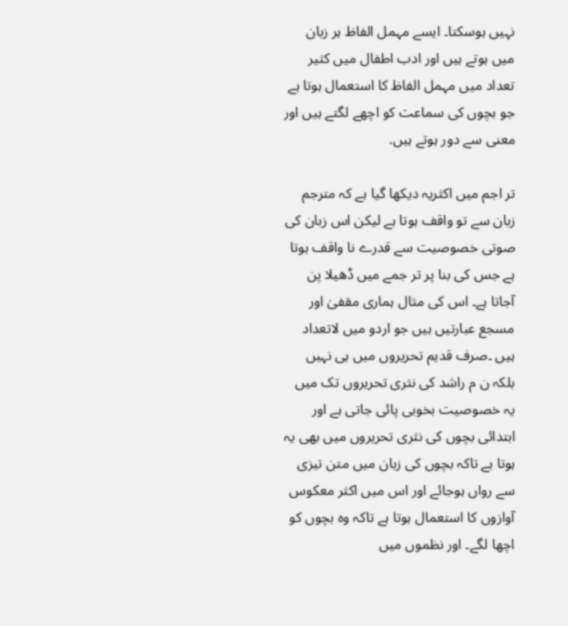نہیں ہوسکتا۔ ایسے مہمل الفاظ ہر زبان میں ہوتے ہیں اور ادب اطفال میں کثیر تعداد میں مہمل الفاظ کا استعمال ہوتا ہے جو بچوں کی سماعت کو اچھے لگتے ہیں اور معنی سے دور ہوتے ہیں.

تر اجم میں اکثریہ دیکھا گیا ہے کہ مترجم زبان سے تو واقف ہوتا ہے لیکن اس زبان کی صوتی خصوصیت سے قدرے نا واقف ہوتا ہے جس کی بنا پر تر جمے میں ڈھیلا پن آجاتا ہے۔ اس کی مثال ہماری مقفیٰ اور مسجع عبارتیں ہیں جو اردو میں لاتعداد ہیں ۔صرف قدیم تحریروں میں ہی نہیں بلکہ ن م راشد کی نثری تحریروں تک میں یہ خصوصیت بخوبی پائی جاتی ہے اور ابتدائی بچوں کی نثری تحریروں میں بھی یہ ہوتا ہے تاکہ بچوں کی زبان میں متن تیزی سے رواں ہوجائے اور اس میں اکثر معکوس آوازوں کا استعمال ہوتا ہے تاکہ وہ بچوں کو اچھا لگے۔ اور نظموں میں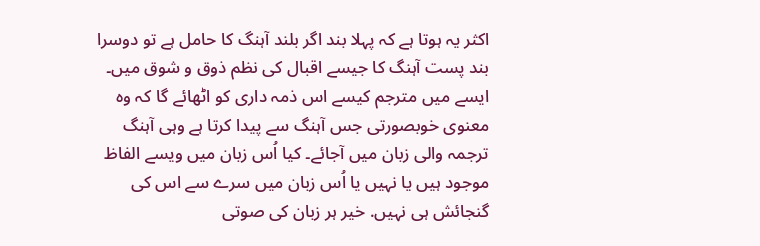اکثر یہ ہوتا ہے کہ پہلا بند اگر بلند آہنگ کا حامل ہے تو دوسرا بند پست آہنگ کا جیسے اقبال کی نظم ذوق و شوق میں۔ ایسے میں مترجم کیسے اس ذمہ داری کو اٹھائے گا کہ وہ معنوی خوبصورتی جس آہنگ سے پیدا کرتا ہے وہی آہنگ ترجمہ والی زبان میں آجائے۔ کیا اُس زبان میں ویسے الفاظ موجود ہیں یا نہیں یا اُس زبان میں سرے سے اس کی گنجائش ہی نہیں. خیر ہر زبان کی صوتی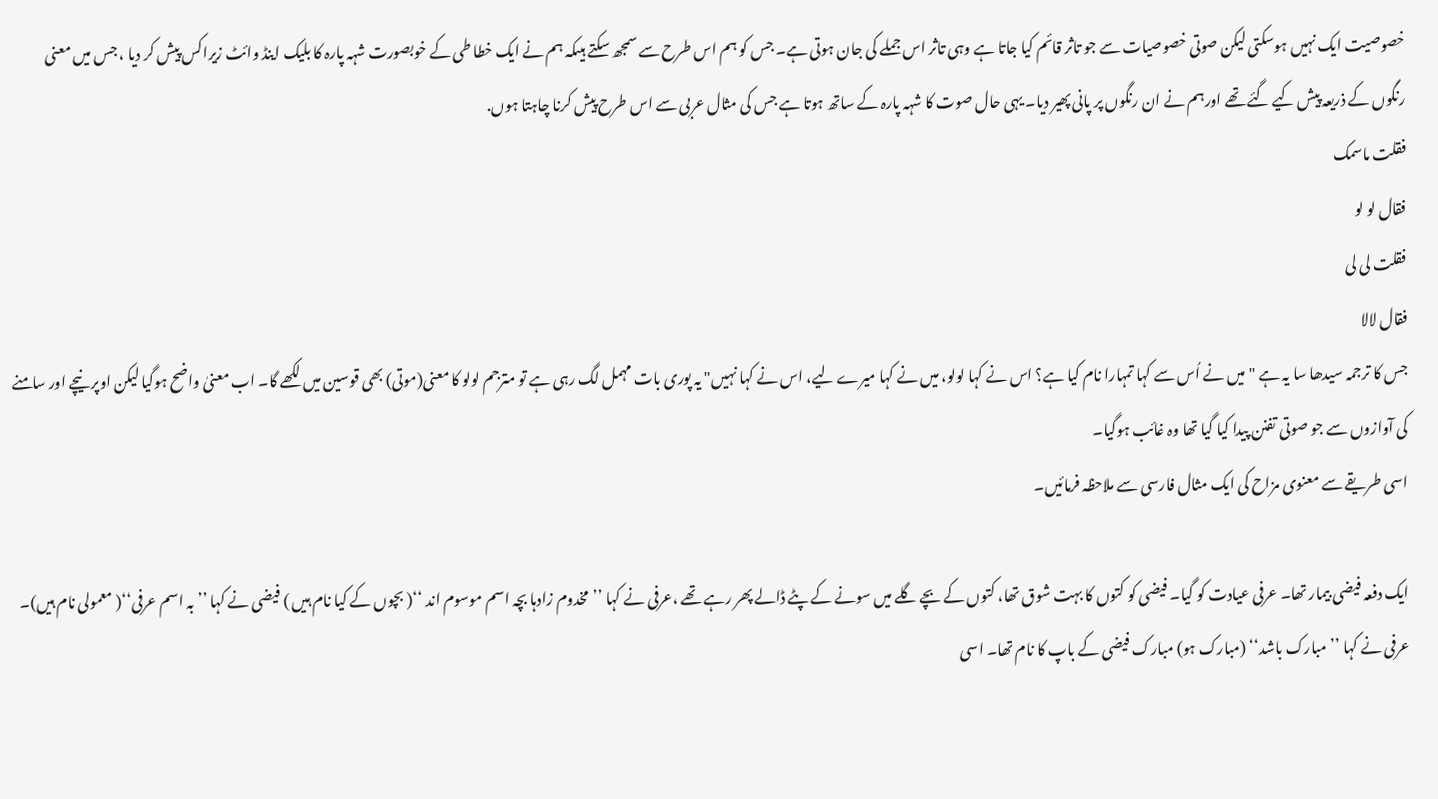خصوصیت ایک نہیں ہوسکتی لیکن صوتی خصوصیات سے جو تاثر قائم کیا جاتا ہے وہی تاثر اس جملے کی جان ہوتی ہے۔ جس کو ہم اس طرح سے سمجھ سکتے ہیںکہ ہم نے ایک خطا طی کے خوبصورت شہہ پارہ کا بلیک اینڈ وائٹ زیراکس پیش کر دیا ، جس میں معنی رنگوں کے ذریعہ پیش کیے گئے تھے اورہم نے ان رنگوں پر پانی پھیر دیا۔ یہی حال صوت کا شہہ پارہ کے ساتھ ہوتا ہے جس کی مثال عربی سے اس طرح پیش کرنا چاہتا ہوں.
فقلت ماسمک
فقال لو لو
فقلت لی لی
فقال لالا
جس کا ترجمہ سیدھا سا یہ ہے "میں نے اُس سے کہا تمہارا نام کیا ہے؟ اس نے کہا لولو، میں نے کہا میرے لیے، اس نے کہا نہیں" یہ پوری بات مہمل لگ رہی ہے تو مترجم لولو کا معنی(موتی) بھی قوسین میں لکھے گا۔ اب معنیٰ واضح ہوگیا لیکن اوپر نیچے اور سامنے کی آوازوں سے جو صوتی تفنن پیدا کیا گیا تھا وہ غائب ہوگیا۔
اسی طریقے سے معنوی مزاح کی ایک مثال فارسی سے ملاحظہ فرمائیں۔

ایک دفعہ فیضی بیمار تھا۔ عرفی عیادت کو گیا۔ فیضی کو کتوں کا بہت شوق تھا، کتوں کے بچے گلے میں سونے کے پٹے ڈالے پھر رہے تھے ،عرفی نے کہا ’’مخدوم زادہا بچہ اسم موسوم اند ‘‘( بچوں کے کیا نام ہیں ) فیضی نے کہا ’’بہ اسم عرفی‘‘( معمولی نام ہیں)۔ عرفی نے کہا ’’مبارک باشد‘‘ (مبارک ہو) مبارک فیضی کے باپ کا نام تھا۔ اسی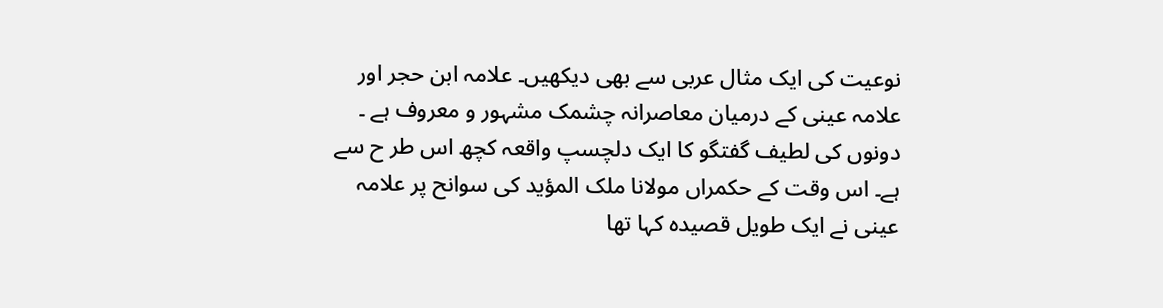نوعیت کی ایک مثال عربی سے بھی دیکھیں۔ علامہ ابن حجر اور علامہ عینی کے درمیان معاصرانہ چشمک مشہور و معروف ہے ۔ دونوں کی لطیف گفتگو کا ایک دلچسپ واقعہ کچھ اس طر ح سے ہے۔ اس وقت کے حکمراں مولانا ملک المؤید کی سوانح پر علامہ عینی نے ایک طویل قصیدہ کہا تھا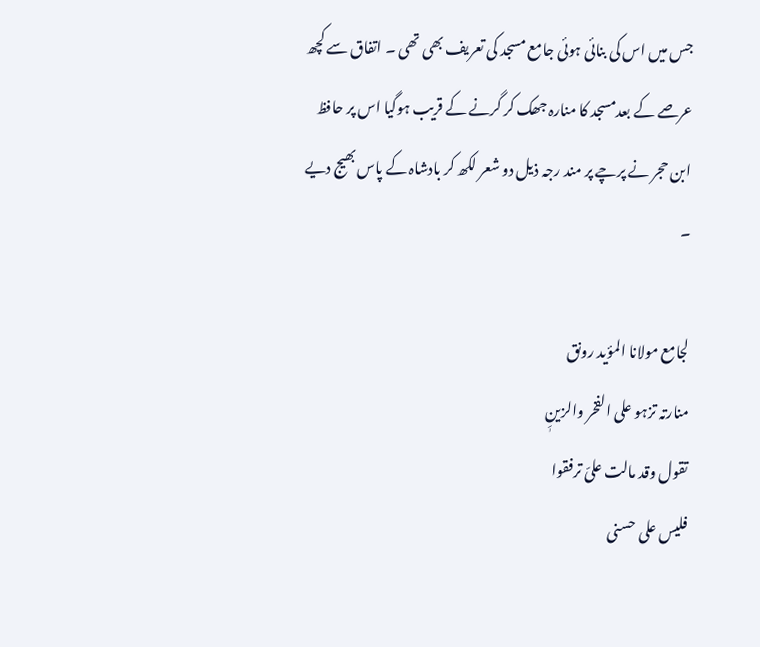جس میں اس کی بنائی ہوئی جامع مسجد کی تعریف بھی تھی ۔ اتفاق سے کچھ عرصے کے بعدمسجد کا منارہ جھک کر گرنے کے قریب ہوگیا اس پر حافظ ابن حجر نے پرچے پر مند رجہ ذیل دو شعر لکھ کر بادشاہ کے پاس بھیج دیے ۔

لجامع مولانا المؤید رونق
منارتہ تزہو علی الفخر والزینِٖ
تقول وقد مالت علیّ ترفقوا
فلیس علی حسنی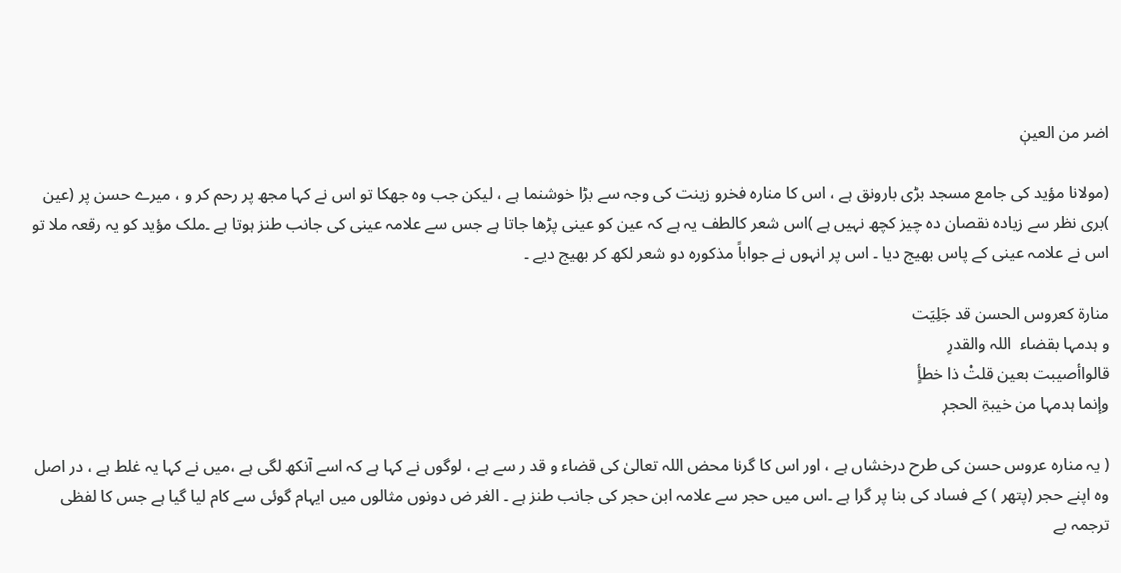اضر من العینٖ

(مولانا مؤید کی جامع مسجد بڑی بارونق ہے ، اس کا منارہ فخرو زینت کی وجہ سے بڑا خوشنما ہے ، لیکن جب وہ جھکا تو اس نے کہا مجھ پر رحم کر و ، میرے حسن پر (عین )بری نظر سے زیادہ نقصان دہ چیز کچھ نہیں ہے )اس شعر کالطف یہ ہے کہ عین کو عینی پڑھا جاتا ہے جس سے علامہ عینی کی جانب طنز ہوتا ہے ۔ملک مؤید کو یہ رقعہ ملا تو اس نے علامہ عینی کے پاس بھیج دیا ۔ اس پر انہوں نے جواباً مذکورہ دو شعر لکھ کر بھیج دیے ۔

منارۃ کعروس الحسن قد جَلِیَت
و ہدمہا بقضاء  اللہ والقدرِ
قالواأصیبت بعین قلتْ ذا خطأٍ
وإنما ہدمہا من خیبۃِ الحجرٖ

( یہ منارہ عروس حسن کی طرح درخشاں ہے ، اور اس کا گرنا محض اللہ تعالیٰ کی قضاء و قد ر سے ہے ، لوگوں نے کہا ہے کہ اسے آنکھ لگی ہے ،میں نے کہا یہ غلط ہے ، در اصل وہ اپنے حجر (پتھر ) کے فساد کی بنا پر گرا ہے ۔اس میں حجر سے علامہ ابن حجر کی جانب طنز ہے ۔ الغر ض دونوں مثالوں میں ایہام گوئی سے کام لیا گیا ہے جس کا لفظی ترجمہ بے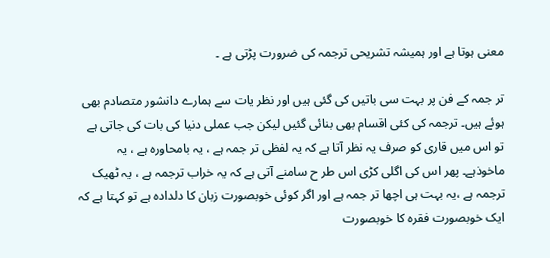معنی ہوتا ہے اور ہمیشہ تشریحی ترجمہ کی ضرورت پڑتی ہے ۔

تر جمہ کے فن پر بہت سی باتیں کی گئی ہیں اور نظر یات سے ہمارے دانشور متصادم بھی ہوئے ہیں۔ ترجمہ کی کئی اقسام بھی بنائی گئیں لیکن جب عملی دنیا کی بات کی جاتی ہے تو اس میں قاری کو صرف یہ نظر آتا ہے کہ یہ لفظی تر جمہ ہے ، یہ بامحاورہ ہے ، یہ ماخوذہے۔ پھر اس کی اگلی کڑی اس طر ح سامنے آتی ہے کہ یہ خراب ترجمہ ہے ، یہ ٹھیک ترجمہ ہے ،یہ بہت ہی اچھا تر جمہ ہے اور اگر کوئی خوبصورت زبان کا دلدادہ ہے تو کہتا ہے کہ ایک خوبصورت فقرہ کا خوبصورت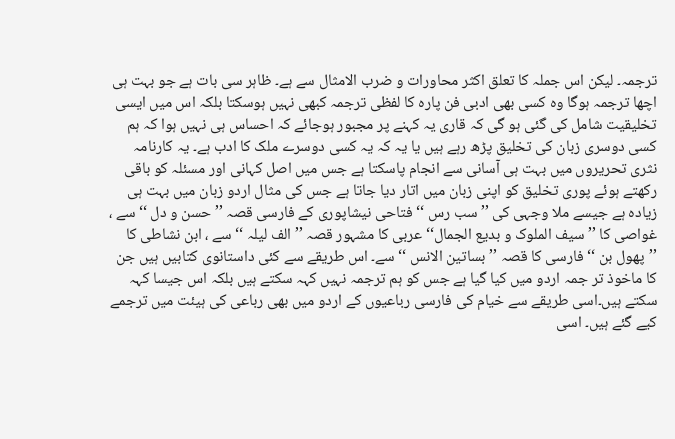ترجمہ۔ لیکن اس جملہ کا تعلق اکثر محاورات و ضرب الامثال سے ہے۔ ظاہر سی بات ہے جو بہت ہی اچھا ترجمہ ہوگا وہ کسی بھی ادبی فن پارہ کا لفظی ترجمہ کبھی نہیں ہوسکتا بلکہ اس میں ایسی تخلیقیت شامل کی گئی ہو گی کہ قاری یہ کہنے پر مجبور ہوجائے کہ احساس ہی نہیں ہوا کہ ہم کسی دوسری زبان کی تخلیق پڑھ رہے ہیں یا یہ کہ یہ کسی دوسرے ملک کا ادب ہے۔ یہ کارنامہ نثری تحریروں میں بہت ہی آسانی سے انجام پاسکتا ہے جس میں اصل کہانی اور مسئلہ کو باقی رکھتے ہوئے پوری تخلیق کو اپنی زبان میں اتار دیا جاتا ہے جس کی مثال اردو زبان میں بہت ہی زیادہ ہے جیسے ملا وجہی کی ’’ سب رس ‘‘ فتاحی نیشاپوری کے فارسی قصہ ’’ حسن و دل ‘‘ سے ، غواصی کا ’’ سیف الملوک و بدیع الجمال‘‘ عربی کا مشہور قصہ ’’ الف لیلہ ‘‘ سے ، ابن نشاطی کا ’’پھول بن ‘‘ فارسی کا قصہ ’’ بساتین الانس ‘‘ سے۔ اس طریقے سے کئی داستانوی کتابیں ہیں جن کا ماخوذ تر جمہ اردو میں کیا گیا ہے جس کو ہم ترجمہ نہیں کہہ سکتے ہیں بلکہ اس جیسا کہہ سکتے ہیں۔اسی طریقے سے خیام کی فارسی رباعیوں کے اردو میں بھی رباعی کی ہیئت میں ترجمے کیے گئے ہیں۔ اسی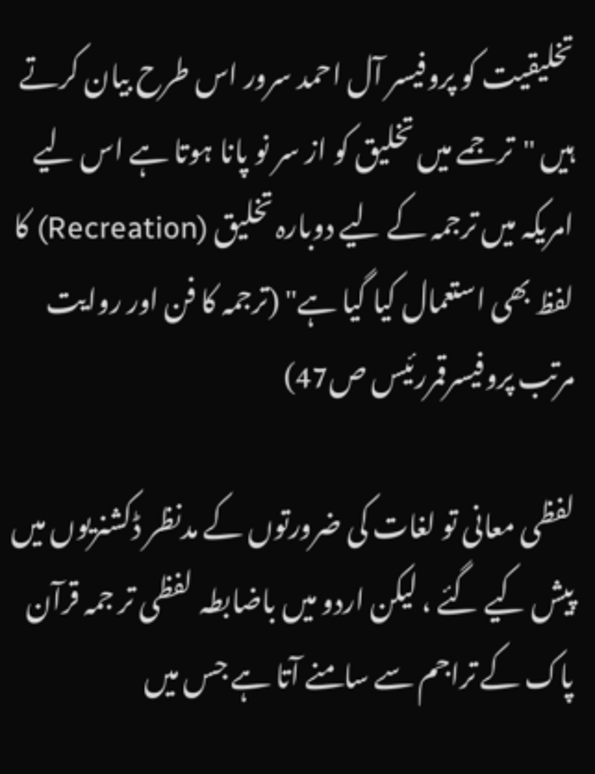تخلیقیت کو پروفیسر آل احمد سرور اس طرح بیان کرتے ہیں "ترجمے میں تخلیق کو از سر نو پانا ہوتا ہے اس لیے امریکہ میں ترجمہ کے لیے دوبارہ تخلیق (Recreation) کا لفظ بھی استعمال کیا گیا ہے" (ترجمہ کا فن اور روایت مرتب پروفیسرقمررئیس ص47)

لفظی معانی تو لغات کی ضرورتوں کے مدنظر ڈکشنریوں میں پیش کیے گئے ، لیکن اردو میں باضابطہ لفظی تر جمہ قرآن پاک کے تراجم سے سامنے آتا ہے جس میں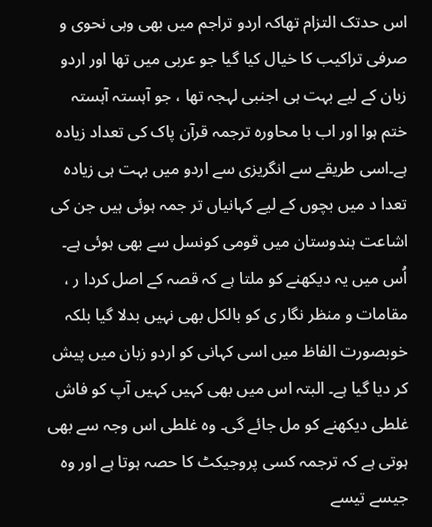اس حدتک التزام تھاکہ اردو تراجم میں بھی وہی نحوی و صرفی تراکیب کا خیال کیا گیا جو عربی میں تھا اور اردو زبان کے لیے بہت ہی اجنبی لہجہ تھا ، جو آہستہ آہستہ ختم ہوا اور اب با محاورہ ترجمہ قرآن پاک کی تعداد زیادہ ہے۔اسی طریقے سے انگریزی سے اردو میں بہت ہی زیادہ تعدا د میں بچوں کے لیے کہانیاں تر جمہ ہوئی ہیں جن کی اشاعت ہندوستان میں قومی کونسل سے بھی ہوئی ہے۔ اُس میں یہ دیکھنے کو ملتا ہے کہ قصہ کے اصل کردا ر ، مقامات و منظر نگار ی کو بالکل بھی نہیں بدلا گیا بلکہ خوبصورت الفاظ میں اسی کہانی کو اردو زبان میں پیش کر دیا گیا ہے۔ البتہ اس میں بھی کہیں کہیں آپ کو فاش غلطی دیکھنے کو مل جائے گی۔ وہ غلطی اس وجہ سے بھی ہوتی ہے کہ ترجمہ کسی پروجیکٹ کا حصہ ہوتا ہے اور وہ جیسے تیسے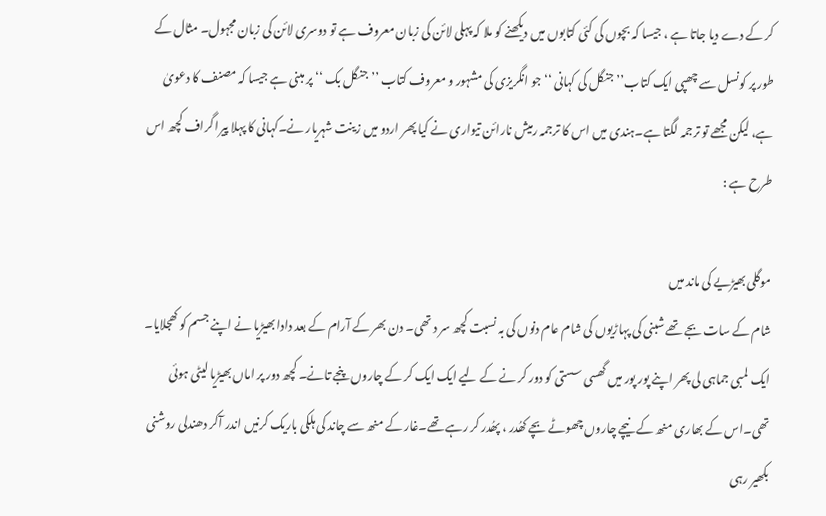کر کے دے دیا جاتا ہے ، جیسا کہ بچوں کی کئی کتابوں میں دیکھنے کو ملا کہ پہلی لائن کی زبان معروف ہے تو دوسری لائن کی زبان مجہول۔ مثال کے طور پر کونسل سے چھپی ایک کتاب’’ جنگل کی کہانی ‘‘ جو انگریزی کی مشہور و معروف کتاب ’’ جنگل بک ‘‘ پر مبنی ہے جیسا کہ مصنف کا دعویٰ ہے، لیکن مجھے تو ترجمہ لگتا ہے۔ہندی میں اس کا ترجمہ رمیش نارائن تیواری نے کیا پھر اردو میں زینت شہریار نے۔کہانی کا پہلا پیرا گراف کچھ اس طرح ہے :

موگلی بھیڑیے کی ماند میں
شام کے سات بجے تھے شبنی کی پہاڑیوں کی شام عام دنوں کی بہ نسبت کچھ سر د تھی۔ دن بھر کے آرام کے بعد دادا بھیڑیا نے اپنے جسم کو کھجلایا۔ ایک لمبی جماہی لی پھر اپنے پور پور میں گھسی سستی کو دور کر نے کے لیے ایک ایک کر کے چاروں پنجے تانے۔ کچھ دور پر اماں بھیڑیا لیٹی ہوئی تھی۔اس کے بھاری منھ کے نیچے چاروں چھوٹے بچے کھُدر ، پھُدر کر رہے تھے۔غار کے منھ سے چاند کی ہلکی باریک کرنیں اندر آکر دھندلی روشنی بکھیر رہی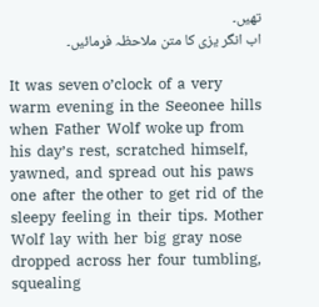تھیں۔
اب انگر یزی کا متن ملاحظہ فرمائیں۔

It  was  seven o’clock  of  a  very  warm  evening  in the  Seeonee  hills  when  Father  Wolf  woke up  from  his  day’s  rest,  scratched  himself,  yawned,  and  spread  out  his  paws  one  after  the other  to  get  rid  of  the  sleepy  feeling  in  their  tips.  Mother  Wolf  lay  with  her  big  gray  nose dropped  across  her  four  tumbling, squealing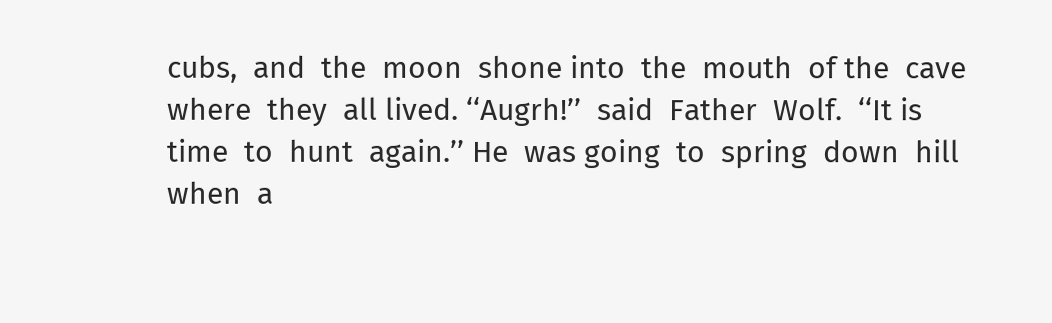cubs,  and  the  moon  shone into  the  mouth  of the  cave  where  they  all lived. ‘‘Augrh!’’  said  Father  Wolf.  ‘‘It is  time  to  hunt  again.’’ He  was going  to  spring  down  hill  when  a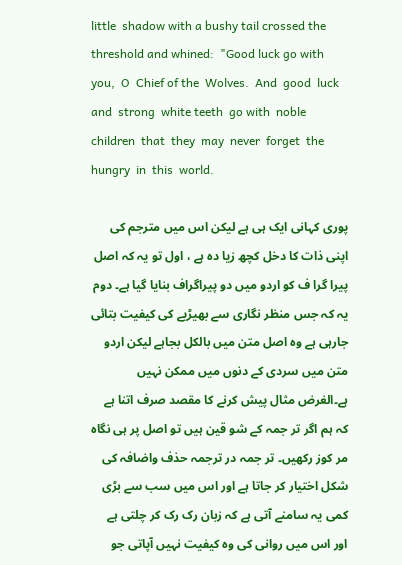little  shadow with a bushy tail crossed the threshold and whined:  "Good luck go with you,  O  Chief of the  Wolves.  And  good  luck  and  strong  white teeth  go with  noble  children  that  they  may  never  forget  the  hungry  in  this  world.

پوری کہانی ایک ہی ہے لیکن اس میں مترجم کی اپنی ذات کا دخل کچھ زیا دہ ہے ، اول تو یہ کہ اصل پیرا گرا ف کو اردو میں دو پیراگراف بنایا گیا ہے۔ دوم یہ کہ جس منظر نگاری سے بھیڑیے کی کیفیت بتائی جارہی ہے وہ اصل متن میں بالکل بجاہے لیکن اردو متن میں سردی کے دنوں میں ممکن نہیں ہے۔الغرض مثال پیش کرنے کا مقصد صرف اتنا ہے کہ ہم اگر تر جمہ کے شو قین ہیں تو اصل پر ہی نگاہ مر کوز رکھیں۔ تر جمہ در ترجمہ حذف واضافہ کی شکل اختیار کر جاتا ہے اور اس میں سب سے بڑی کمی یہ سامنے آتی ہے کہ زبان رک رک کر چلتی ہے اور اس میں روانی کی وہ کیفیت نہیں آپاتی جو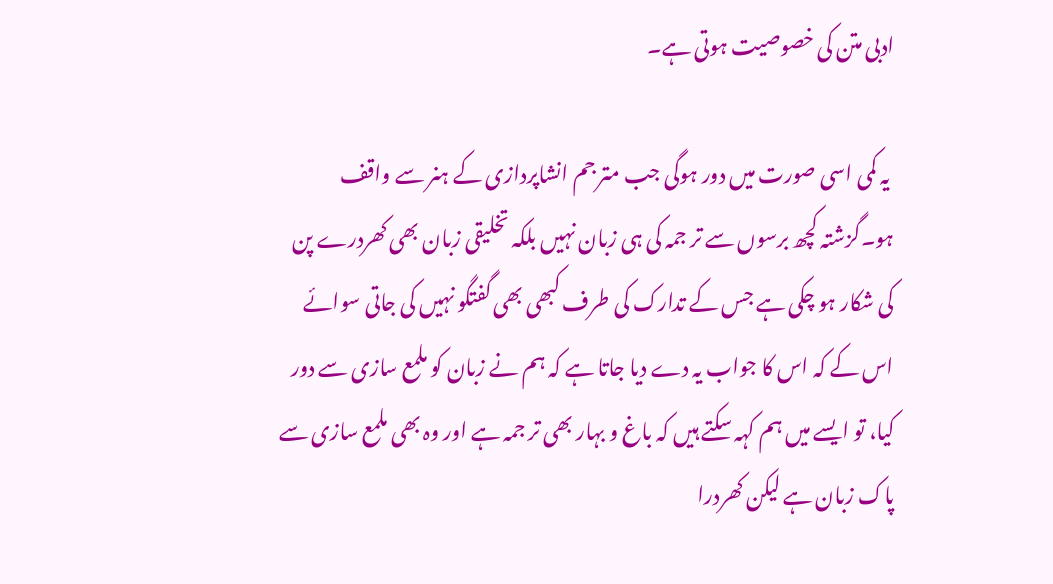ادبی متن کی خصوصیت ہوتی ہے۔

 یہ کمی اسی صورت میں دور ہوگی جب متر جم انشاپردازی کے ہنر سے واقف ہو۔گزشتہ کچھ برسوں سے تر جمہ کی ہی زبان نہیں بلکہ تخلیقی زبان بھی کھردرے پن کی شکار ہو چکی ہے جس کے تدارک کی طرف کبھی بھی گفتگو نہیں کی جاتی سوائے اس کے کہ اس کا جواب یہ دے دیا جاتا ہے کہ ہم نے زبان کو ملمع سازی سے دور کیا، تو ایسے میں ہم کہہ سکتے ہیں کہ باغ و بہار بھی تر جمہ ہے اور وہ بھی ملمع سازی سے پاک زبان ہے لیکن کھردرا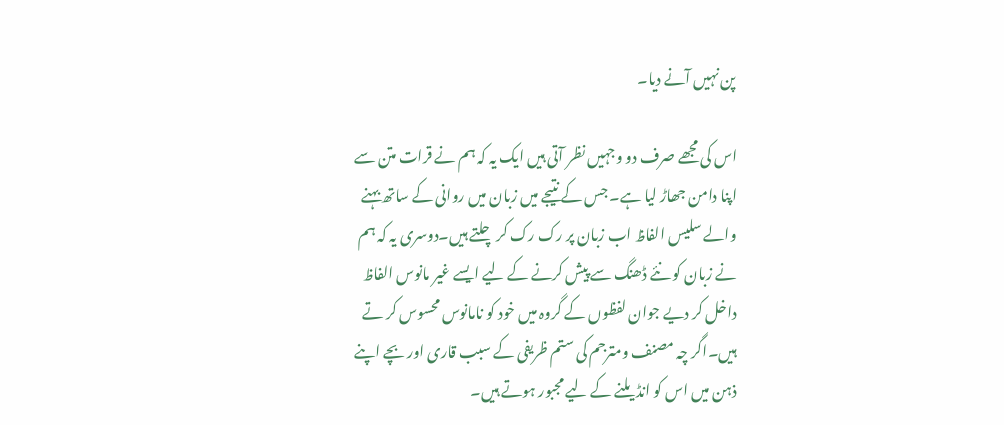پن نہیں آنے دیا۔

اس کی مجھے صرف دو وجہیں نظر آتی ہیں ایک یہ کہ ہم نے قرات متن سے اپنا دامن جھاڑ لیا ہے۔ جس کے نتیجے میں زبان میں روانی کے ساتھ بہنے والے سلیس الفاظ اب زبان پر رک رک کر چلتے ہیں۔دوسری یہ کہ ہم نے زبان کو نئے ڈھنگ سے پیش کرنے کے لیے ایسے غیر مانوس الفاظ داخل کر دیے جوان لفظوں کے گروہ میں خود کو نامانوس محسوس کر تے ہیں۔اگر چہ مصنف ومترجم کی ستم ظریفی کے سبب قاری اور بچے اپنے ذہن میں اس کو انڈیلنے کے لیے مجبور ہوتے ہیں۔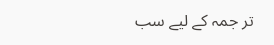تر جمہ کے لیے سب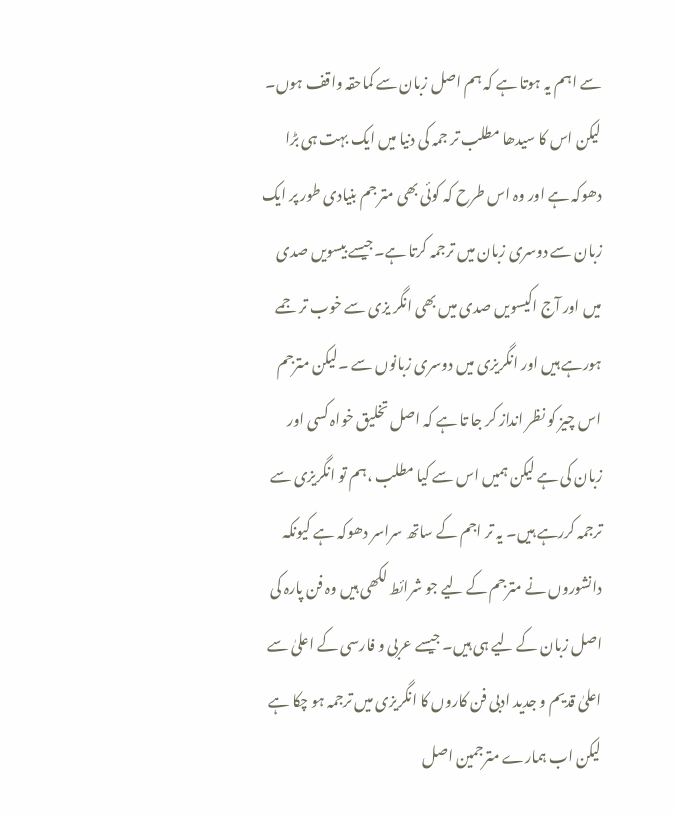سے اہم یہ ہوتا ہے کہ ہم اصل زبان سے کماحقہ واقف ہوں۔ لیکن اس کا سیدھا مطلب تر جمہ کی دنیا میں ایک بہت ہی بڑا دھوکہ ہے اور وہ اس طرح کہ کوئی بھی متر جم بنیادی طور پر ایک زبان سے دوسری زبان میں ترجمہ کرتا ہے۔جیسے بیسویں صدی میں اور آج اکیسویں صدی میں بھی انگر یزی سے خوب تر جمے ہورہے ہیں اور انگریزی میں دوسری زبانوں سے ۔لیکن مترجم اس چیز کو نظر انداز کر جا تا ہے کہ اصل تخلیق خواہ کسی اور زبان کی ہے لیکن ہمیں اس سے کیا مطلب ،ہم تو انگریزی سے ترجمہ کررہے ہیں۔ یہ تر اجم کے ساتھ سراسر دھوکہ ہے کیونکہ دانشوروں نے مترجم کے لیے جو شرائط لکھی ہیں وہ فن پارہ کی اصل زبان کے لیے ہی ہیں۔ جیسے عربی و فارسی کے اعلیٰ سے اعلیٰ قدیم و جدید ادبی فن کاروں کا انگریزی میں ترجمہ ہو چکا ہے لیکن اب ہمارے مترجمین اصل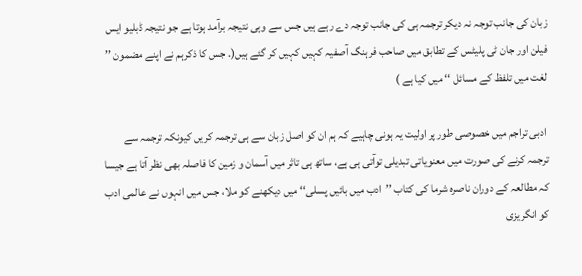زبان کی جانب توجہ نہ دیکر ترجمہ ہی کی جانب توجہ دے رہے ہیں جس سے وہی نتیجہ برآمد ہوتا ہے جو نتیجہ ڈبلیو ایس فیلن اور جان ٹی پلیٹس کے تطابق میں صاحب فرہنگ آصفیہ کہیں کہیں کر گئے ہیں(. جس کا ذکرہم نے اپنے مضمون ’’ لغت میں تلفظ کے مسائل ‘‘ میں کیا ہے )

 ادبی تراجم میں خصوصی طور پر اولیت یہ ہونی چاہیے کہ ہم ان کو اصل زبان سے ہی ترجمہ کریں کیونکہ ترجمہ سے ترجمہ کرنے کی صورت میں معنویاتی تبدیلی توآتی ہی ہے، ساتھ ہی تاثر میں آسمان و زمین کا فاصلہ بھی نظر آتا ہے جیسا کہ مطالعہ کے دوران ناصرہ شرما کی کتاب ’’ادب میں بائیں پسلی‘‘ میں دیکھنے کو ملا، جس میں انہوں نے عالمی ادب کو انگریزی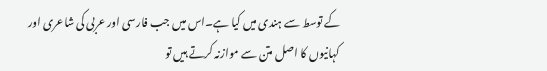کے توسط سے ہندی میں کیا ہے۔اس میں جب فارسی اور عربی کی شاعری اور کہانیوں کا اصل متن سے موازنہ کرتے ہیں تو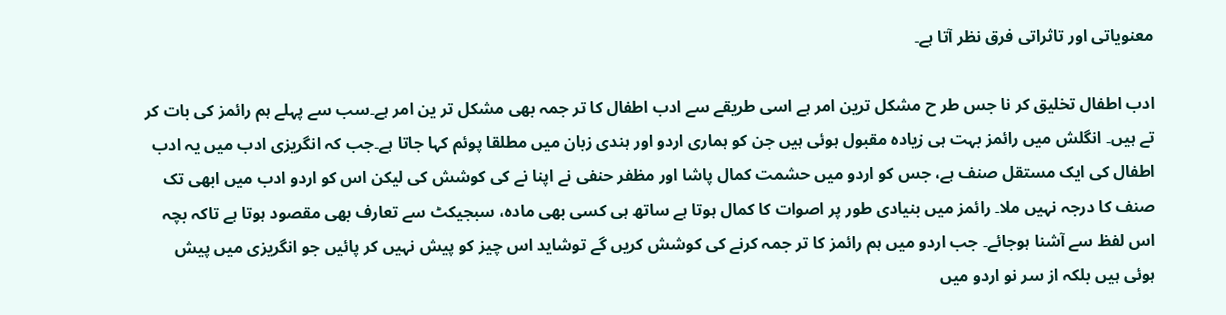معنویاتی اور تاثراتی فرق نظر آتا ہے۔

ادب اطفال تخلیق کر نا جس طر ح مشکل ترین امر ہے اسی طریقے سے ادب اطفال کا تر جمہ بھی مشکل تر ین امر ہے۔سب سے پہلے ہم رائمز کی بات کر تے ہیں۔ انگلش میں رائمز بہت ہی زیادہ مقبول ہوئی ہیں جن کو ہماری اردو اور ہندی زبان میں مطلقا پوئم کہا جاتا ہے۔جب کہ انگریزی ادب میں یہ ادب اطفال کی ایک مستقل صنف ہے، جس کو اردو میں حشمت کمال پاشا اور مظفر حنفی نے اپنا نے کی کوشش کی لیکن اس کو اردو ادب میں ابھی تک صنف کا درجہ نہیں ملا۔ رائمز میں بنیادی طور پر اصوات کا کمال ہوتا ہے ساتھ ہی کسی بھی مادہ، سبجیکٹ سے تعارف بھی مقصود ہوتا ہے تاکہ بچہ اس لفظ سے آشنا ہوجائے۔ جب اردو میں ہم رائمز کا تر جمہ کرنے کی کوشش کریں گے توشاید اس چیز کو پیش نہیں کر پائیں جو انگریزی میں پیش ہوئی ہیں بلکہ از سر نو اردو میں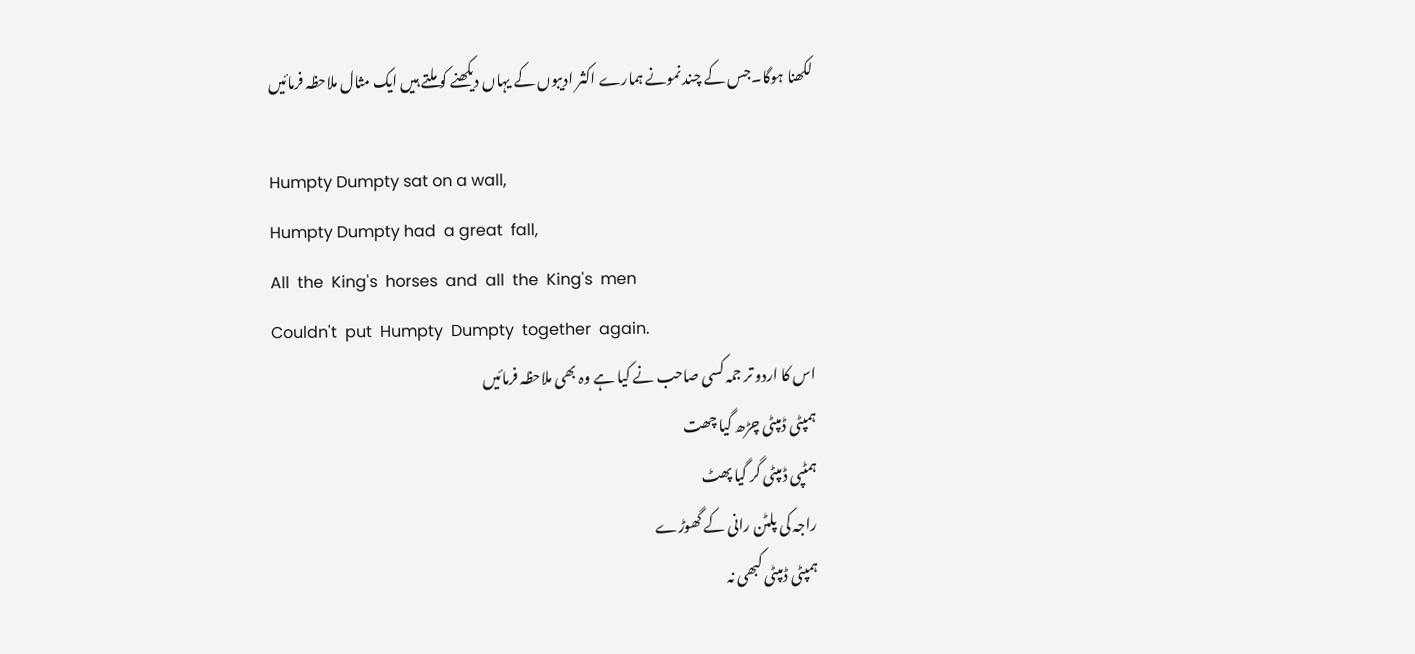لکھنا ہوگا۔جس کے چند نمونے ہمارے اکثر ادیبوں کے یہاں دیکھنے کو ملتے ہیں ایک مثال ملاحظہ فرمائیں

Humpty Dumpty sat on a wall,
Humpty Dumpty had  a great  fall,
All  the  King's  horses  and  all  the  King's  men
Couldn't  put  Humpty  Dumpty  together  again.
اس کا اردو تر جمہ کسی صاحب نے کیا ہے وہ بھی ملاحظہ فرمائیں
ہمپٹی ڈمپٹی چڑھ گیا چھت
ہمٹپی ڈمپٹی گر گیا پھٹ
راجہ کی پلٹن رانی کے گھوڑے
ہمپٹی ڈمپٹی کبھی نہ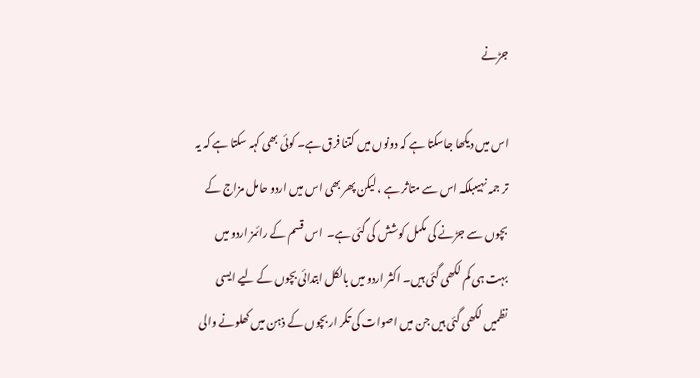جڑنے

اس میں دیکھا جاسکتا ہے کہ دونوں میں کتنا فرق ہے۔ کوئی بھی کہہ سکتا ہے کہ یہ تر جمہ نہیںبلکہ اس سے متاثر ہے ، لیکن پھر بھی اس میں اردو حامل مزاج کے بچوں سے جڑنے کی مکمل کوشش کی گئی ہے۔  اس قسم کے رائمز اردو میں بہت ہی کم لکھی گئی ہیں۔ اکثر اردو میں بالکل ابتدائی بچوں کے لیے ایسی نظمیں لکھی گئی ہیں جن میں اصوات کی تکر ار بچوں کے ذہن میں کھلونے والی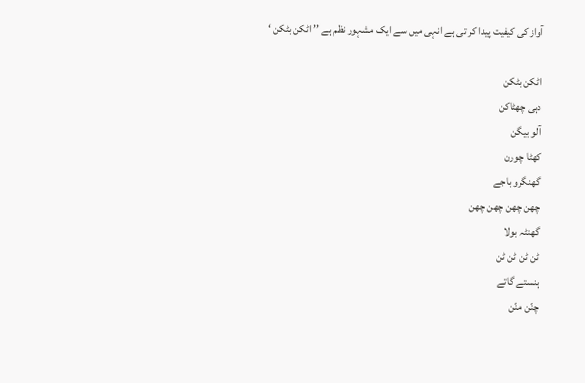آواز کی کیفیت پیدا کر تی ہے انہی میں سے ایک مشہور نظم ہے ’’ اٹکن بٹکن ‘

اٹکن بٹکن
دہی چھٹاکن
آلو بیگن
کھٹا چورن
گھنگرو باجے
چھن چھن چھن چھن
گھنٹہ بولا
ٹن ٹن ٹن ٹن
ہنستے گاتے
چنّن منّن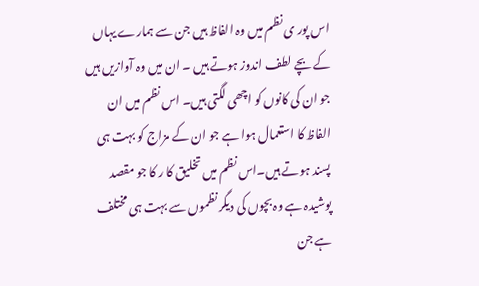اس پور ی نظم میں وہ الفاظ ہیں جن سے ہمارے یہاں کے بچے لطف اندوز ہوتے ہیں ۔ ان میں وہ آوازیں ہیں جو ان کی کانوں کو اچھی لگتی ہیں۔ اس نظم میں ان الفاظ کا استعمال ہوا ہے جو ان کے مزاج کو بہت ہی پسند ہوتے ہیں۔اس نظم میں تخلیق کا ر کا جو مقصد پوشیدہ ہے وہ بچوں کی دیگر نظموں سے بہت ہی مختلف ہے جن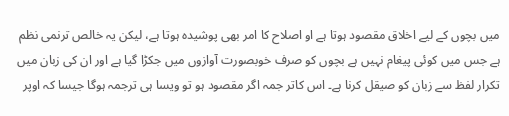میں بچوں کے لیے اخلاق مقصود ہوتا ہے او اصلاح کا امر بھی پوشیدہ ہوتا ہے، لیکن یہ خالص ترنمی نظم ہے جس میں کوئی پیغام نہیں ہے بچوں کو صرف خوبصورت آوازوں میں جکڑا گیا ہے اور ان کی زبان میں تکرار لفظ سے زبان کو صیقل کرنا ہے۔ اس کاتر جمہ اگر مقصود ہو تو ویسا ہی ترجمہ ہوگا جیسا کہ اوپر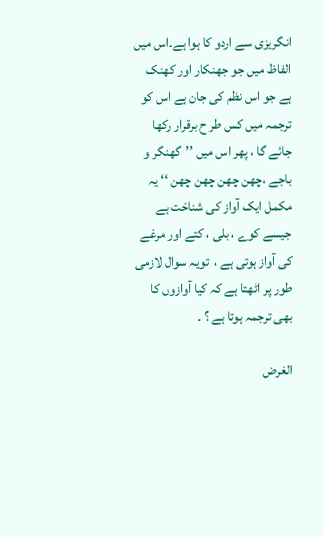انگریزی سے اردو کا ہوا ہے۔اس میں الفاظ میں جو جھنکار اور کھنک ہے جو اس نظم کی جان ہے اس کو ترجمہ میں کس طر ح برقرار رکھا جائے گا ، پھر اس میں ’’گھنگر و باجے ،چھن چھن چھن چھن ‘‘ یہ مکمل ایک آواز کی شناخت ہے جیسے کوے ، بلی ، کتے اور مرغے کی آواز ہوتی ہے ،  تویہ سوال لازمی طور پر اٹھتا ہے کہ کیا آوازوں کا بھی ترجمہ ہوتا ہے ؟ ۔

الغرض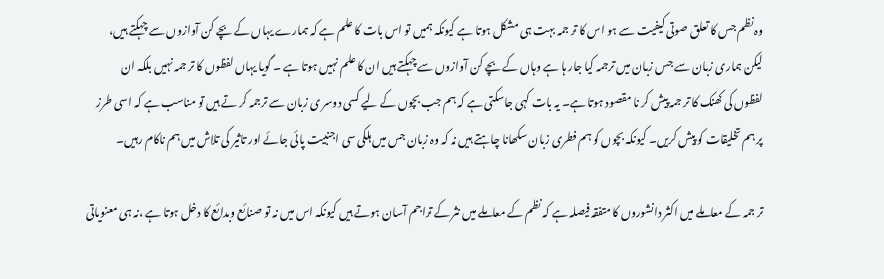وہ نظم جس کا تعلق صوتی کیفیت سے ہو اس کا تر جمہ بہت ہی مشکل ہوتا ہے کیونکہ ہمیں تو اس بات کا علم ہے کہ ہمارے یہاں کے بچے کن آوازوں سے چہکتے ہیں، لیکن ہماری زبان سے جس زبان میں ترجمہ کیا جار ہا ہے وہاں کے بچے کن آوازوں سے چہکتے ہیں ان کا علم نہیں ہوتا ہے ۔ گویا یہاں لفظوں کا تر جمہ نہیں بلکہ ان لفظوں کی کھنک کا تر جمہ پیش کر نا مقصود ہوتا ہے۔ یہ بات کہی جاسکتی ہے کہ ہم جب بچوں کے لیے کسی دوسر ی زبان سے ترجمہ کر تے ہیں تو مناسب ہے کہ اسی طرز پر ہم تخلیقات کو پیش کریں۔ کیونکہ بچوں کو ہم فطری زبان سکھانا چاہتے ہیں نہ کہ وہ زبان جس میں ہلکی سی اجنبیت پائی جائے اور تاثیر کی تلاش میں ہم ناکام رہیں۔

تر جمہ کے معاملے میں اکثر دانشوروں کا متفقہ فیصلہ ہے کہ نظم کے معاملے میں نثر کے تراجم آسان ہوتے ہیں کیونکہ اس میں نہ تو صنائع وبدائع کا دخل ہوتا ہے ،نہ ہی معنویاتی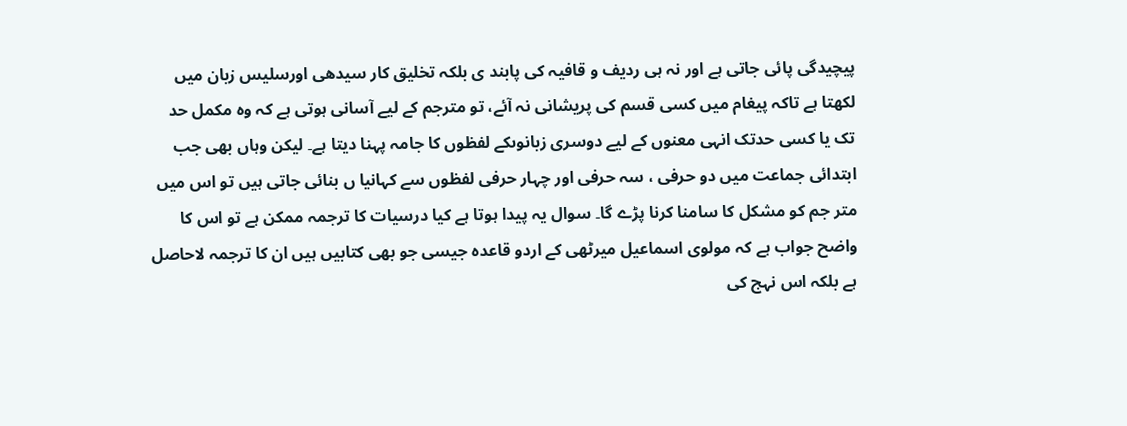پیچیدگی پائی جاتی ہے اور نہ ہی ردیف و قافیہ کی پابند ی بلکہ تخلیق کار سیدھی اورسلیس زبان میں لکھتا ہے تاکہ پیغام میں کسی قسم کی پریشانی نہ آئے، تو مترجم کے لیے آسانی ہوتی ہے کہ وہ مکمل حد تک یا کسی حدتک انہی معنوں کے لیے دوسری زبانوںکے لفظوں کا جامہ پہنا دیتا ہے۔ لیکن وہاں بھی جب ابتدائی جماعت میں دو حرفی ، سہ حرفی اور چہار حرفی لفظوں سے کہانیا ں بنائی جاتی ہیں تو اس میں متر جم کو مشکل کا سامنا کرنا پڑے گا۔ سوال یہ پیدا ہوتا ہے کیا درسیات کا ترجمہ ممکن ہے تو اس کا واضح جواب ہے کہ مولوی اسماعیل میرٹھی کے اردو قاعدہ جیسی جو بھی کتابیں ہیں ان کا ترجمہ لاحاصل ہے بلکہ اس نہج کی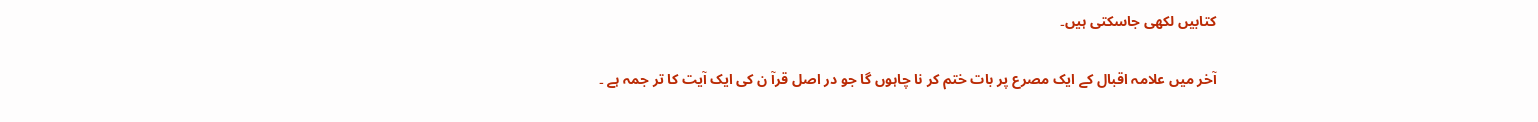کتابیں لکھی جاسکتی ہیں۔

آخر میں علامہ اقبال کے ایک مصرع پر بات ختم کر نا چاہوں گا جو در اصل قرآ ن کی ایک آیت کا تر جمہ ہے ۔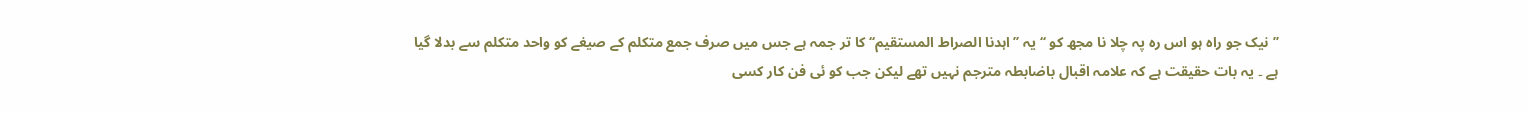’’نیک جو راہ ہو اس رہ پہ چلا نا مجھ کو ‘‘ یہ ’’اہدنا الصراط المستقیم‘‘ کا تر جمہ ہے جس میں صرف جمع متکلم کے صیغے کو واحد متکلم سے بدلا گیا ہے ۔ یہ بات حقیقت ہے کہ علامہ اقبال باضابطہ مترجم نہیں تھے لیکن جب کو ئی فن کار کسی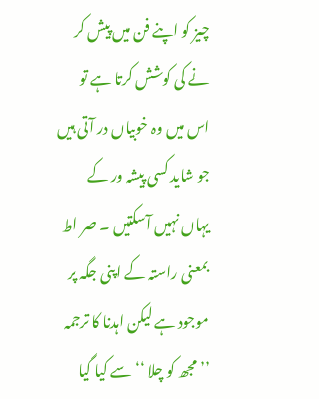چیز کو اپنے فن میں پیش کر نے کی کوشش کرتا ہے تو اس میں وہ خوبیاں در آتی ہیں جو شاید کسی پیشہ ور کے یہاں نہیں آسکتیں ۔ صر اط بمعنی راستہ کے اپنی جگہ پر موجود ہے لیکن اہدنا کا ترجمہ ’’ مجھ کو چلا ‘‘ سے کیا گیا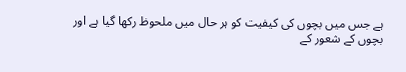ہے جس میں بچوں کی کیفیت کو ہر حال میں ملحوظ رکھا گیا ہے اور بچوں کے شعور کے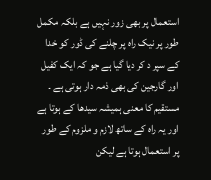استعمال پر بھی زور نہیں ہے بلکہ مکمل طور پر نیک راہ پر چلنے کی ڈور کو خدا کے سپر د کر دیا گیا ہے جو کہ ایک کفیل اور گارجین کی بھی ذمہ دار ہوتی ہے ۔ مستقیم کا معنی ہمیشہ سیدھا کے ہوتا ہے اور یہ راہ کے ساتھ لازم و ملزوم کے طور پر استعمال ہوتا ہے لیکن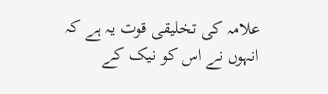علامہ کی تخلیقی قوت یہ ہے کہ انہوں نے اس کو نیک کے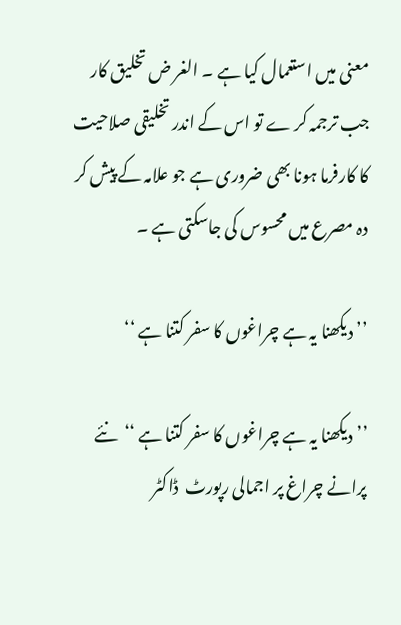معنی میں استعمال کیا ہے ۔ الغر ض تخلیق کار جب ترجمہ کر ے تو اس کے اندر تخلیقی صلاحیت کا کارفرما ہونا بھی ضروری ہے جو علامہ کے پیش کر دہ مصرع میں محسوس کی جاسکتی ہے ۔

’’ دیکھنا یہ ہے چراغوں کا سفر کتنا ہے ‘‘

’’ دیکھنا یہ ہے چراغوں کا سفر کتنا ہے ‘‘  نئے پرانے چراغ پر اجمالی رپورٹ  ڈاکٹر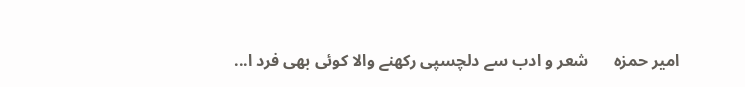امیر حمزہ      شعر و ادب سے دلچسپی رکھنے والا کوئی بھی فرد ا...